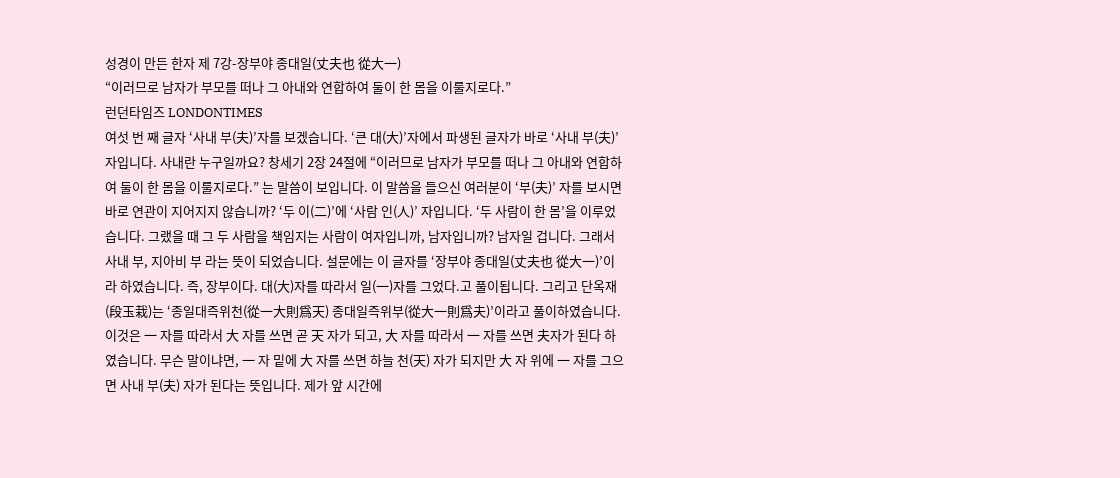성경이 만든 한자 제 7강-장부야 종대일(丈夫也 從大一)
“이러므로 남자가 부모를 떠나 그 아내와 연합하여 둘이 한 몸을 이룰지로다.”
런던타임즈 LONDONTIMES
여섯 번 째 글자 ‘사내 부(夫)’자를 보겠습니다. ‘큰 대(大)’자에서 파생된 글자가 바로 ‘사내 부(夫)’자입니다. 사내란 누구일까요? 창세기 2장 24절에 “이러므로 남자가 부모를 떠나 그 아내와 연합하여 둘이 한 몸을 이룰지로다.” 는 말씀이 보입니다. 이 말씀을 들으신 여러분이 ‘부(夫)’ 자를 보시면 바로 연관이 지어지지 않습니까? ‘두 이(二)’에 ‘사람 인(人)’ 자입니다. ‘두 사람이 한 몸’을 이루었습니다. 그랬을 때 그 두 사람을 책임지는 사람이 여자입니까, 남자입니까? 남자일 겁니다. 그래서 사내 부, 지아비 부 라는 뜻이 되었습니다. 설문에는 이 글자를 ‘장부야 종대일(丈夫也 從大一)’이라 하였습니다. 즉, 장부이다. 대(大)자를 따라서 일(一)자를 그었다.고 풀이됩니다. 그리고 단옥재(段玉栽)는 ‘종일대즉위천(從一大則爲天) 종대일즉위부(從大一則爲夫)’이라고 풀이하였습니다. 이것은 一 자를 따라서 大 자를 쓰면 곧 天 자가 되고, 大 자를 따라서 一 자를 쓰면 夫자가 된다 하였습니다. 무슨 말이냐면, 一 자 밑에 大 자를 쓰면 하늘 천(天) 자가 되지만 大 자 위에 一 자를 그으면 사내 부(夫) 자가 된다는 뜻입니다. 제가 앞 시간에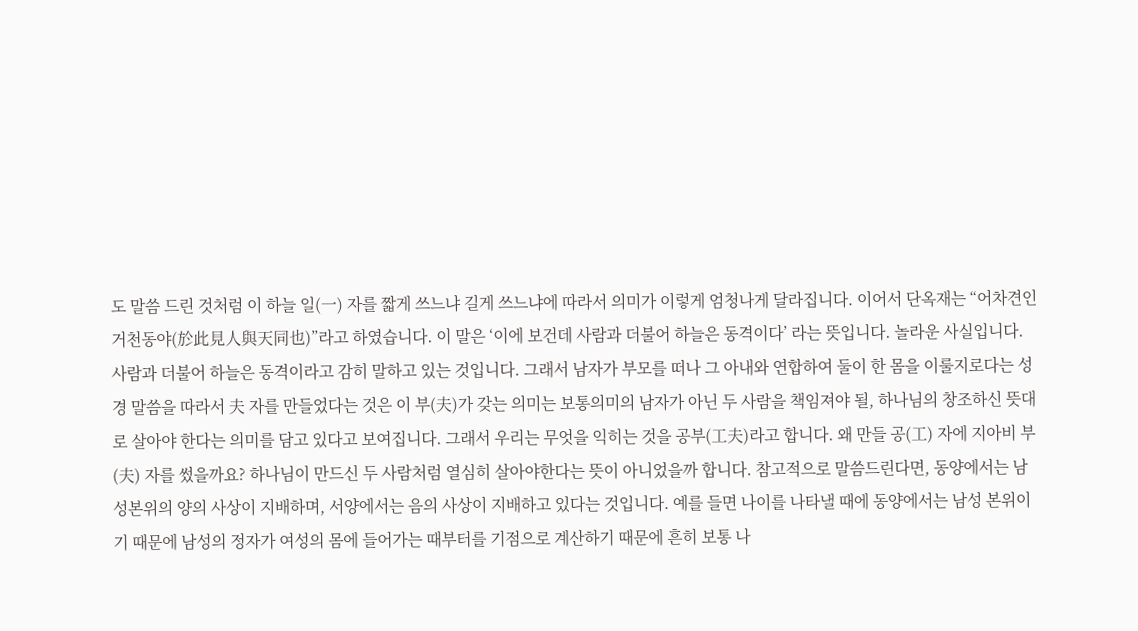도 말씀 드린 것처럼 이 하늘 일(一) 자를 짧게 쓰느냐 길게 쓰느냐에 따라서 의미가 이렇게 엄청나게 달라집니다. 이어서 단옥재는 “어차견인거천동야(於此見人與天同也)”라고 하였습니다. 이 말은 ‘이에 보건데 사람과 더불어 하늘은 동격이다’ 라는 뜻입니다. 놀라운 사실입니다. 사람과 더불어 하늘은 동격이라고 감히 말하고 있는 것입니다. 그래서 남자가 부모를 떠나 그 아내와 연합하여 둘이 한 몸을 이룰지로다는 성경 말씀을 따라서 夫 자를 만들었다는 것은 이 부(夫)가 갖는 의미는 보통의미의 남자가 아닌 두 사람을 책임져야 될, 하나님의 창조하신 뜻대로 살아야 한다는 의미를 담고 있다고 보여집니다. 그래서 우리는 무엇을 익히는 것을 공부(工夫)라고 합니다. 왜 만들 공(工) 자에 지아비 부(夫) 자를 썼을까요? 하나님이 만드신 두 사람처럼 열심히 살아야한다는 뜻이 아니었을까 합니다. 참고적으로 말씀드린다면, 동양에서는 남성본위의 양의 사상이 지배하며, 서양에서는 음의 사상이 지배하고 있다는 것입니다. 예를 들면 나이를 나타낼 때에 동양에서는 남성 본위이기 때문에 남성의 정자가 여성의 몸에 들어가는 때부터를 기점으로 계산하기 때문에 흔히 보통 나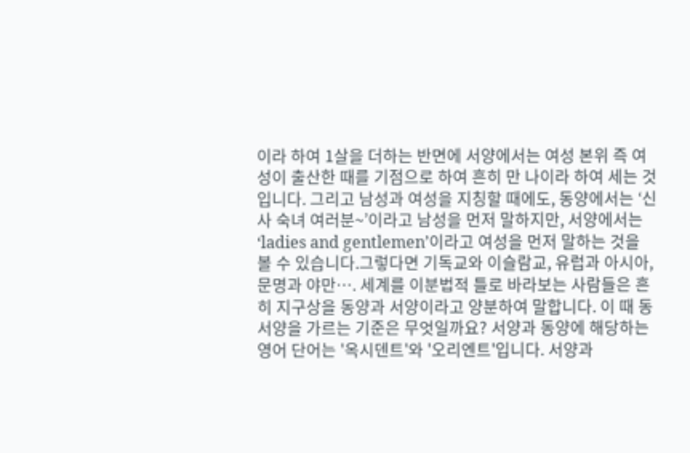이라 하여 1살을 더하는 반면에 서양에서는 여성 본위 즉 여성이 출산한 때를 기점으로 하여 흔히 만 나이라 하여 세는 것입니다. 그리고 남성과 여성을 지칭할 때에도, 동양에서는 ‘신사 숙녀 여러분~’이라고 남성을 먼저 말하지만, 서양에서는 ‘ladies and gentlemen’이라고 여성을 먼저 말하는 것을 볼 수 있습니다.그렇다면 기독교와 이슬람교, 유럽과 아시아, 문명과 야만…. 세계를 이분법적 틀로 바라보는 사람들은 흔히 지구상을 동양과 서양이라고 양분하여 말합니다. 이 때 동서양을 가르는 기준은 무엇일까요? 서양과 동양에 해당하는 영어 단어는 '옥시덴트'와 '오리엔트'입니다. 서양과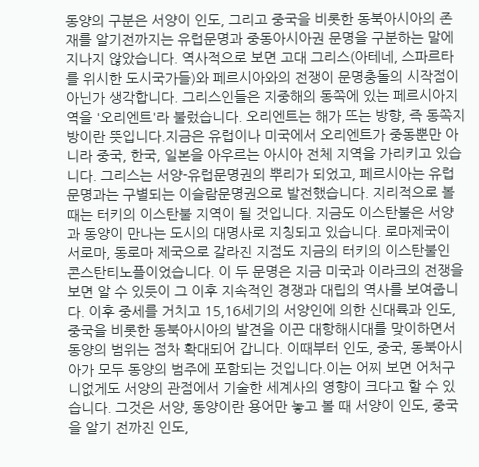동양의 구분은 서양이 인도, 그리고 중국을 비롯한 동북아시아의 존재를 알기전까지는 유럽문명과 중동아시아권 문명을 구분하는 말에 지나지 않았습니다. 역사적으로 보면 고대 그리스(아테네, 스파르타를 위시한 도시국가들)와 페르시아와의 전쟁이 문명충돌의 시작점이 아닌가 생각합니다. 그리스인들은 지중해의 동쪽에 있는 페르시아지역을 '오리엔트'라 불렀습니다. 오리엔트는 해가 뜨는 방향, 즉 동쪽지방이란 뜻입니다.지금은 유럽이나 미국에서 오리엔트가 중동뿐만 아니라 중국, 한국, 일본을 아우르는 아시아 전체 지역을 가리키고 있습니다. 그리스는 서양-유럽문명권의 뿌리가 되었고, 페르시아는 유럽문명과는 구별되는 이슬람문명권으로 발전했습니다. 지리적으로 볼 때는 터키의 이스탄불 지역이 될 것입니다. 지금도 이스탄불은 서양과 동양이 만나는 도시의 대명사로 지칭되고 있습니다. 로마제국이 서로마, 동로마 제국으로 갈라진 지점도 지금의 터키의 이스탄불인 콘스탄티노플이었습니다. 이 두 문명은 지금 미국과 이라크의 전쟁을 보면 알 수 있듯이 그 이후 지속적인 경쟁과 대립의 역사를 보여줍니다. 이후 중세를 거치고 15,16세기의 서양인에 의한 신대륙과 인도, 중국을 비롯한 동북아시아의 발견을 이끈 대항해시대를 맞이하면서 동양의 범위는 점차 확대되어 갑니다. 이때부터 인도, 중국, 동북아시아가 모두 동양의 범주에 포함되는 것입니다.이는 어찌 보면 어처구니없게도 서양의 관점에서 기술한 세계사의 영향이 크다고 할 수 있습니다. 그것은 서양, 동양이란 용어만 놓고 볼 때 서양이 인도, 중국을 알기 전까진 인도,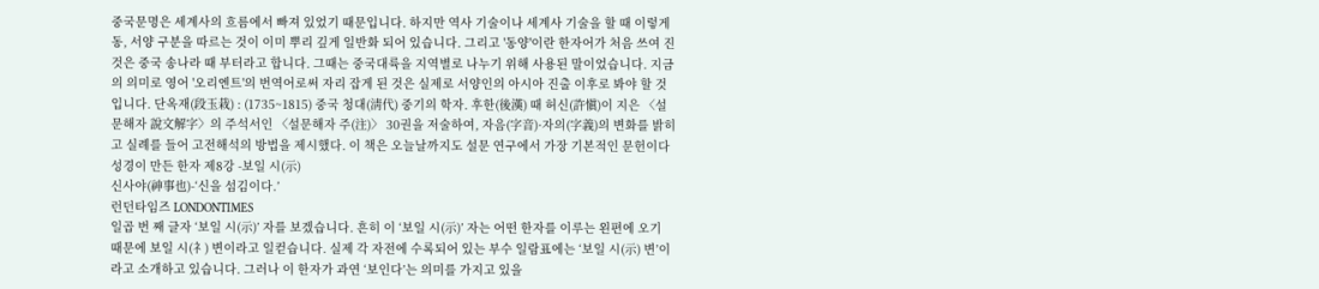중국문명은 세계사의 흐름에서 빠져 있었기 때문입니다. 하지만 역사 기술이나 세계사 기술을 할 때 이렇게 동, 서양 구분을 따르는 것이 이미 뿌리 깊게 일반화 되어 있습니다. 그리고 '동양'이란 한자어가 처음 쓰여 진 것은 중국 송나라 때 부터라고 합니다. 그때는 중국대륙을 지역별로 나누기 위해 사용된 말이었습니다. 지금의 의미로 영어 '오리엔트'의 번역어로써 자리 잡게 된 것은 실제로 서양인의 아시아 진출 이후로 봐야 할 것입니다. 단옥재(段玉栽) : (1735~1815) 중국 청대(淸代) 중기의 학자. 후한(後漢) 때 허신(許愼)이 지은 〈설문해자 說文解字〉의 주석서인 〈설문해자 주(注)〉 30권을 저술하여, 자음(字音)·자의(字義)의 변화를 밝히고 실례를 들어 고전해석의 방법을 제시했다. 이 책은 오늘날까지도 설문 연구에서 가장 기본적인 문헌이다
성경이 만든 한자 제8강 -보일 시(示)
신사야(神事也)-‘신을 섬김이다.’
런던타임즈 LONDONTIMES
일곱 번 째 글자 ‘보일 시(示)’ 자를 보겠습니다. 흔히 이 ‘보일 시(示)’ 자는 어떤 한자를 이루는 왼편에 오기 때문에 보일 시(礻) 변이라고 일컫습니다. 실제 각 자전에 수록되어 있는 부수 일람표에는 ‘보일 시(示) 변’이라고 소개하고 있습니다. 그러나 이 한자가 과연 ‘보인다’는 의미를 가지고 있을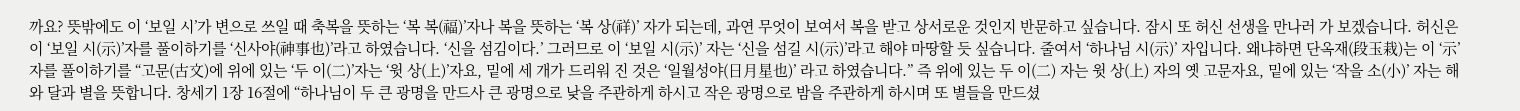까요? 뜻밖에도 이 ‘보일 시’가 변으로 쓰일 때 축복을 뜻하는 ‘복 복(福)’자나 복을 뜻하는 ‘복 상(祥)’ 자가 되는데, 과연 무엇이 보여서 복을 받고 상서로운 것인지 반문하고 싶습니다. 잠시 또 허신 선생을 만나러 가 보겠습니다. 허신은 이 ‘보일 시(示)’자를 풀이하기를 ‘신사야(神事也)’라고 하였습니다. ‘신을 섬김이다.’ 그러므로 이 ‘보일 시(示)’ 자는 ‘신을 섬길 시(示)’라고 해야 마땅할 듯 싶습니다. 줄여서 ‘하나님 시(示)’ 자입니다. 왜냐하면 단옥재(段玉栽)는 이 ‘示’ 자를 풀이하기를 “고문(古文)에 위에 있는 ‘두 이(二)’자는 ‘윗 상(上)’자요, 밑에 세 개가 드리워 진 것은 ‘일월성야(日月星也)’ 라고 하였습니다.” 즉 위에 있는 두 이(二) 자는 윗 상(上) 자의 옛 고문자요, 밑에 있는 ‘작을 소(小)’ 자는 해와 달과 별을 뜻합니다. 창세기 1장 16절에 “하나님이 두 큰 광명을 만드사 큰 광명으로 낮을 주관하게 하시고 작은 광명으로 밤을 주관하게 하시며 또 별들을 만드셨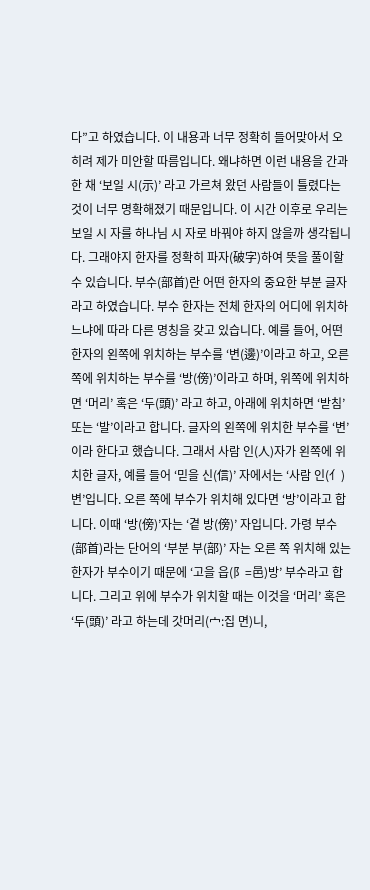다”고 하였습니다. 이 내용과 너무 정확히 들어맞아서 오히려 제가 미안할 따름입니다. 왜냐하면 이런 내용을 간과한 채 ‘보일 시(示)’ 라고 가르쳐 왔던 사람들이 틀렸다는 것이 너무 명확해졌기 때문입니다. 이 시간 이후로 우리는 보일 시 자를 하나님 시 자로 바꿔야 하지 않을까 생각됩니다. 그래야지 한자를 정확히 파자(破字)하여 뜻을 풀이할 수 있습니다. 부수(部首)란 어떤 한자의 중요한 부분 글자라고 하였습니다. 부수 한자는 전체 한자의 어디에 위치하느냐에 따라 다른 명칭을 갖고 있습니다. 예를 들어, 어떤 한자의 왼쪽에 위치하는 부수를 ‘변(邊)’이라고 하고, 오른쪽에 위치하는 부수를 ‘방(傍)’이라고 하며, 위쪽에 위치하면 ‘머리’ 혹은 ‘두(頭)’ 라고 하고, 아래에 위치하면 ‘받침’ 또는 ‘발’이라고 합니다. 글자의 왼쪽에 위치한 부수를 ‘변’이라 한다고 했습니다. 그래서 사람 인(人)자가 왼쪽에 위치한 글자, 예를 들어 ‘믿을 신(信)’ 자에서는 ‘사람 인(亻) 변’입니다. 오른 쪽에 부수가 위치해 있다면 ‘방’이라고 합니다. 이때 ‘방(傍)’자는 ‘곁 방(傍)’ 자입니다. 가령 부수(部首)라는 단어의 ‘부분 부(部)’ 자는 오른 쪽 위치해 있는 한자가 부수이기 때문에 ‘고을 읍(阝=邑)방’ 부수라고 합니다. 그리고 위에 부수가 위치할 때는 이것을 ‘머리’ 혹은 ‘두(頭)’ 라고 하는데 갓머리(宀:집 면)니,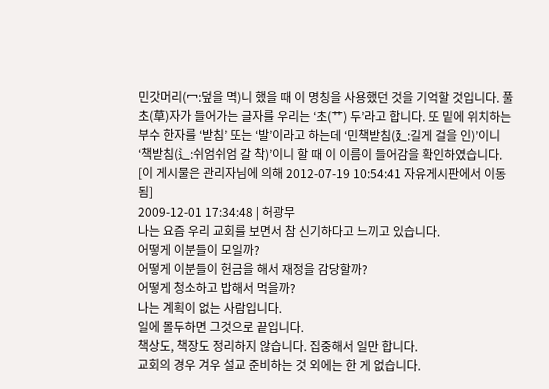민갓머리(冖:덮을 멱)니 했을 때 이 명칭을 사용했던 것을 기억할 것입니다. 풀 초(草)자가 들어가는 글자를 우리는 ‘초(艹) 두’라고 합니다. 또 밑에 위치하는 부수 한자를 ‘받침’ 또는 ‘발’이라고 하는데 ‘민책받침(廴:길게 걸을 인)’이니 ‘책받침(辶:쉬엄쉬엄 갈 착)’이니 할 때 이 이름이 들어감을 확인하였습니다.
[이 게시물은 관리자님에 의해 2012-07-19 10:54:41 자유게시판에서 이동 됨]
2009-12-01 17:34:48 | 허광무
나는 요즘 우리 교회를 보면서 참 신기하다고 느끼고 있습니다.
어떻게 이분들이 모일까?
어떻게 이분들이 헌금을 해서 재정을 감당할까?
어떻게 청소하고 밥해서 먹을까?
나는 계획이 없는 사람입니다.
일에 몰두하면 그것으로 끝입니다.
책상도, 책장도 정리하지 않습니다. 집중해서 일만 합니다.
교회의 경우 겨우 설교 준비하는 것 외에는 한 게 없습니다.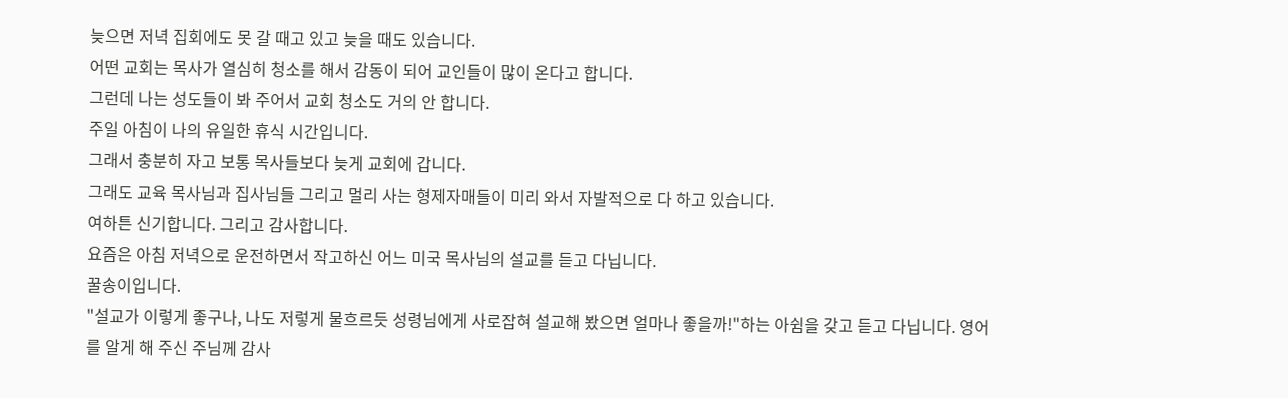늦으면 저녁 집회에도 못 갈 때고 있고 늦을 때도 있습니다.
어떤 교회는 목사가 열심히 청소를 해서 감동이 되어 교인들이 많이 온다고 합니다.
그런데 나는 성도들이 봐 주어서 교회 청소도 거의 안 합니다.
주일 아침이 나의 유일한 휴식 시간입니다.
그래서 충분히 자고 보통 목사들보다 늦게 교회에 갑니다.
그래도 교육 목사님과 집사님들 그리고 멀리 사는 형제자매들이 미리 와서 자발적으로 다 하고 있습니다.
여하튼 신기합니다. 그리고 감사합니다.
요즘은 아침 저녁으로 운전하면서 작고하신 어느 미국 목사님의 설교를 듣고 다닙니다.
꿀송이입니다.
"설교가 이렇게 좋구나, 나도 저렇게 물흐르듯 성령님에게 사로잡혀 설교해 봤으면 얼마나 좋을까!"하는 아쉼을 갖고 듣고 다닙니다. 영어를 알게 해 주신 주님께 감사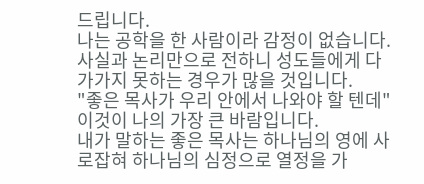드립니다.
나는 공학을 한 사람이라 감정이 없습니다.
사실과 논리만으로 전하니 성도들에게 다가가지 못하는 경우가 많을 것입니다.
"좋은 목사가 우리 안에서 나와야 할 텐데" 이것이 나의 가장 큰 바람입니다.
내가 말하는 좋은 목사는 하나님의 영에 사로잡혀 하나님의 심정으로 열정을 가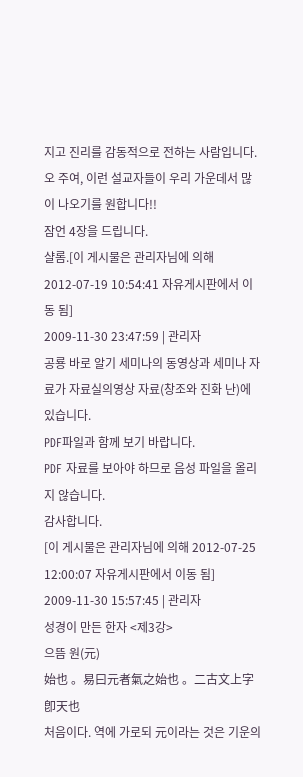지고 진리를 감동적으로 전하는 사람입니다. 오 주여, 이런 설교자들이 우리 가운데서 많이 나오기를 원합니다!!
잠언 4장을 드립니다.
샬롬.[이 게시물은 관리자님에 의해 2012-07-19 10:54:41 자유게시판에서 이동 됨]
2009-11-30 23:47:59 | 관리자
공룡 바로 알기 세미나의 동영상과 세미나 자료가 자료실의영상 자료(창조와 진화 난)에 있습니다.
PDF파일과 함께 보기 바랍니다.
PDF 자료를 보아야 하므로 음성 파일을 올리지 않습니다.
감사합니다.
[이 게시물은 관리자님에 의해 2012-07-25 12:00:07 자유게시판에서 이동 됨]
2009-11-30 15:57:45 | 관리자
성경이 만든 한자 <제3강>
으뜸 원(元)
始也 。易曰元者氣之始也 。二古文上字卽天也
처음이다. 역에 가로되 元이라는 것은 기운의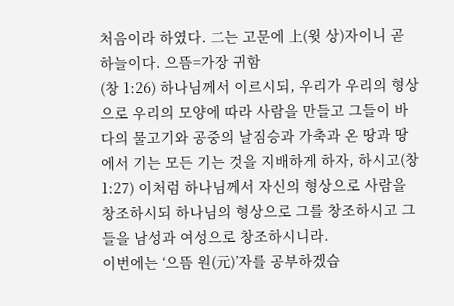처음이라 하였다. 二는 고문에 上(윗 상)자이니 곧 하늘이다. 으뜸=가장 귀함
(창 1:26) 하나님께서 이르시되, 우리가 우리의 형상으로 우리의 모양에 따라 사람을 만들고 그들이 바다의 물고기와 공중의 날짐승과 가축과 온 땅과 땅에서 기는 모든 기는 것을 지배하게 하자, 하시고(창 1:27) 이처럼 하나님께서 자신의 형상으로 사람을 창조하시되 하나님의 형상으로 그를 창조하시고 그들을 남성과 여성으로 창조하시니라.
이번에는 ‘으뜸 원(元)’자를 공부하겠습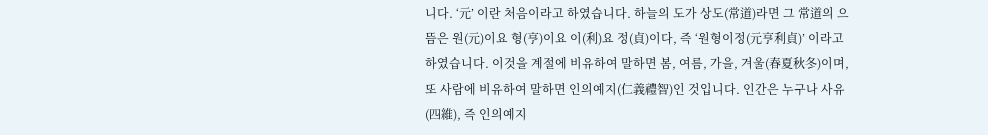니다. ‘元’ 이란 처음이라고 하였습니다. 하늘의 도가 상도(常道)라면 그 常道의 으뜸은 원(元)이요 형(亨)이요 이(利)요 정(貞)이다, 즉 ‘원형이정(元亨利貞)’ 이라고 하였습니다. 이것을 계절에 비유하여 말하면 봄, 여름, 가을, 겨울(春夏秋冬)이며, 또 사람에 비유하여 말하면 인의예지(仁義禮智)인 것입니다. 인간은 누구나 사유(四維), 즉 인의예지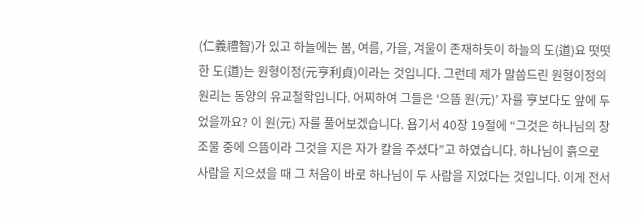(仁義禮智)가 있고 하늘에는 봄, 여름, 가을, 겨울이 존재하듯이 하늘의 도(道)요 떳떳한 도(道)는 원형이정(元亨利貞)이라는 것입니다. 그런데 제가 말씀드린 원형이정의 원리는 동양의 유교철학입니다. 어찌하여 그들은 ‘으뜸 원(元)’ 자를 亨보다도 앞에 두었을까요? 이 원(元) 자를 풀어보겠습니다. 욥기서 40장 19절에 “그것은 하나님의 창조물 중에 으뜸이라 그것을 지은 자가 칼을 주셨다”고 하였습니다. 하나님이 흙으로 사람을 지으셨을 때 그 처음이 바로 하나님이 두 사람을 지었다는 것입니다. 이게 전서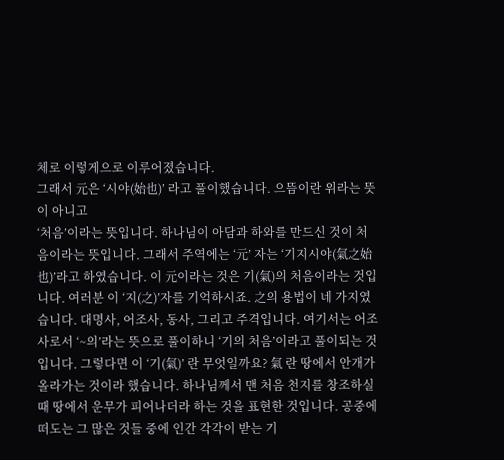체로 이렇게으로 이루어졌습니다.
그래서 元은 ‘시야(始也)’ 라고 풀이했습니다. 으뜸이란 위라는 뜻이 아니고
‘처음’이라는 뜻입니다. 하나님이 아담과 하와를 만드신 것이 처음이라는 뜻입니다. 그래서 주역에는 ‘元’ 자는 ‘기지시야(氣之始也)’라고 하였습니다. 이 元이라는 것은 기(氣)의 처음이라는 것입니다. 여러분 이 ‘지(之)’자를 기억하시죠. 之의 용법이 네 가지였습니다. 대명사, 어조사, 동사, 그리고 주격입니다. 여기서는 어조사로서 ‘~의’라는 뜻으로 풀이하니 ‘기의 처음’이라고 풀이되는 것입니다. 그렇다면 이 ‘기(氣)’ 란 무엇일까요? 氣 란 땅에서 안개가 올라가는 것이라 했습니다. 하나님께서 맨 처음 천지를 창조하실 때 땅에서 운무가 피어나더라 하는 것을 표현한 것입니다. 공중에 떠도는 그 많은 것들 중에 인간 각각이 받는 기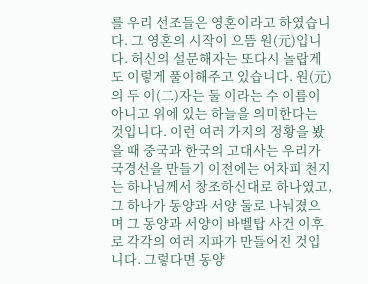를 우리 선조들은 영혼이라고 하였습니다. 그 영혼의 시작이 으뜸 원(元)입니다. 허신의 설문해자는 또다시 놀랍게도 이렇게 풀이해주고 있습니다. 원(元)의 두 이(二)자는 둘 이라는 수 이름이 아니고 위에 있는 하늘을 의미한다는 것입니다. 이런 여러 가지의 정황을 봤을 때 중국과 한국의 고대사는 우리가 국경선을 만들기 이전에는 어차피 천지는 하나님께서 창조하신대로 하나였고, 그 하나가 동양과 서양 둘로 나눠졌으며 그 동양과 서양이 바벨탑 사건 이후로 각각의 여러 지파가 만들어진 것입니다. 그렇다면 동양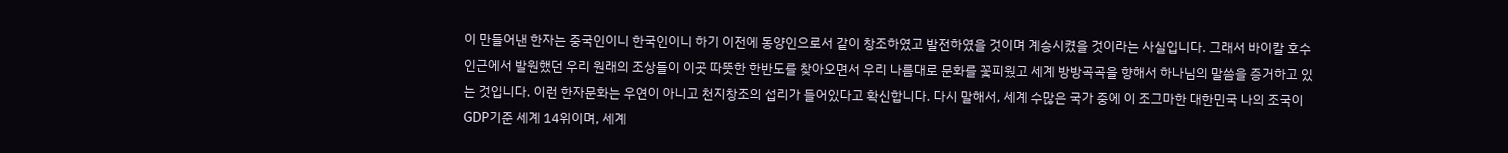이 만들어낸 한자는 중국인이니 한국인이니 하기 이전에 동양인으로서 같이 창조하였고 발전하였을 것이며 계승시켰을 것이라는 사실입니다. 그래서 바이칼 호수 인근에서 발원했던 우리 원래의 조상들이 이곳 따뜻한 한반도를 찾아오면서 우리 나름대로 문화를 꽃피웠고 세계 방방곡곡을 향해서 하나님의 말씀을 증거하고 있는 것입니다. 이런 한자문화는 우연이 아니고 천지창조의 섭리가 들어있다고 확신합니다. 다시 말해서, 세계 수많은 국가 중에 이 조그마한 대한민국 나의 조국이 GDP기준 세계 14위이며, 세계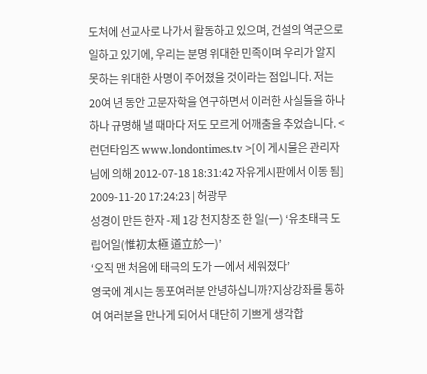도처에 선교사로 나가서 활동하고 있으며, 건설의 역군으로 일하고 있기에, 우리는 분명 위대한 민족이며 우리가 알지 못하는 위대한 사명이 주어졌을 것이라는 점입니다. 저는 20여 년 동안 고문자학을 연구하면서 이러한 사실들을 하나하나 규명해 낼 때마다 저도 모르게 어깨춤을 추었습니다. <런던타임즈 www.londontimes.tv >[이 게시물은 관리자님에 의해 2012-07-18 18:31:42 자유게시판에서 이동 됨]
2009-11-20 17:24:23 | 허광무
성경이 만든 한자 -제 1강 천지창조 한 일(一) ‘유초태극 도립어일(惟初太極 道立於一)’
‘오직 맨 처음에 태극의 도가 一에서 세워졌다’
영국에 계시는 동포여러분 안녕하십니까?지상강좌를 통하여 여러분을 만나게 되어서 대단히 기쁘게 생각합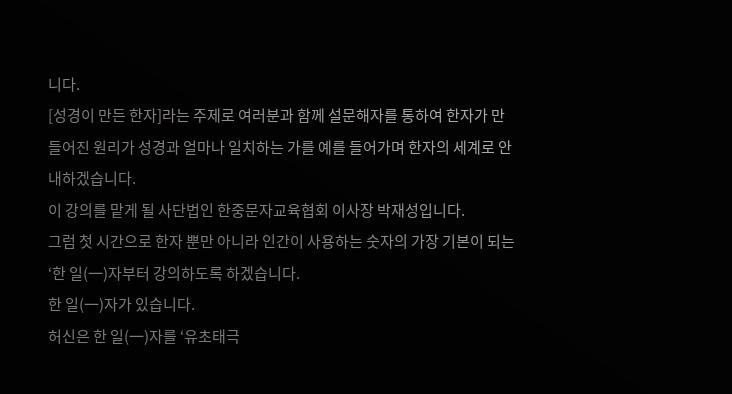니다.
[성경이 만든 한자]라는 주제로 여러분과 함께 설문해자를 통하여 한자가 만들어진 원리가 성경과 얼마나 일치하는 가를 예를 들어가며 한자의 세계로 안내하겠습니다.
이 강의를 맡게 될 사단법인 한중문자교육협회 이사장 박재성입니다.
그럼 첫 시간으로 한자 뿐만 아니라 인간이 사용하는 숫자의 가장 기본이 되는 ‘한 일(一)자부터 강의하도록 하겠습니다.
한 일(一)자가 있습니다.
허신은 한 일(一)자를 ‘유초태극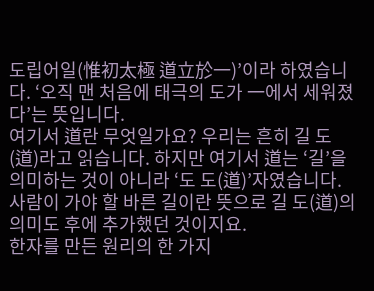도립어일(惟初太極 道立於一)’이라 하였습니다. ‘오직 맨 처음에 태극의 도가 一에서 세워졌다’는 뜻입니다.
여기서 道란 무엇일가요? 우리는 흔히 길 도(道)라고 읽습니다. 하지만 여기서 道는 ‘길’을 의미하는 것이 아니라 ‘도 도(道)’자였습니다.
사람이 가야 할 바른 길이란 뜻으로 길 도(道)의 의미도 후에 추가했던 것이지요.
한자를 만든 원리의 한 가지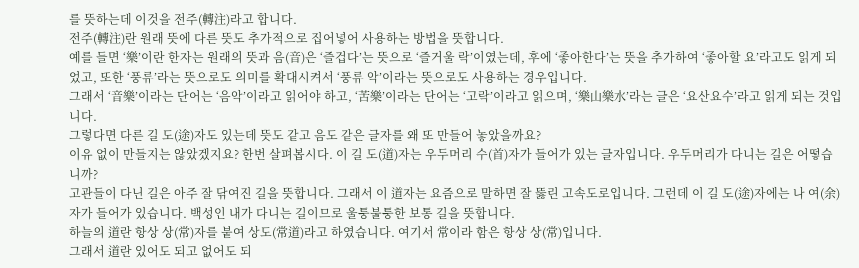를 뜻하는데 이것을 전주(轉注)라고 합니다.
전주(轉注)란 원래 뜻에 다른 뜻도 추가적으로 집어넣어 사용하는 방법을 뜻합니다.
예를 들면 ‘樂’이란 한자는 원래의 뜻과 음(音)은 ‘즐겁다’는 뜻으로 ‘즐거울 락’이였는데, 후에 ‘좋아한다’는 뜻을 추가하여 ‘좋아할 요’라고도 읽게 되었고, 또한 ‘풍류’라는 뜻으로도 의미를 확대시켜서 ‘풍류 악’이라는 뜻으로도 사용하는 경우입니다.
그래서 ‘音樂’이라는 단어는 ‘음악’이라고 읽어야 하고, ‘苦樂’이라는 단어는 ‘고락’이라고 읽으며, ‘樂山樂水’라는 글은 ‘요산요수’라고 읽게 되는 것입니다.
그렇다면 다른 길 도(途)자도 있는데 뜻도 같고 음도 같은 글자를 왜 또 만들어 놓았을까요?
이유 없이 만들지는 않았겠지요? 한번 살펴봅시다. 이 길 도(道)자는 우두머리 수(首)자가 들어가 있는 글자입니다. 우두머리가 다니는 길은 어떻습니까?
고관들이 다닌 길은 아주 잘 닦여진 길을 뜻합니다. 그래서 이 道자는 요즘으로 말하면 잘 뚫린 고속도로입니다. 그런데 이 길 도(途)자에는 나 여(余)자가 들어가 있습니다. 백성인 내가 다니는 길이므로 울퉁불퉁한 보통 길을 뜻합니다.
하늘의 道란 항상 상(常)자를 붙여 상도(常道)라고 하였습니다. 여기서 常이라 함은 항상 상(常)입니다.
그래서 道란 있어도 되고 없어도 되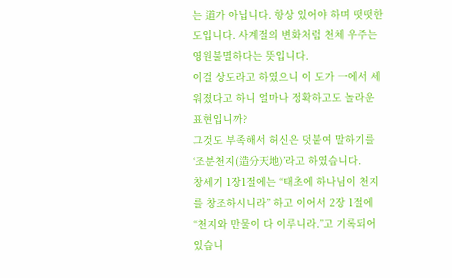는 道가 아닙니다. 항상 있어야 하며 떳떳한 도입니다. 사계절의 변화처럼 천체 우주는 영원불멸하다는 뜻입니다.
이걸 상도라고 하였으니 이 도가 一에서 세워졌다고 하니 얼마나 정확하고도 놀라운 표현입니까?
그것도 부족해서 허신은 덧붙여 말하기를 ‘조분천지(造分天地)’라고 하였습니다.
창세기 1장1절에는 “태초에 하나님이 천지를 창조하시니라” 하고 이어서 2장 1절에 “천지와 만물이 다 이루니라.”고 기록되어 있습니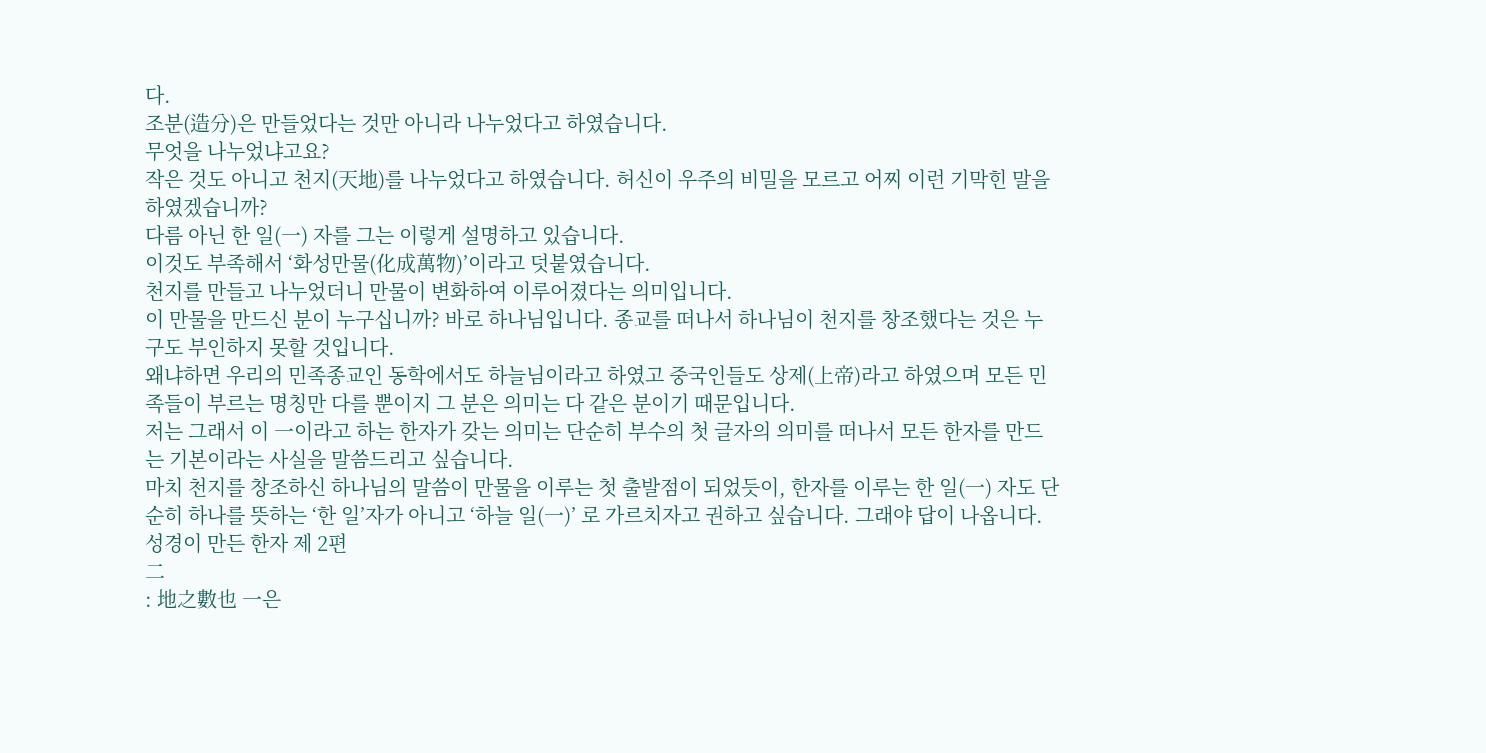다.
조분(造分)은 만들었다는 것만 아니라 나누었다고 하였습니다.
무엇을 나누었냐고요?
작은 것도 아니고 천지(天地)를 나누었다고 하였습니다. 허신이 우주의 비밀을 모르고 어찌 이런 기막힌 말을 하였겠습니까?
다름 아닌 한 일(一) 자를 그는 이렇게 설명하고 있습니다.
이것도 부족해서 ‘화성만물(化成萬物)’이라고 덧붙였습니다.
천지를 만들고 나누었더니 만물이 변화하여 이루어졌다는 의미입니다.
이 만물을 만드신 분이 누구십니까? 바로 하나님입니다. 종교를 떠나서 하나님이 천지를 창조했다는 것은 누구도 부인하지 못할 것입니다.
왜냐하면 우리의 민족종교인 동학에서도 하늘님이라고 하였고 중국인들도 상제(上帝)라고 하였으며 모든 민족들이 부르는 명칭만 다를 뿐이지 그 분은 의미는 다 같은 분이기 때문입니다.
저는 그래서 이 一이라고 하는 한자가 갖는 의미는 단순히 부수의 첫 글자의 의미를 떠나서 모든 한자를 만드는 기본이라는 사실을 말씀드리고 싶습니다.
마치 천지를 창조하신 하나님의 말씀이 만물을 이루는 첫 출발점이 되었듯이, 한자를 이루는 한 일(一) 자도 단순히 하나를 뜻하는 ‘한 일’자가 아니고 ‘하늘 일(一)’ 로 가르치자고 권하고 싶습니다. 그래야 답이 나옵니다. 성경이 만든 한자 제 2편
二
: 地之數也 一은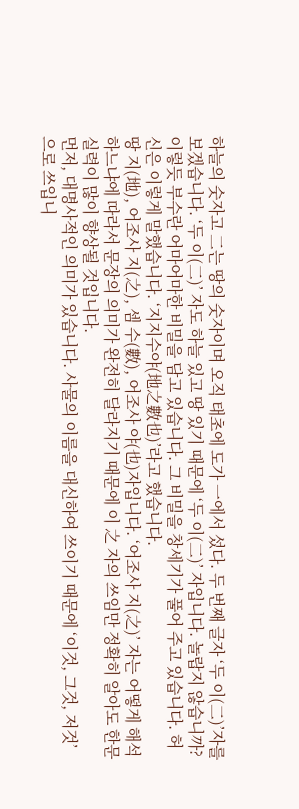하늘의 숫자고 二는 땅의 숫자이며 오직 태초에 도가 一에서 섰다. 두 번째 글자 ‘두 이(二)’자를 보겠습니다. ‘두 이(二)’ 자도 하늘 있고 땅 있기 때문에 ‘두 이(二)’ 자입니다. 놀랍지 않습니까?
이렇듯 부수란 어마어마한 비밀을 담고 있습니다. 그 비밀을 창세기가 풀어 주고 있습니다. 허신은 이렇게 말했습니다. ‘지지수야(地之數也)’라고 했습니다.
땅 지(地), 어조사 지(之), 셈 수(數), 어조사 야(也)자입니다. ‘어조사 지(之)’ 자는 어떻게 해석하느냐에 따라서 문장의 의미가 완전히 달라지기 때문에 이 之 자의 쓰임만 정확히 알아도 한문 실력이 많이 향상될 것입니다.
먼저, 대명사적인 의미가 있습니다. 사물의 이름을 대신하여 쓰이기 때문에 ‘이것, 그것, 저것’으로 쓰입니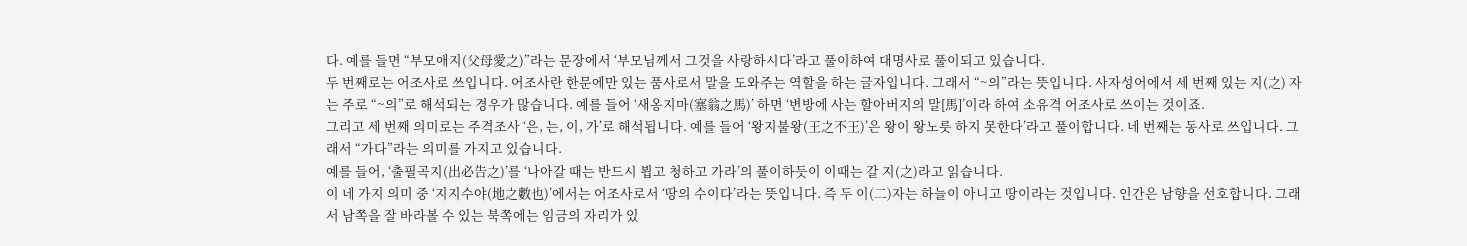다. 예를 들면 “부모애지(父母愛之)”라는 문장에서 ‘부모님께서 그것을 사랑하시다’라고 풀이하여 대명사로 풀이되고 있습니다.
두 번째로는 어조사로 쓰입니다. 어조사란 한문에만 있는 품사로서 말을 도와주는 역할을 하는 글자입니다. 그래서 “~의”라는 뜻입니다. 사자성어에서 세 번째 있는 지(之) 자는 주로 “~의”로 해석되는 경우가 많습니다. 예를 들어 ‘새옹지마(塞翁之馬)’ 하면 ‘변방에 사는 할아버지의 말[馬]’이라 하여 소유격 어조사로 쓰이는 것이죠.
그리고 세 번째 의미로는 주격조사 ‘은, 는, 이, 가’로 해석됩니다. 예를 들어 ‘왕지불왕(王之不王)’은 왕이 왕노릇 하지 못한다’라고 풀이합니다. 네 번째는 동사로 쓰입니다. 그래서 “가다”라는 의미를 가지고 있습니다.
예를 들어, ‘출필곡지(出必告之)’를 ‘나아갈 때는 반드시 뵙고 청하고 가라’의 풀이하듯이 이때는 갈 지(之)라고 읽습니다.
이 네 가지 의미 중 ‘지지수야(地之數也)’에서는 어조사로서 ‘땅의 수이다’라는 뜻입니다. 즉 두 이(二)자는 하늘이 아니고 땅이라는 것입니다. 인간은 남향을 선호합니다. 그래서 남쪽을 잘 바라볼 수 있는 북쪽에는 임금의 자리가 있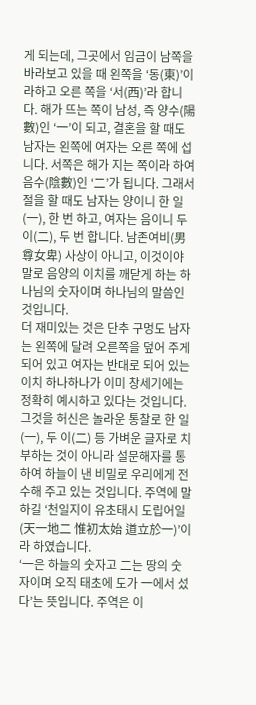게 되는데, 그곳에서 임금이 남쪽을 바라보고 있을 때 왼쪽을 ‘동(東)’이라하고 오른 쪽을 ‘서(西)’라 합니다. 해가 뜨는 쪽이 남성, 즉 양수(陽數)인 ‘一’이 되고, 결혼을 할 때도 남자는 왼쪽에 여자는 오른 쪽에 섭니다. 서쪽은 해가 지는 쪽이라 하여 음수(陰數)인 ‘二’가 됩니다. 그래서 절을 할 때도 남자는 양이니 한 일(一), 한 번 하고, 여자는 음이니 두 이(二), 두 번 합니다. 남존여비(男尊女卑) 사상이 아니고, 이것이야말로 음양의 이치를 깨닫게 하는 하나님의 숫자이며 하나님의 말씀인 것입니다.
더 재미있는 것은 단추 구멍도 남자는 왼쪽에 달려 오른쪽을 덮어 주게 되어 있고 여자는 반대로 되어 있는 이치 하나하나가 이미 창세기에는 정확히 예시하고 있다는 것입니다.
그것을 허신은 놀라운 통찰로 한 일(一), 두 이(二) 등 가벼운 글자로 치부하는 것이 아니라 설문해자를 통하여 하늘이 낸 비밀로 우리에게 전수해 주고 있는 것입니다. 주역에 말하길 ‘천일지이 유초태시 도립어일(天一地二 惟初太始 道立於一)’이라 하였습니다.
‘一은 하늘의 숫자고 二는 땅의 숫자이며 오직 태초에 도가 一에서 섰다’는 뜻입니다. 주역은 이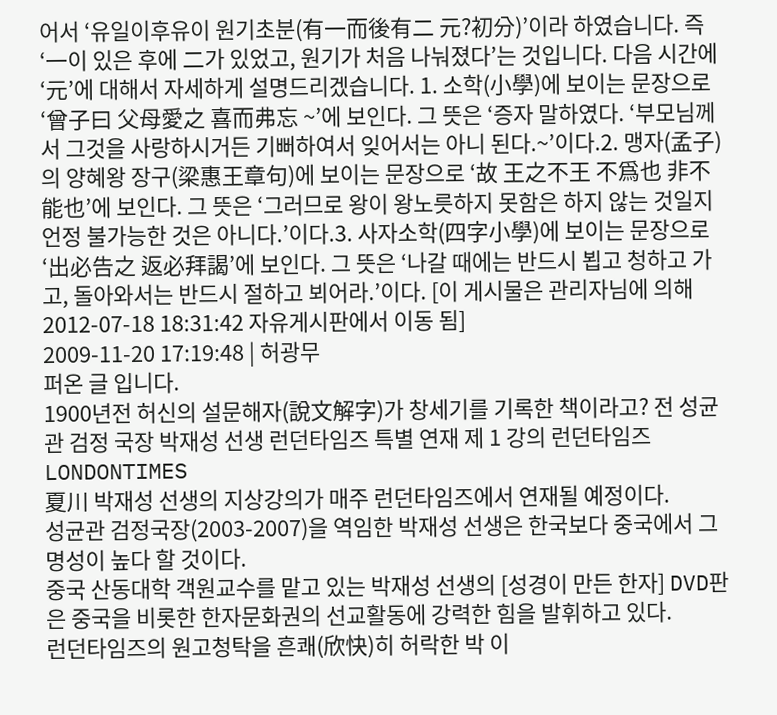어서 ‘유일이후유이 원기초분(有一而後有二 元?初分)’이라 하였습니다. 즉 ‘一이 있은 후에 二가 있었고, 원기가 처음 나눠졌다’는 것입니다. 다음 시간에 ‘元’에 대해서 자세하게 설명드리겠습니다. 1. 소학(小學)에 보이는 문장으로 ‘曾子曰 父母愛之 喜而弗忘 ~’에 보인다. 그 뜻은 ‘증자 말하였다. ‘부모님께서 그것을 사랑하시거든 기뻐하여서 잊어서는 아니 된다.~’이다.2. 맹자(孟子)의 양혜왕 장구(梁惠王章句)에 보이는 문장으로 ‘故 王之不王 不爲也 非不能也’에 보인다. 그 뜻은 ‘그러므로 왕이 왕노릇하지 못함은 하지 않는 것일지언정 불가능한 것은 아니다.’이다.3. 사자소학(四字小學)에 보이는 문장으로 ‘出必告之 返必拜謁’에 보인다. 그 뜻은 ‘나갈 때에는 반드시 뵙고 청하고 가고, 돌아와서는 반드시 절하고 뵈어라.’이다. [이 게시물은 관리자님에 의해 2012-07-18 18:31:42 자유게시판에서 이동 됨]
2009-11-20 17:19:48 | 허광무
퍼온 글 입니다.
1900년전 허신의 설문해자(說文解字)가 창세기를 기록한 책이라고? 전 성균관 검정 국장 박재성 선생 런던타임즈 특별 연재 제 1 강의 런던타임즈 LONDONTIMES
夏川 박재성 선생의 지상강의가 매주 런던타임즈에서 연재될 예정이다.
성균관 검정국장(2003-2007)을 역임한 박재성 선생은 한국보다 중국에서 그 명성이 높다 할 것이다.
중국 산동대학 객원교수를 맡고 있는 박재성 선생의 [성경이 만든 한자] DVD판은 중국을 비롯한 한자문화권의 선교활동에 강력한 힘을 발휘하고 있다.
런던타임즈의 원고청탁을 흔쾌(欣快)히 허락한 박 이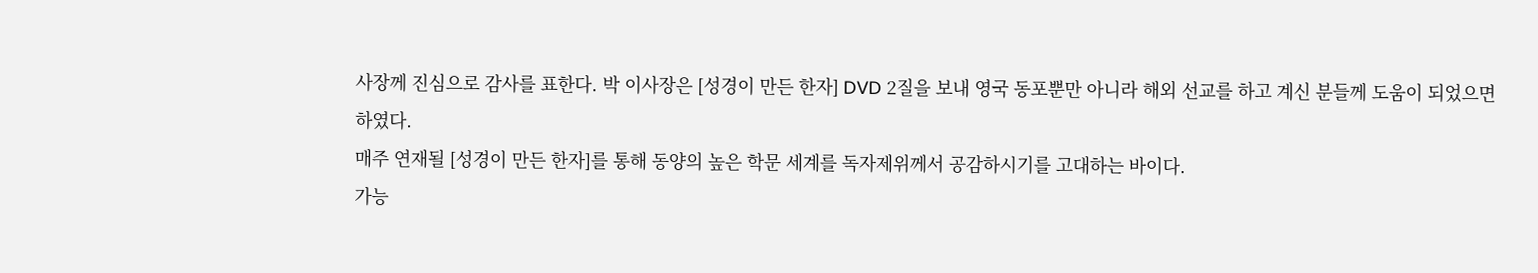사장께 진심으로 감사를 표한다. 박 이사장은 [성경이 만든 한자] DVD 2질을 보내 영국 동포뿐만 아니라 해외 선교를 하고 계신 분들께 도움이 되었으면 하였다.
매주 연재될 [성경이 만든 한자]를 통해 동양의 높은 학문 세계를 독자제위께서 공감하시기를 고대하는 바이다.
가능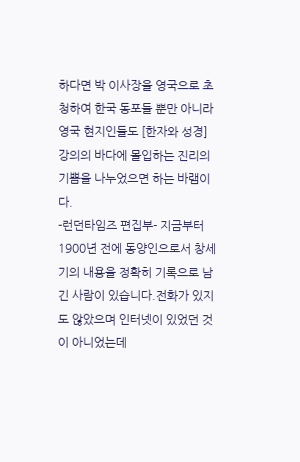하다면 박 이사장을 영국으로 초청하여 한국 동포들 뿐만 아니라 영국 현지인들도 [한자와 성경]강의의 바다에 몰입하는 진리의 기쁨을 나누었으면 하는 바램이다.
-런던타임즈 편집부- 지금부터 1900년 전에 동양인으로서 창세기의 내용을 정확히 기록으로 남긴 사람이 있습니다.전화가 있지도 않았으며 인터넷이 있었던 것이 아니었는데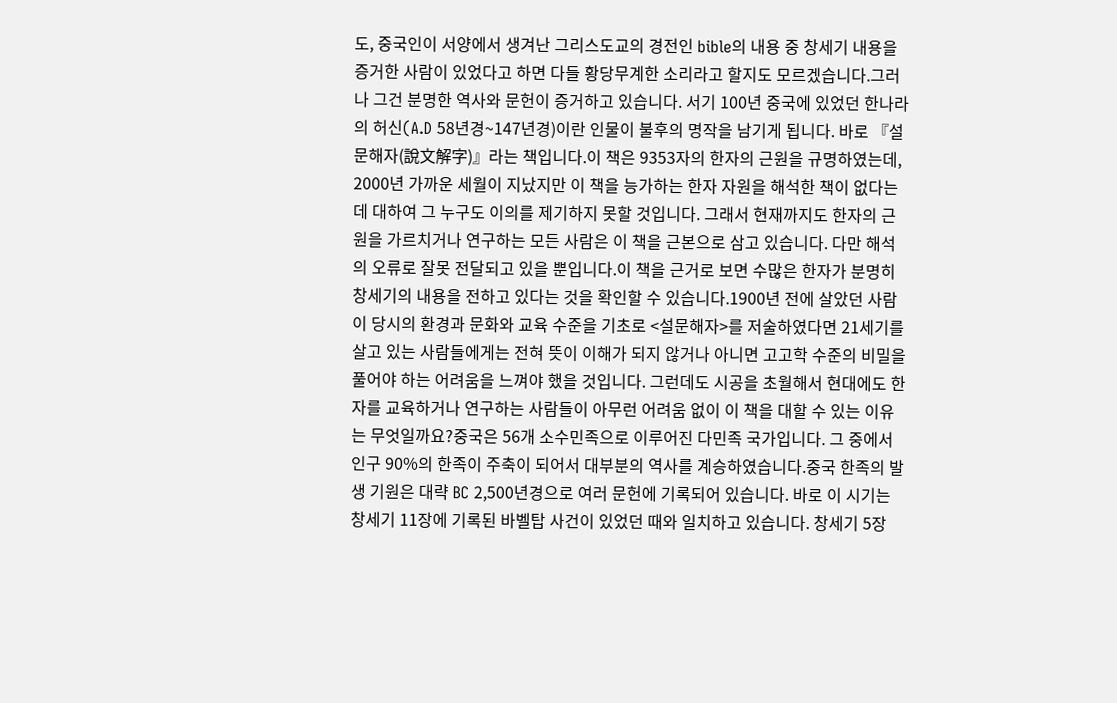도, 중국인이 서양에서 생겨난 그리스도교의 경전인 bible의 내용 중 창세기 내용을 증거한 사람이 있었다고 하면 다들 황당무계한 소리라고 할지도 모르겠습니다.그러나 그건 분명한 역사와 문헌이 증거하고 있습니다. 서기 100년 중국에 있었던 한나라의 허신(A.D 58년경~147년경)이란 인물이 불후의 명작을 남기게 됩니다. 바로 『설문해자(說文解字)』라는 책입니다.이 책은 9353자의 한자의 근원을 규명하였는데, 2000년 가까운 세월이 지났지만 이 책을 능가하는 한자 자원을 해석한 책이 없다는 데 대하여 그 누구도 이의를 제기하지 못할 것입니다. 그래서 현재까지도 한자의 근원을 가르치거나 연구하는 모든 사람은 이 책을 근본으로 삼고 있습니다. 다만 해석의 오류로 잘못 전달되고 있을 뿐입니다.이 책을 근거로 보면 수많은 한자가 분명히 창세기의 내용을 전하고 있다는 것을 확인할 수 있습니다.1900년 전에 살았던 사람이 당시의 환경과 문화와 교육 수준을 기초로 <설문해자>를 저술하였다면 21세기를 살고 있는 사람들에게는 전혀 뜻이 이해가 되지 않거나 아니면 고고학 수준의 비밀을 풀어야 하는 어려움을 느껴야 했을 것입니다. 그런데도 시공을 초월해서 현대에도 한자를 교육하거나 연구하는 사람들이 아무런 어려움 없이 이 책을 대할 수 있는 이유는 무엇일까요?중국은 56개 소수민족으로 이루어진 다민족 국가입니다. 그 중에서 인구 90%의 한족이 주축이 되어서 대부분의 역사를 계승하였습니다.중국 한족의 발생 기원은 대략 BC 2,500년경으로 여러 문헌에 기록되어 있습니다. 바로 이 시기는 창세기 11장에 기록된 바벨탑 사건이 있었던 때와 일치하고 있습니다. 창세기 5장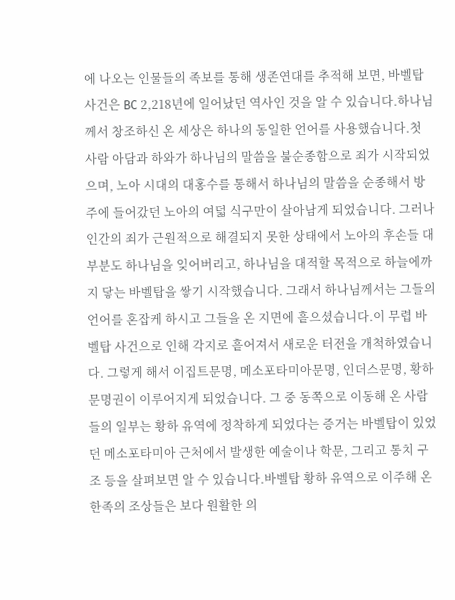에 나오는 인물들의 족보를 통해 생존연대를 추적해 보면, 바벨탑 사건은 BC 2,218년에 일어났던 역사인 것을 알 수 있습니다.하나님께서 창조하신 온 세상은 하나의 동일한 언어를 사용했습니다.첫 사람 아담과 하와가 하나님의 말씀을 불순종함으로 죄가 시작되었으며, 노아 시대의 대홍수를 통해서 하나님의 말씀을 순종해서 방주에 들어갔던 노아의 여덟 식구만이 살아남게 되었습니다. 그러나 인간의 죄가 근원적으로 해결되지 못한 상태에서 노아의 후손들 대부분도 하나님을 잊어버리고, 하나님을 대적할 목적으로 하늘에까지 닿는 바벨탑을 쌓기 시작했습니다. 그래서 하나님께서는 그들의 언어를 혼잡케 하시고 그들을 온 지면에 흩으셨습니다.이 무렵 바벨탑 사건으로 인해 각지로 흩어져서 새로운 터전을 개척하였습니다. 그렇게 해서 이집트문명, 메소포타미아문명, 인더스문명, 황하문명권이 이루어지게 되었습니다. 그 중 동쪽으로 이동해 온 사람들의 일부는 황하 유역에 정착하게 되었다는 증거는 바벨탑이 있었던 메소포타미아 근처에서 발생한 예술이나 학문, 그리고 통치 구조 등을 살펴보면 알 수 있습니다.바벨탑 황하 유역으로 이주해 온 한족의 조상들은 보다 원활한 의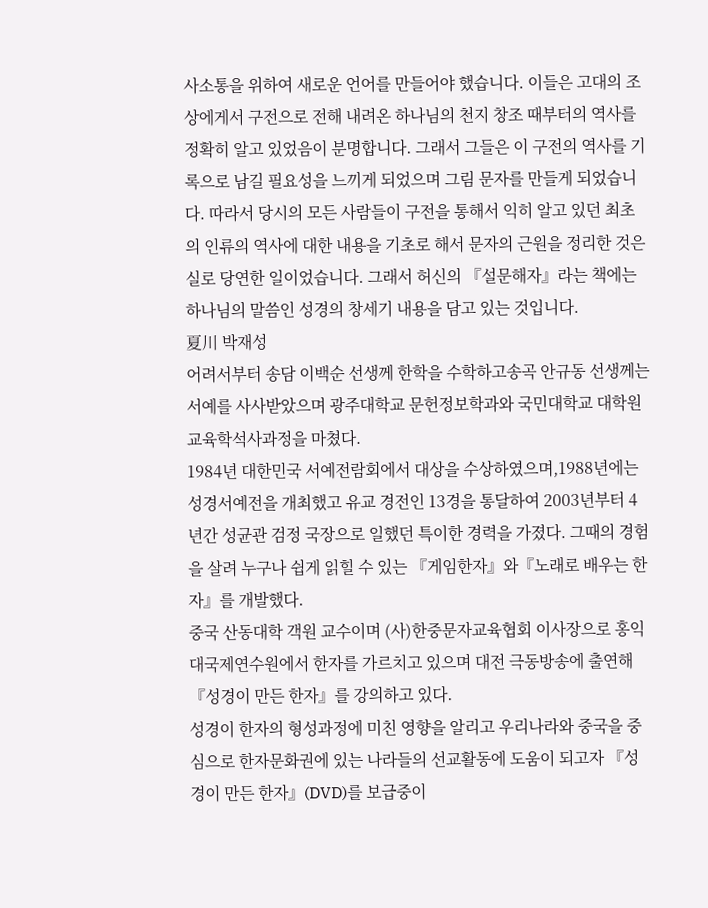사소통을 위하여 새로운 언어를 만들어야 했습니다. 이들은 고대의 조상에게서 구전으로 전해 내려온 하나님의 천지 창조 때부터의 역사를 정확히 알고 있었음이 분명합니다. 그래서 그들은 이 구전의 역사를 기록으로 남길 필요성을 느끼게 되었으며 그림 문자를 만들게 되었습니다. 따라서 당시의 모든 사람들이 구전을 통해서 익히 알고 있던 최초의 인류의 역사에 대한 내용을 기초로 해서 문자의 근원을 정리한 것은 실로 당연한 일이었습니다. 그래서 허신의 『설문해자』라는 책에는 하나님의 말씀인 성경의 창세기 내용을 담고 있는 것입니다.
夏川 박재성
어려서부터 송담 이백순 선생께 한학을 수학하고송곡 안규동 선생께는 서예를 사사받았으며 광주대학교 문헌정보학과와 국민대학교 대학원 교육학석사과정을 마쳤다.
1984년 대한민국 서예전람회에서 대상을 수상하였으며,1988년에는 성경서예전을 개최했고 유교 경전인 13경을 통달하여 2003년부터 4년간 성균관 검정 국장으로 일했던 특이한 경력을 가졌다. 그때의 경험을 살려 누구나 쉽게 읽힐 수 있는 『게임한자』와『노래로 배우는 한자』를 개발했다.
중국 산동대학 객원 교수이며 (사)한중문자교육협회 이사장으로 홍익대국제연수원에서 한자를 가르치고 있으며 대전 극동방송에 출연해 『성경이 만든 한자』를 강의하고 있다.
성경이 한자의 형성과정에 미친 영향을 알리고 우리나라와 중국을 중심으로 한자문화권에 있는 나라들의 선교활동에 도움이 되고자 『성경이 만든 한자』(DVD)를 보급중이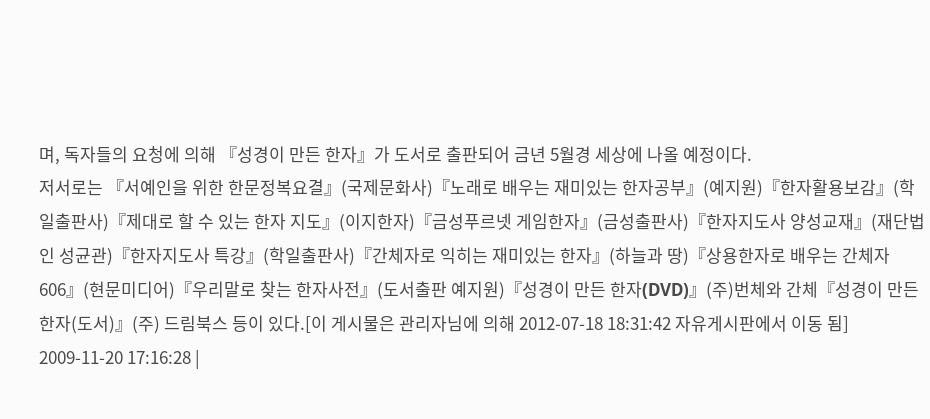며, 독자들의 요청에 의해 『성경이 만든 한자』가 도서로 출판되어 금년 5월경 세상에 나올 예정이다.
저서로는 『서예인을 위한 한문정복요결』(국제문화사)『노래로 배우는 재미있는 한자공부』(예지원)『한자활용보감』(학일출판사)『제대로 할 수 있는 한자 지도』(이지한자)『금성푸르넷 게임한자』(금성출판사)『한자지도사 양성교재』(재단법인 성균관)『한자지도사 특강』(학일출판사)『간체자로 익히는 재미있는 한자』(하늘과 땅)『상용한자로 배우는 간체자 606』(현문미디어)『우리말로 찾는 한자사전』(도서출판 예지원)『성경이 만든 한자(DVD)』(주)번체와 간체『성경이 만든 한자(도서)』(주) 드림북스 등이 있다.[이 게시물은 관리자님에 의해 2012-07-18 18:31:42 자유게시판에서 이동 됨]
2009-11-20 17:16:28 |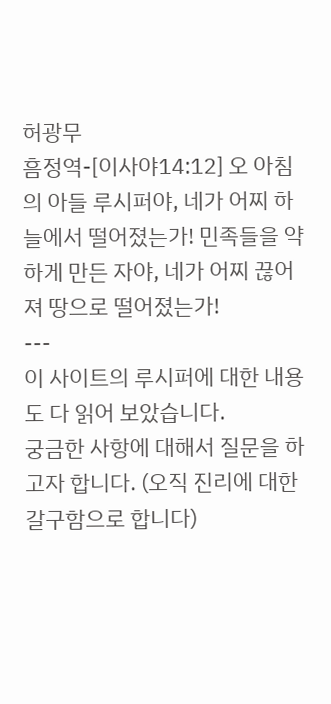허광무
흠정역-[이사야14:12] 오 아침의 아들 루시퍼야, 네가 어찌 하늘에서 떨어졌는가! 민족들을 약하게 만든 자야, 네가 어찌 끊어져 땅으로 떨어졌는가!
---
이 사이트의 루시퍼에 대한 내용도 다 읽어 보았습니다.
궁금한 사항에 대해서 질문을 하고자 합니다. (오직 진리에 대한 갈구함으로 합니다)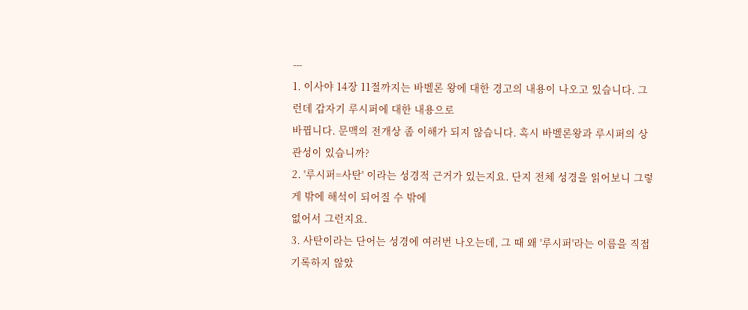---
1. 이사야 14장 11절까지는 바벨론 왕에 대한 경고의 내용이 나오고 있습니다. 그런데 갑자기 루시퍼에 대한 내용으로
바뀝니다. 문맥의 전개상 좀 이해가 되지 않습니다. 혹시 바벨론왕과 루시퍼의 상관성이 있습니까?
2. '루시퍼=사탄' 이라는 성경적 근거가 있는지요. 단지 전체 성경을 읽어보니 그렇게 밖에 해석이 되어질 수 밖에
없어서 그런지요.
3. 사탄이라는 단어는 성경에 여러번 나오는데, 그 때 왜 '루시퍼'라는 이름을 직접 기록하지 않았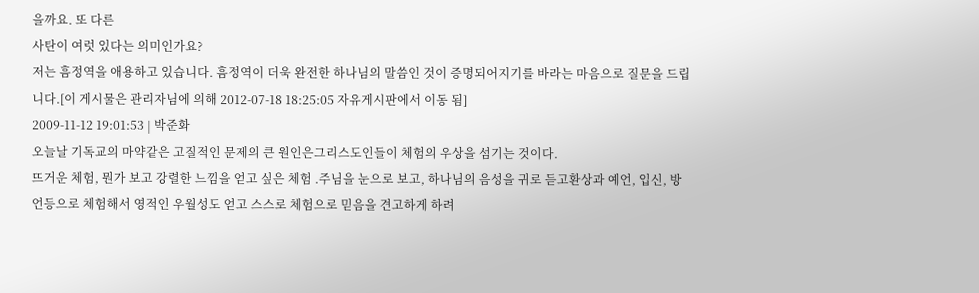을까요. 또 다른
사탄이 여럿 있다는 의미인가요?
저는 흠정역을 애용하고 있습니다. 흠정역이 더욱 완전한 하나님의 말씀인 것이 증명되어지기를 바라는 마음으로 질문을 드립니다.[이 게시물은 관리자님에 의해 2012-07-18 18:25:05 자유게시판에서 이동 됨]
2009-11-12 19:01:53 | 박준화
오늘날 기독교의 마약같은 고질적인 문제의 큰 원인은그리스도인들이 체험의 우상을 섬기는 것이다.
뜨거운 체험, 뭔가 보고 강렬한 느낌을 얻고 싶은 체험 .주님을 눈으로 보고, 하나님의 음성을 귀로 듣고환상과 예언, 입신, 방언등으로 체험해서 영적인 우월성도 얻고 스스로 체험으로 믿음을 견고하게 하려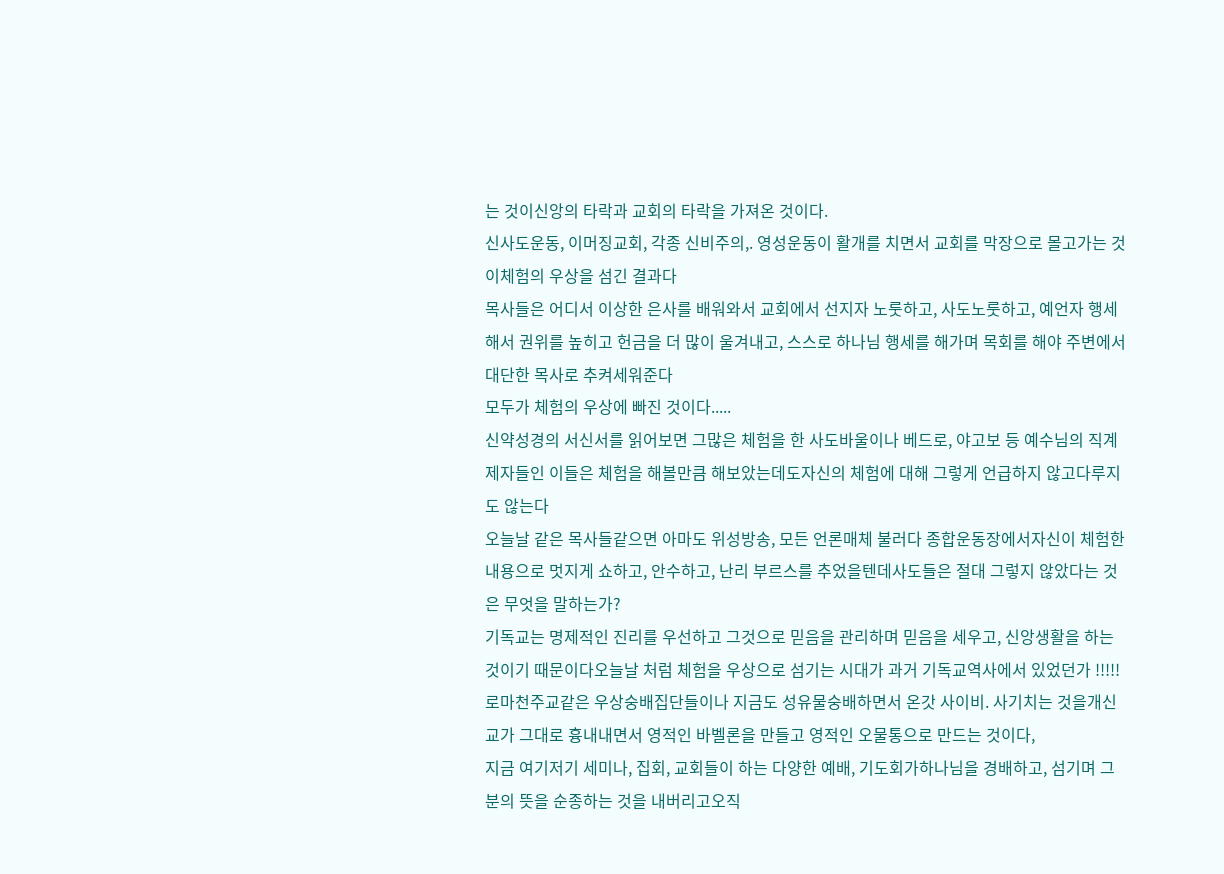는 것이신앙의 타락과 교회의 타락을 가져온 것이다.
신사도운동, 이머징교회, 각종 신비주의,. 영성운동이 활개를 치면서 교회를 막장으로 몰고가는 것이체험의 우상을 섬긴 결과다
목사들은 어디서 이상한 은사를 배워와서 교회에서 선지자 노룻하고, 사도노룻하고, 예언자 행세해서 권위를 높히고 헌금을 더 많이 울겨내고, 스스로 하나님 행세를 해가며 목회를 해야 주변에서 대단한 목사로 추켜세워준다
모두가 체험의 우상에 빠진 것이다.....
신약성경의 서신서를 읽어보면 그많은 체험을 한 사도바울이나 베드로, 야고보 등 예수님의 직계제자들인 이들은 체험을 해볼만큼 해보았는데도자신의 체험에 대해 그렇게 언급하지 않고다루지도 않는다
오늘날 같은 목사들같으면 아마도 위성방송, 모든 언론매체 불러다 종합운동장에서자신이 체험한 내용으로 멋지게 쇼하고, 안수하고, 난리 부르스를 추었을텐데사도들은 절대 그렇지 않았다는 것은 무엇을 말하는가?
기독교는 명제적인 진리를 우선하고 그것으로 믿음을 관리하며 믿음을 세우고, 신앙생활을 하는 것이기 때문이다오늘날 처럼 체험을 우상으로 섬기는 시대가 과거 기독교역사에서 있었던가 !!!!!
로마천주교같은 우상숭배집단들이나 지금도 성유물숭배하면서 온갓 사이비. 사기치는 것을개신교가 그대로 흉내내면서 영적인 바벨론을 만들고 영적인 오물통으로 만드는 것이다,
지금 여기저기 세미나, 집회, 교회들이 하는 다양한 예배, 기도회가하나님을 경배하고, 섬기며 그분의 뜻을 순종하는 것을 내버리고오직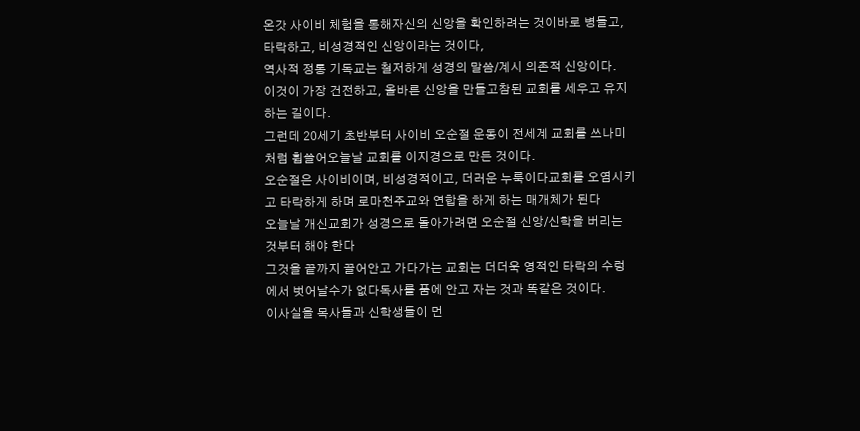온갓 사이비 체험을 통해자신의 신앙을 확인하려는 것이바로 병들고, 타락하고, 비성경적인 신앙이라는 것이다,
역사적 정통 기독교는 철저하게 성경의 말씀/계시 의존적 신앙이다.
이것이 가장 건전하고, 올바른 신앙을 만들고참된 교회를 세우고 유지하는 길이다.
그런데 20세기 초반부터 사이비 오순절 운동이 전세계 교회를 쓰나미처럼 휩쓸어오늘날 교회를 이지경으로 만든 것이다.
오순절은 사이비이며, 비성경적이고, 더러운 누룩이다교회를 오염시키고 타락하게 하며 로마천주교와 연합을 하게 하는 매개체가 된다
오늘날 개신교회가 성경으로 돌아가려면 오순절 신앙/신학을 버리는 것부터 해야 한다
그것을 끝까지 끌어안고 가다가는 교회는 더더욱 영적인 타락의 수렁에서 벗어날수가 없다독사를 품에 안고 자는 것과 똑같은 것이다.
이사실을 목사들과 신학생들이 먼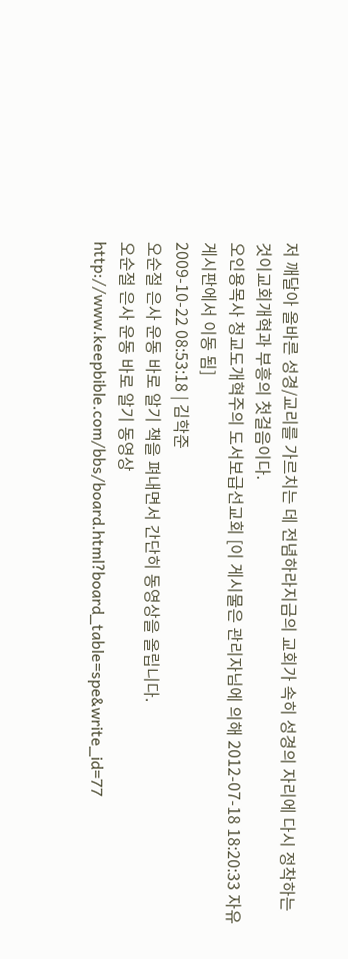저 깨달아 올바른 성경/교리를 가르치는 데 전념하라지금의 교회가 속히 성경의 자리에 다시 정착하는 것이교회개혁과 부흥의 첫걸음이다.
오인용목사 청교도개혁주의 도서보급선교회 [이 게시물은 관리자님에 의해 2012-07-18 18:20:33 자유게시판에서 이동 됨]
2009-10-22 08:53:18 | 김학준
오순절 은사 운동 바로 알기 책을 펴내면서 간단히 동영상을 올립니다.
오순절 은사 운동 바로 알기 동영상
http://www.keepbible.com/bbs/board.html?board_table=spe&write_id=77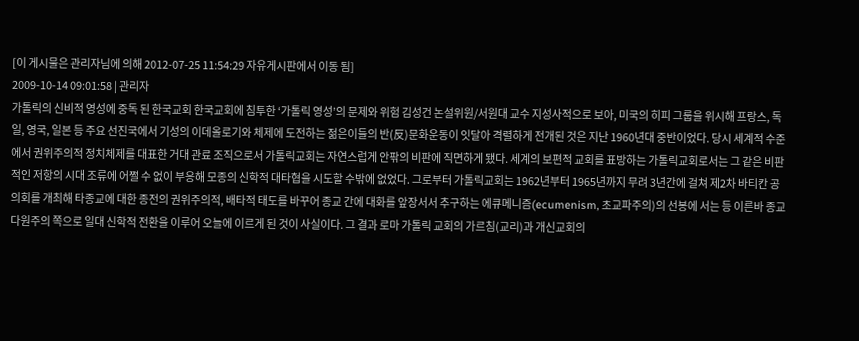[이 게시물은 관리자님에 의해 2012-07-25 11:54:29 자유게시판에서 이동 됨]
2009-10-14 09:01:58 | 관리자
가톨릭의 신비적 영성에 중독 된 한국교회 한국교회에 침투한 ‘가톨릭 영성’의 문제와 위험 김성건 논설위원/서원대 교수 지성사적으로 보아, 미국의 히피 그룹을 위시해 프랑스, 독일, 영국, 일본 등 주요 선진국에서 기성의 이데올로기와 체제에 도전하는 젊은이들의 반(反)문화운동이 잇달아 격렬하게 전개된 것은 지난 1960년대 중반이었다. 당시 세계적 수준에서 권위주의적 정치체제를 대표한 거대 관료 조직으로서 가톨릭교회는 자연스럽게 안팎의 비판에 직면하게 됐다. 세계의 보편적 교회를 표방하는 가톨릭교회로서는 그 같은 비판적인 저항의 시대 조류에 어쩔 수 없이 부응해 모종의 신학적 대타협을 시도할 수밖에 없었다. 그로부터 가톨릭교회는 1962년부터 1965년까지 무려 3년간에 걸쳐 제2차 바티칸 공의회를 개최해 타종교에 대한 종전의 권위주의적, 배타적 태도를 바꾸어 종교 간에 대화를 앞장서서 추구하는 에큐메니즘(ecumenism, 초교파주의)의 선봉에 서는 등 이른바 종교다원주의 쪽으로 일대 신학적 전환을 이루어 오늘에 이르게 된 것이 사실이다. 그 결과 로마 가톨릭 교회의 가르침(교리)과 개신교회의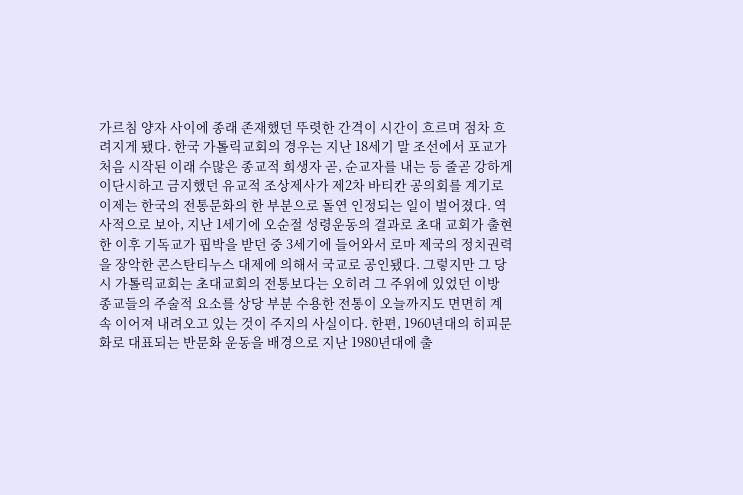가르침 양자 사이에 종래 존재했던 뚜렷한 간격이 시간이 흐르며 점차 흐려지게 됐다. 한국 가톨릭교회의 경우는 지난 18세기 말 조선에서 포교가 처음 시작된 이래 수많은 종교적 희생자 곧, 순교자를 내는 등 줄곧 강하게 이단시하고 금지했던 유교적 조상제사가 제2차 바티칸 공의회를 계기로 이제는 한국의 전통문화의 한 부분으로 돌연 인정되는 일이 벌어졌다. 역사적으로 보아, 지난 1세기에 오순절 성령운동의 결과로 초대 교회가 출현한 이후 기독교가 핍박을 받던 중 3세기에 들어와서 로마 제국의 정치권력을 장악한 콘스탄티누스 대제에 의해서 국교로 공인됐다. 그렇지만 그 당시 가톨릭교회는 초대교회의 전통보다는 오히려 그 주위에 있었던 이방 종교들의 주술적 요소를 상당 부분 수용한 전통이 오늘까지도 면면히 계속 이어져 내려오고 있는 것이 주지의 사실이다. 한편, 1960년대의 히피문화로 대표되는 반문화 운동을 배경으로 지난 1980년대에 출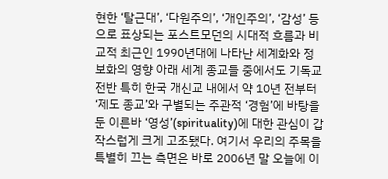현한 ‘탈근대’, ‘다원주의’, ‘개인주의’, ‘감성’ 등으로 표상되는 포스트모던의 시대적 흐름과 비교적 최근인 1990년대에 나타난 세계화와 정보화의 영향 아래 세계 종교들 중에서도 기독교 전반 특히 한국 개신교 내에서 약 10년 전부터 ‘제도 종교’와 구별되는 주관적 ‘경험’에 바탕을 둔 이른바 ‘영성’(spirituality)에 대한 관심이 갑작스럽게 크게 고조됐다. 여기서 우리의 주목을 특별히 끄는 측면은 바로 2006년 말 오늘에 이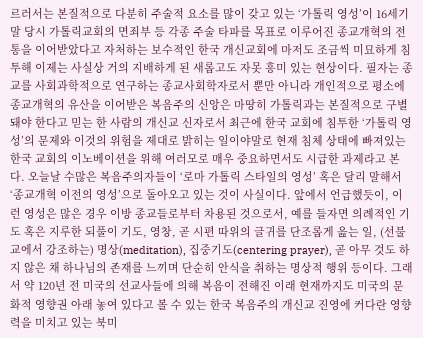르러서는 본질적으로 다분히 주술적 요소를 많이 갖고 있는 ‘가톨릭 영성’이 16세기 말 당시 가톨릭교회의 면죄부 등 각종 주술 타파를 목표로 이루어진 종교개혁의 전통을 이어받았다고 자처하는 보수적인 한국 개신교회에 마저도 조금씩 미묘하게 침투해 이제는 사실상 거의 지배하게 된 새롭고도 자못 흥미 있는 현상이다. 필자는 종교를 사회과학적으로 연구하는 종교사회학자로서 뿐만 아니라 개인적으로 평소에 종교개혁의 유산을 이어받은 복음주의 신앙은 마땅히 가톨릭과는 본질적으로 구별돼야 한다고 믿는 한 사람의 개신교 신자로서 최근에 한국 교회에 침투한 ‘가톨릭 영성’의 문제와 이것의 위험을 제대로 밝히는 일이야말로 현재 침체 상태에 빠져있는 한국 교회의 이노베이션을 위해 여러모로 매우 중요하면서도 시급한 과제라고 본다. 오늘날 수많은 복음주의자들이 ‘로마 가톨릭 스타일의 영성’ 혹은 달리 말해서 ‘종교개혁 이전의 영성’으로 돌아오고 있는 것이 사실이다. 앞에서 언급했듯이, 이런 영성은 많은 경우 이방 종교들로부터 차용된 것으로서, 예를 들자면 의례적인 기도 혹은 지루한 되풀이 기도, 영창, 곧 시편 따위의 글귀를 단조롭게 읊는 일, (선불교에서 강조하는) 명상(meditation), 집중기도(centering prayer), 곧 아무 것도 하지 않은 채 하나님의 존재를 느끼며 단순히 안식을 취하는 명상적 행위 등이다. 그래서 약 120년 전 미국의 선교사들에 의해 복음이 전해진 이래 현재까지도 미국의 문화적 영향권 아래 놓여 있다고 볼 수 있는 한국 복음주의 개신교 진영에 커다란 영향력을 미치고 있는 북미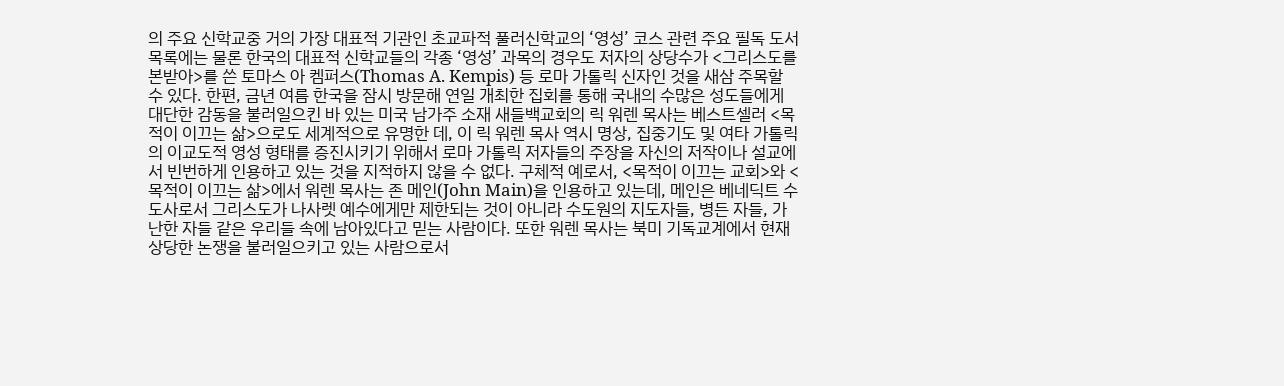의 주요 신학교중 거의 가장 대표적 기관인 초교파적 풀러신학교의 ‘영성’ 코스 관련 주요 필독 도서 목록에는 물론 한국의 대표적 신학교들의 각종 ‘영성’ 과목의 경우도 저자의 상당수가 <그리스도를 본받아>를 쓴 토마스 아 켐퍼스(Thomas A. Kempis) 등 로마 가톨릭 신자인 것을 새삼 주목할 수 있다. 한편, 금년 여름 한국을 잠시 방문해 연일 개최한 집회를 통해 국내의 수많은 성도들에게 대단한 감동을 불러일으킨 바 있는 미국 남가주 소재 새들백교회의 릭 워렌 목사는 베스트셀러 <목적이 이끄는 삶>으로도 세계적으로 유명한 데, 이 릭 워렌 목사 역시 명상, 집중기도 및 여타 가톨릭의 이교도적 영성 형태를 증진시키기 위해서 로마 가톨릭 저자들의 주장을 자신의 저작이나 설교에서 빈번하게 인용하고 있는 것을 지적하지 않을 수 없다. 구체적 예로서, <목적이 이끄는 교회>와 <목적이 이끄는 삶>에서 워렌 목사는 존 메인(John Main)을 인용하고 있는데, 메인은 베네딕트 수도사로서 그리스도가 나사렛 예수에게만 제한되는 것이 아니라 수도원의 지도자들, 병든 자들, 가난한 자들 같은 우리들 속에 남아있다고 믿는 사람이다. 또한 워렌 목사는 북미 기독교계에서 현재 상당한 논쟁을 불러일으키고 있는 사람으로서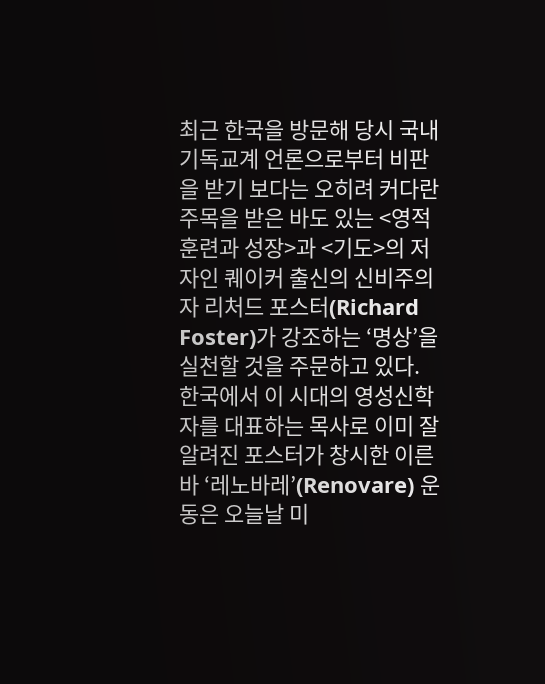최근 한국을 방문해 당시 국내 기독교계 언론으로부터 비판을 받기 보다는 오히려 커다란 주목을 받은 바도 있는 <영적 훈련과 성장>과 <기도>의 저자인 퀘이커 출신의 신비주의자 리처드 포스터(Richard Foster)가 강조하는 ‘명상’을 실천할 것을 주문하고 있다. 한국에서 이 시대의 영성신학자를 대표하는 목사로 이미 잘 알려진 포스터가 창시한 이른바 ‘레노바레’(Renovare) 운동은 오늘날 미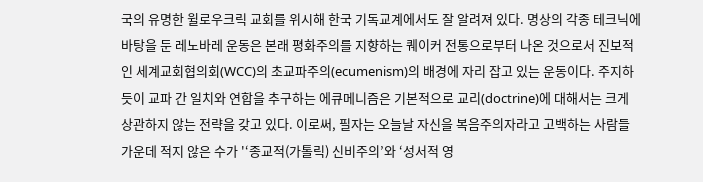국의 유명한 윌로우크릭 교회를 위시해 한국 기독교계에서도 잘 알려져 있다. 명상의 각종 테크닉에 바탕을 둔 레노바레 운동은 본래 평화주의를 지향하는 퀘이커 전통으로부터 나온 것으로서 진보적인 세계교회협의회(WCC)의 초교파주의(ecumenism)의 배경에 자리 잡고 있는 운동이다. 주지하듯이 교파 간 일치와 연합을 추구하는 에큐메니즘은 기본적으로 교리(doctrine)에 대해서는 크게 상관하지 않는 전략을 갖고 있다. 이로써, 필자는 오늘날 자신을 복음주의자라고 고백하는 사람들 가운데 적지 않은 수가 '‘종교적(가톨릭) 신비주의’와 ‘성서적 영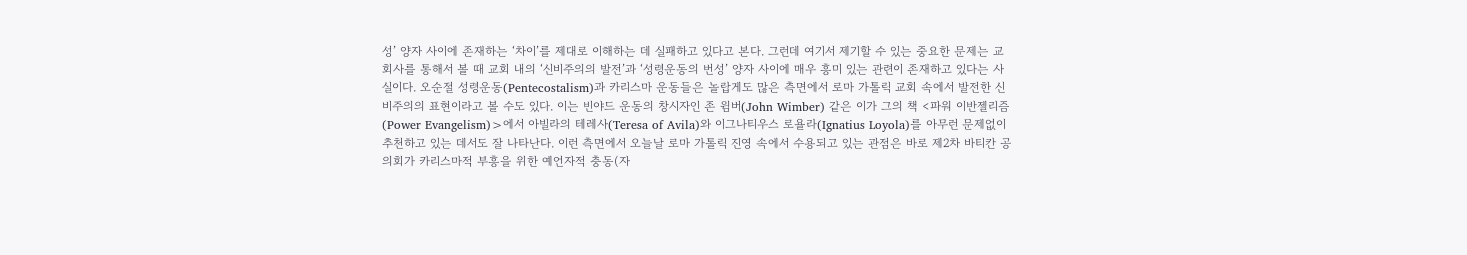성’ 양자 사이에 존재하는 ‘차이’를 제대로 이해하는 데 실패하고 있다고 본다. 그런데 여기서 제기할 수 있는 중요한 문제는 교회사를 통해서 볼 때 교회 내의 ‘신비주의의 발전’과 ‘성령운동의 번성’ 양자 사이에 매우 흥미 있는 관련이 존재하고 있다는 사실이다. 오순절 성령운동(Pentecostalism)과 카리스마 운동들은 놀랍게도 많은 측면에서 로마 가톨릭 교회 속에서 발전한 신비주의의 표현이라고 볼 수도 있다. 이는 빈야드 운동의 창시자인 존 윔버(John Wimber) 같은 이가 그의 책 <파워 이반젤리즘(Power Evangelism)>에서 아빌라의 테레사(Teresa of Avila)와 이그나티우스 로욜라(Ignatius Loyola)를 아무런 문제없이 추천하고 있는 데서도 잘 나타난다. 이런 측면에서 오늘날 로마 가톨릭 진영 속에서 수용되고 있는 관점은 바로 제2차 바티칸 공의회가 카리스마적 부흥을 위한 예언자적 충동(자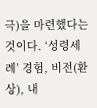극)을 마련했다는 것이다. ‘성령세례’ 경험, 비전(환상), 내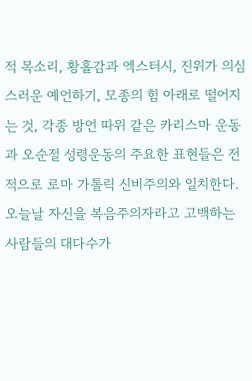적 목소리, 황홀감과 엑스터시, 진위가 의심스러운 예언하기, 모종의 힘 아래로 떨어지는 것, 각종 방언 따위 같은 카리스마 운동과 오순절 성령운동의 주요한 표현들은 전적으로 로마 가톨릭 신비주의와 일치한다. 오늘날 자신을 복음주의자라고 고백하는 사람들의 대다수가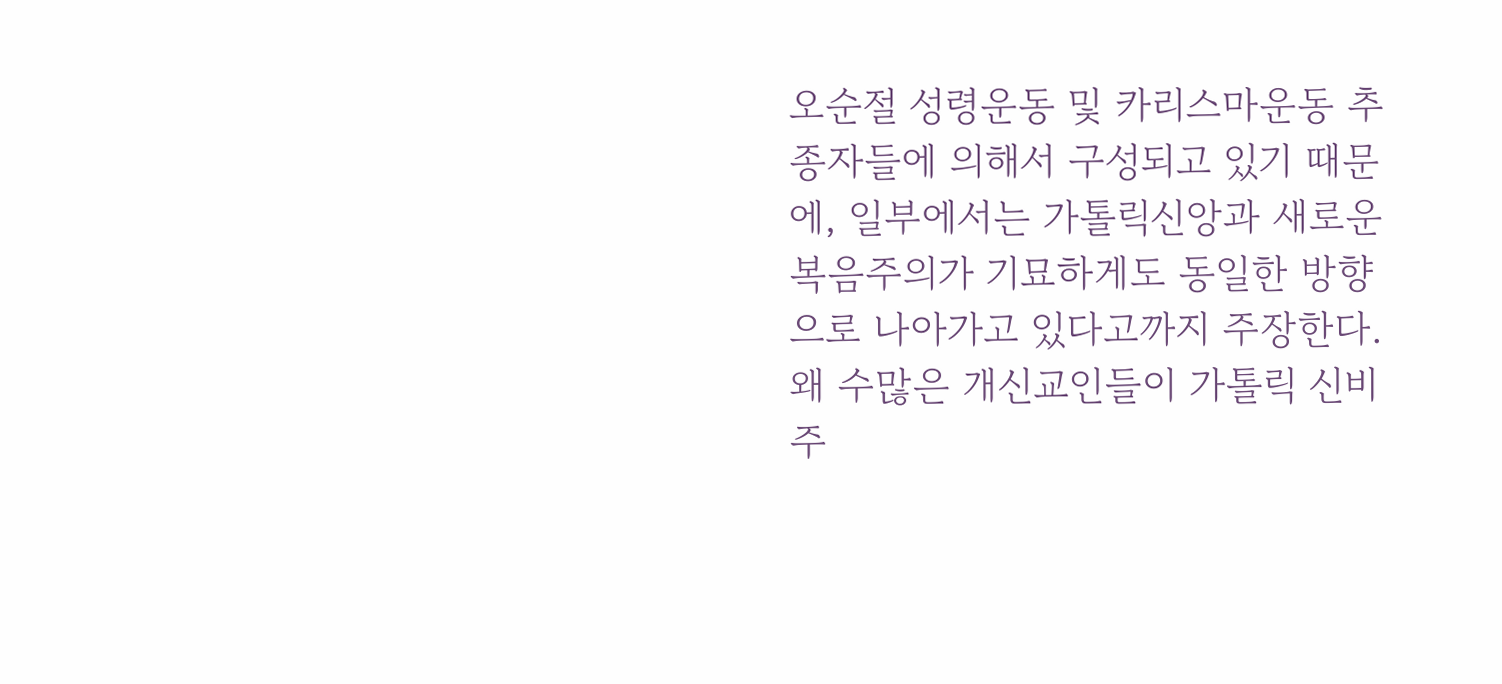오순절 성령운동 및 카리스마운동 추종자들에 의해서 구성되고 있기 때문에, 일부에서는 가톨릭신앙과 새로운 복음주의가 기묘하게도 동일한 방향으로 나아가고 있다고까지 주장한다. 왜 수많은 개신교인들이 가톨릭 신비주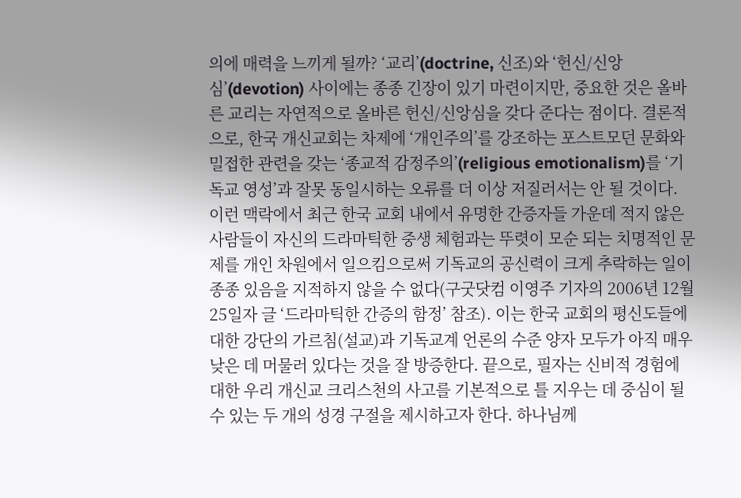의에 매력을 느끼게 될까? ‘교리’(doctrine, 신조)와 ‘헌신/신앙심’(devotion) 사이에는 종종 긴장이 있기 마련이지만, 중요한 것은 올바른 교리는 자연적으로 올바른 헌신/신앙심을 갖다 준다는 점이다. 결론적으로, 한국 개신교회는 차제에 ‘개인주의’를 강조하는 포스트모던 문화와 밀접한 관련을 갖는 ‘종교적 감정주의’(religious emotionalism)를 ‘기독교 영성’과 잘못 동일시하는 오류를 더 이상 저질러서는 안 될 것이다. 이런 맥락에서 최근 한국 교회 내에서 유명한 간증자들 가운데 적지 않은 사람들이 자신의 드라마틱한 중생 체험과는 뚜렷이 모순 되는 치명적인 문제를 개인 차원에서 일으킴으로써 기독교의 공신력이 크게 추락하는 일이 종종 있음을 지적하지 않을 수 없다(구굿닷컴 이영주 기자의 2006년 12월 25일자 글 ‘드라마틱한 간증의 함정’ 참조). 이는 한국 교회의 평신도들에 대한 강단의 가르침(설교)과 기독교계 언론의 수준 양자 모두가 아직 매우 낮은 데 머물러 있다는 것을 잘 방증한다. 끝으로, 필자는 신비적 경험에 대한 우리 개신교 크리스천의 사고를 기본적으로 틀 지우는 데 중심이 될 수 있는 두 개의 성경 구절을 제시하고자 한다. 하나님께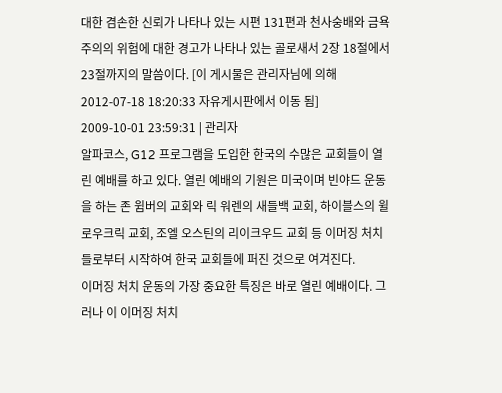대한 겸손한 신뢰가 나타나 있는 시편 131편과 천사숭배와 금욕주의의 위험에 대한 경고가 나타나 있는 골로새서 2장 18절에서 23절까지의 말씀이다. [이 게시물은 관리자님에 의해 2012-07-18 18:20:33 자유게시판에서 이동 됨]
2009-10-01 23:59:31 | 관리자
알파코스, G12 프로그램을 도입한 한국의 수많은 교회들이 열린 예배를 하고 있다. 열린 예배의 기원은 미국이며 빈야드 운동을 하는 존 윔버의 교회와 릭 워렌의 새들백 교회, 하이블스의 윌로우크릭 교회, 조엘 오스틴의 리이크우드 교회 등 이머징 처치들로부터 시작하여 한국 교회들에 퍼진 것으로 여겨진다.
이머징 처치 운동의 가장 중요한 특징은 바로 열린 예배이다. 그러나 이 이머징 처치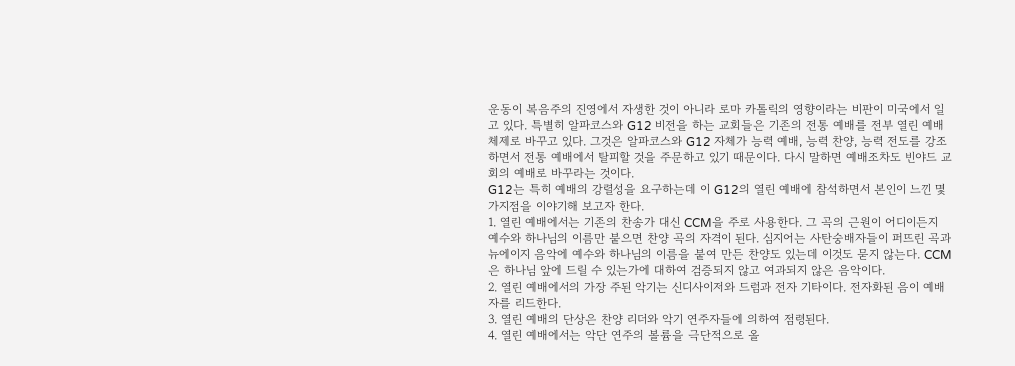운동이 복음주의 진영에서 자생한 것이 아니라 로마 카톨릭의 영향이라는 비판이 미국에서 일고 있다. 특별히 알파코스와 G12 비전을 하는 교회들은 기존의 전통 예배를 전부 열린 예배 체제로 바꾸고 있다. 그것은 알파코스와 G12 자체가 능력 예배, 능력 찬양, 능력 전도를 강조하면서 전통 예배에서 탈피할 것을 주문하고 있기 때문이다. 다시 말하면 예배조차도 빈야드 교회의 예배로 바꾸라는 것이다.
G12는 특히 예배의 강렬성을 요구하는데 이 G12의 열린 예배에 참석하면서 본인이 느낀 몇 가지점을 이야기해 보고자 한다.
1. 열린 예배에서는 기존의 찬송가 대신 CCM을 주로 사용한다. 그 곡의 근원이 어디이든지 예수와 하나님의 이름만 붙으면 찬양 곡의 자격이 된다. 심지어는 사탄숭배자들이 퍼뜨린 곡과 뉴에이지 음악에 예수와 하나님의 이름을 붙여 만든 찬양도 있는데 이것도 묻지 않는다. CCM은 하나님 앞에 드릴 수 있는가에 대하여 검증되지 않고 여과되지 않은 음악이다.
2. 열린 예배에서의 가장 주된 악기는 신디사이저와 드럼과 전자 기타이다. 전자화된 음이 예배자를 리드한다.
3. 열린 예배의 단상은 찬양 리더와 악기 연주자들에 의하여 점령된다.
4. 열린 예배에서는 악단 연주의 볼륨을 극단적으로 올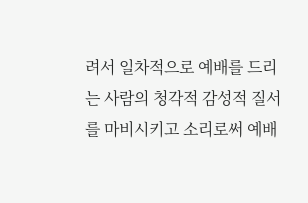려서 일차적으로 예배를 드리는 사람의 청각적 감성적 질서를 마비시키고 소리로써 예배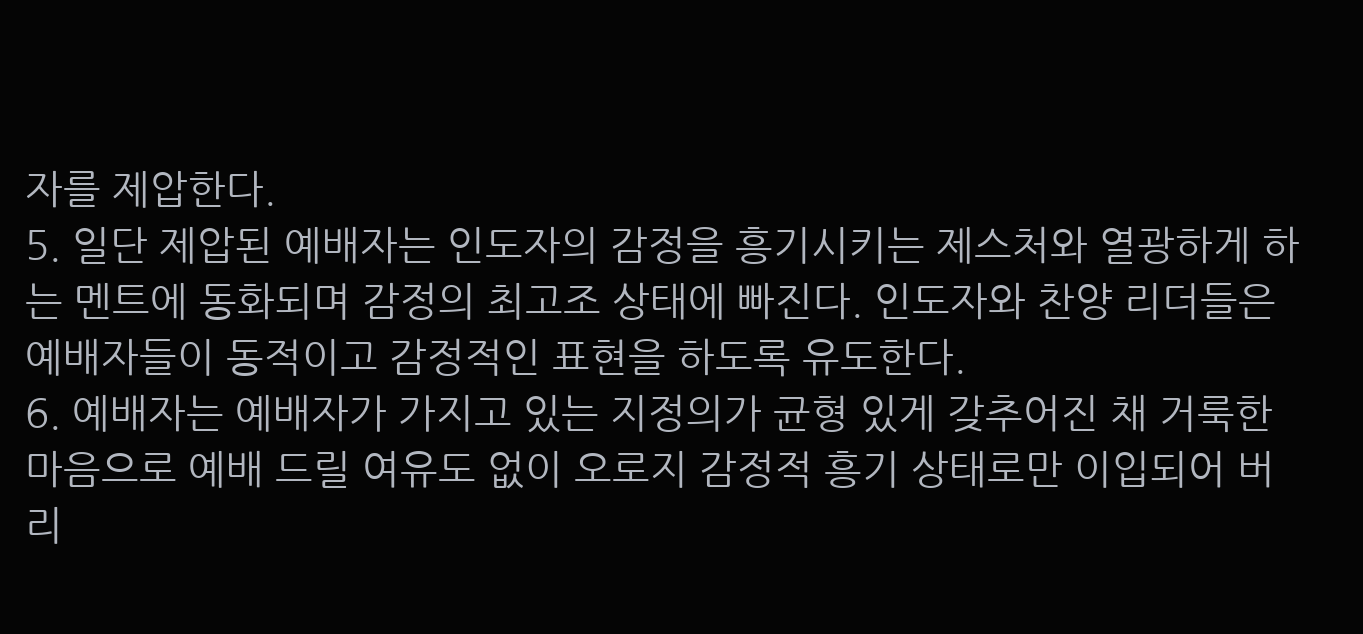자를 제압한다.
5. 일단 제압된 예배자는 인도자의 감정을 흥기시키는 제스처와 열광하게 하는 멘트에 동화되며 감정의 최고조 상태에 빠진다. 인도자와 찬양 리더들은 예배자들이 동적이고 감정적인 표현을 하도록 유도한다.
6. 예배자는 예배자가 가지고 있는 지정의가 균형 있게 갖추어진 채 거룩한 마음으로 예배 드릴 여유도 없이 오로지 감정적 흥기 상태로만 이입되어 버리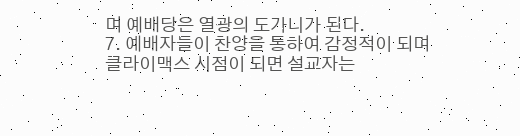며 예배당은 열광의 도가니가 된다.
7. 예배자들이 찬양을 통하여 감정적이 되며 클라이맥스 시점이 되면 설교자는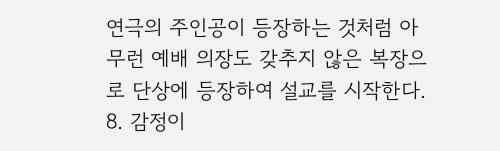연극의 주인공이 등장하는 것처럼 아무런 예배 의장도 갖추지 않은 복장으로 단상에 등장하여 설교를 시작한다.
8. 감정이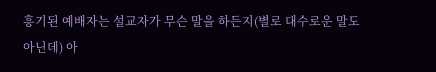흥기된 예배자는 설교자가 무슨 말을 하든지(별로 대수로운 말도 아닌데) 아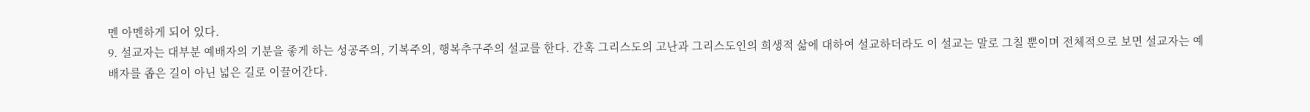멘 아멘하게 되어 있다.
9. 설교자는 대부분 예배자의 기분을 좋게 하는 성공주의, 기복주의, 행복추구주의 설교를 한다. 간혹 그리스도의 고난과 그리스도인의 희생적 삶에 대하여 설교하더라도 이 설교는 말로 그칠 뿐이며 전체적으로 보면 설교자는 예배자를 좁은 길이 아닌 넓은 길로 이끌어간다.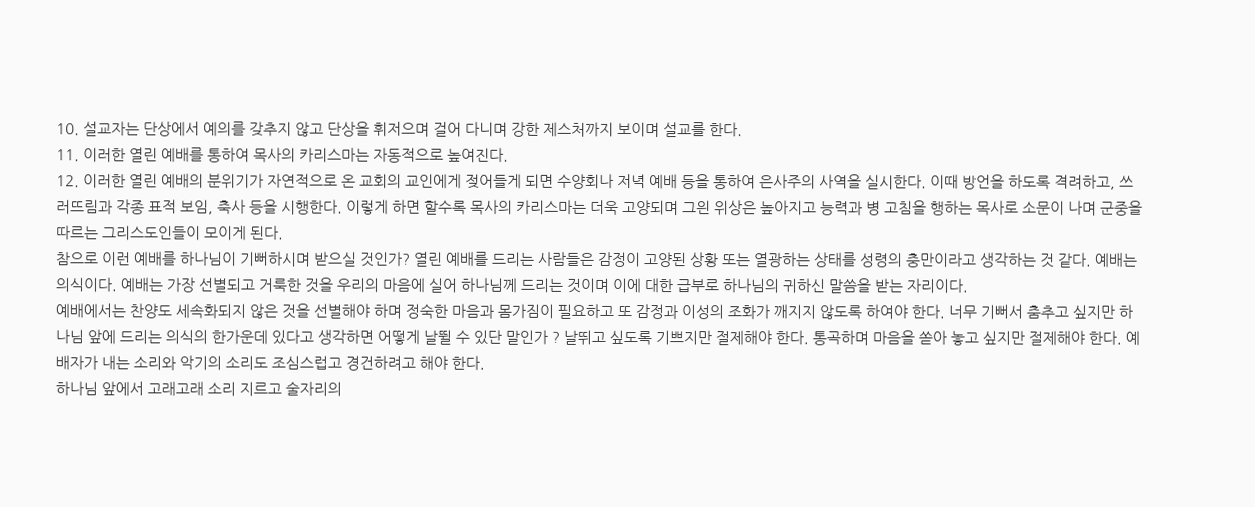10. 설교자는 단상에서 예의를 갖추지 않고 단상을 휘저으며 걸어 다니며 강한 제스처까지 보이며 설교를 한다.
11. 이러한 열린 예배를 통하여 목사의 카리스마는 자동적으로 높여진다.
12. 이러한 열린 예배의 분위기가 자연적으로 온 교회의 교인에게 젖어들게 되면 수양회나 저녁 예배 등을 통하여 은사주의 사역을 실시한다. 이때 방언을 하도록 격려하고, 쓰러뜨림과 각종 표적 보임, 축사 등을 시행한다. 이렇게 하면 할수록 목사의 카리스마는 더욱 고양되며 그읜 위상은 높아지고 능력과 병 고침을 행하는 목사로 소문이 나며 군중을 따르는 그리스도인들이 모이게 된다.
참으로 이런 예배를 하나님이 기뻐하시며 받으실 것인가? 열린 예배를 드리는 사람들은 감정이 고양된 상황 또는 열광하는 상태를 성령의 충만이라고 생각하는 것 같다. 예배는 의식이다. 예배는 가장 선별되고 거룩한 것을 우리의 마음에 실어 하나님께 드리는 것이며 이에 대한 급부로 하나님의 귀하신 말씀을 받는 자리이다.
예배에서는 찬양도 세속화되지 않은 것을 선별해야 하며 정숙한 마음과 몸가짐이 필요하고 또 감정과 이성의 조화가 깨지지 않도록 하여야 한다. 너무 기뻐서 춤추고 싶지만 하나님 앞에 드리는 의식의 한가운데 있다고 생각하면 어떻게 날뛸 수 있단 말인가 ? 날뛰고 싶도록 기쁘지만 절제해야 한다. 통곡하며 마음을 쏟아 놓고 싶지만 절제해야 한다. 예배자가 내는 소리와 악기의 소리도 조심스럽고 경건하려고 해야 한다.
하나님 앞에서 고래고래 소리 지르고 술자리의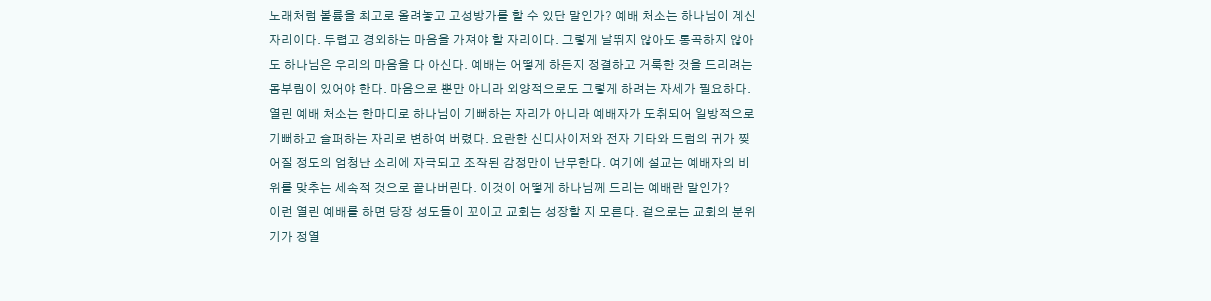노래처럼 볼륨을 최고로 올려놓고 고성방가를 할 수 있단 말인가? 예배 처소는 하나님이 계신 자리이다. 두렵고 경외하는 마음을 가져야 할 자리이다. 그렇게 날뛰지 않아도 통곡하지 않아도 하나님은 우리의 마음을 다 아신다. 예배는 어떻게 하든지 정결하고 거룩한 것을 드리려는 몸부림이 있어야 한다. 마음으로 뿐만 아니라 외양적으로도 그렇게 하려는 자세가 필요하다.
열린 예배 처소는 한마디로 하나님이 기뻐하는 자리가 아니라 예배자가 도취되어 일방적으로 기뻐하고 슬퍼하는 자리로 변하여 버렸다. 요란한 신디사이저와 전자 기타와 드럼의 귀가 찢어질 정도의 엄청난 소리에 자극되고 조작된 감정만이 난무한다. 여기에 설교는 예배자의 비위를 맞추는 세속적 것으로 끝나버린다. 이것이 어떻게 하나님께 드리는 예배란 말인가?
이런 열린 예배를 하면 당장 성도들이 꼬이고 교회는 성장할 지 모른다. 겉으로는 교회의 분위기가 정열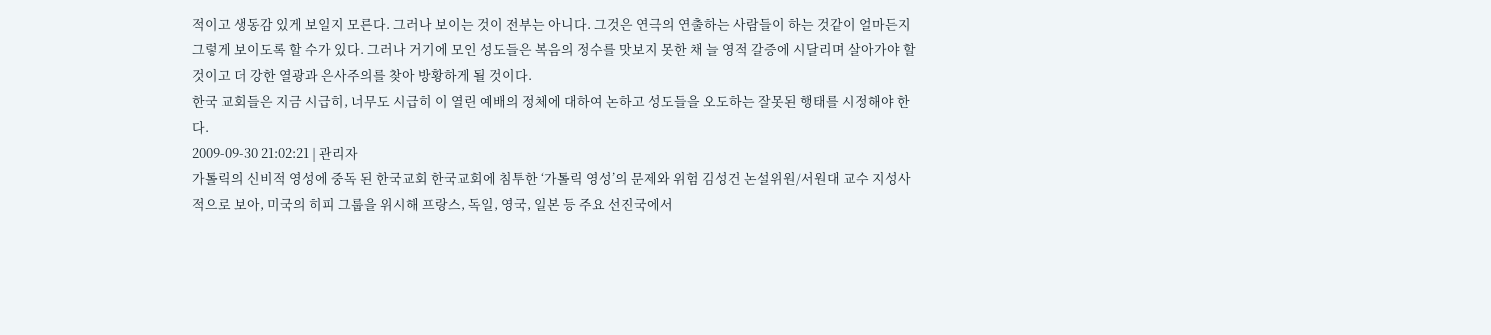적이고 생동감 있게 보일지 모른다. 그러나 보이는 것이 전부는 아니다. 그것은 연극의 연출하는 사람들이 하는 것같이 얼마든지 그렇게 보이도록 할 수가 있다. 그러나 거기에 모인 성도들은 복음의 정수를 맛보지 못한 채 늘 영적 갈증에 시달리며 살아가야 할 것이고 더 강한 열광과 은사주의를 찾아 방황하게 될 것이다.
한국 교회들은 지금 시급히, 너무도 시급히 이 열린 예배의 정체에 대하여 논하고 성도들을 오도하는 잘못된 행태를 시정해야 한다.
2009-09-30 21:02:21 | 관리자
가톨릭의 신비적 영성에 중독 된 한국교회 한국교회에 침투한 ‘가톨릭 영성’의 문제와 위험 김성건 논설위원/서원대 교수 지성사적으로 보아, 미국의 히피 그룹을 위시해 프랑스, 독일, 영국, 일본 등 주요 선진국에서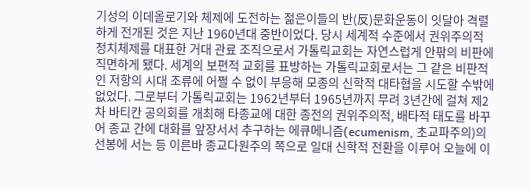기성의 이데올로기와 체제에 도전하는 젊은이들의 반(反)문화운동이 잇달아 격렬하게 전개된 것은 지난 1960년대 중반이었다. 당시 세계적 수준에서 권위주의적 정치체제를 대표한 거대 관료 조직으로서 가톨릭교회는 자연스럽게 안팎의 비판에 직면하게 됐다. 세계의 보편적 교회를 표방하는 가톨릭교회로서는 그 같은 비판적인 저항의 시대 조류에 어쩔 수 없이 부응해 모종의 신학적 대타협을 시도할 수밖에 없었다. 그로부터 가톨릭교회는 1962년부터 1965년까지 무려 3년간에 걸쳐 제2차 바티칸 공의회를 개최해 타종교에 대한 종전의 권위주의적, 배타적 태도를 바꾸어 종교 간에 대화를 앞장서서 추구하는 에큐메니즘(ecumenism, 초교파주의)의 선봉에 서는 등 이른바 종교다원주의 쪽으로 일대 신학적 전환을 이루어 오늘에 이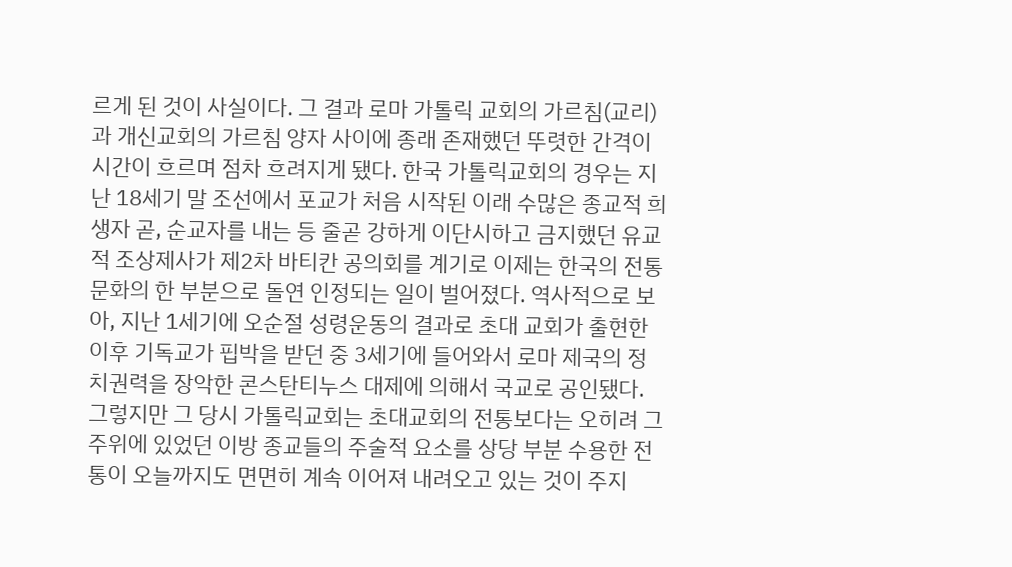르게 된 것이 사실이다. 그 결과 로마 가톨릭 교회의 가르침(교리)과 개신교회의 가르침 양자 사이에 종래 존재했던 뚜렷한 간격이 시간이 흐르며 점차 흐려지게 됐다. 한국 가톨릭교회의 경우는 지난 18세기 말 조선에서 포교가 처음 시작된 이래 수많은 종교적 희생자 곧, 순교자를 내는 등 줄곧 강하게 이단시하고 금지했던 유교적 조상제사가 제2차 바티칸 공의회를 계기로 이제는 한국의 전통문화의 한 부분으로 돌연 인정되는 일이 벌어졌다. 역사적으로 보아, 지난 1세기에 오순절 성령운동의 결과로 초대 교회가 출현한 이후 기독교가 핍박을 받던 중 3세기에 들어와서 로마 제국의 정치권력을 장악한 콘스탄티누스 대제에 의해서 국교로 공인됐다. 그렇지만 그 당시 가톨릭교회는 초대교회의 전통보다는 오히려 그 주위에 있었던 이방 종교들의 주술적 요소를 상당 부분 수용한 전통이 오늘까지도 면면히 계속 이어져 내려오고 있는 것이 주지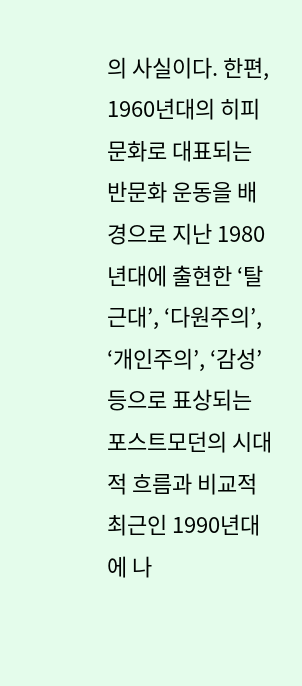의 사실이다. 한편, 1960년대의 히피문화로 대표되는 반문화 운동을 배경으로 지난 1980년대에 출현한 ‘탈근대’, ‘다원주의’, ‘개인주의’, ‘감성’ 등으로 표상되는 포스트모던의 시대적 흐름과 비교적 최근인 1990년대에 나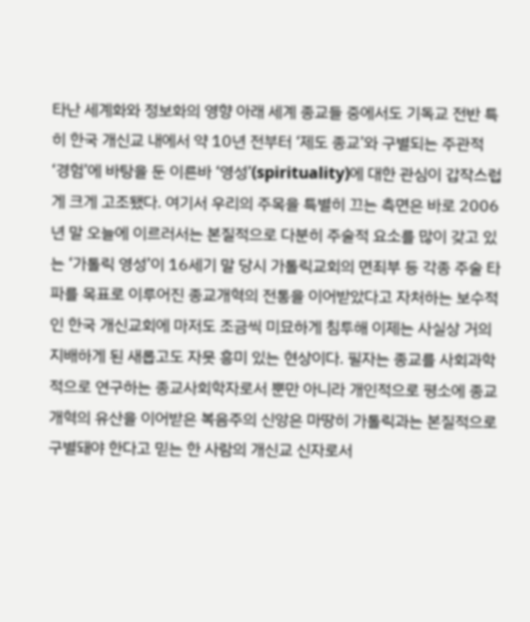타난 세계화와 정보화의 영향 아래 세계 종교들 중에서도 기독교 전반 특히 한국 개신교 내에서 약 10년 전부터 ‘제도 종교’와 구별되는 주관적 ‘경험’에 바탕을 둔 이른바 ‘영성’(spirituality)에 대한 관심이 갑작스럽게 크게 고조됐다. 여기서 우리의 주목을 특별히 끄는 측면은 바로 2006년 말 오늘에 이르러서는 본질적으로 다분히 주술적 요소를 많이 갖고 있는 ‘가톨릭 영성’이 16세기 말 당시 가톨릭교회의 면죄부 등 각종 주술 타파를 목표로 이루어진 종교개혁의 전통을 이어받았다고 자처하는 보수적인 한국 개신교회에 마저도 조금씩 미묘하게 침투해 이제는 사실상 거의 지배하게 된 새롭고도 자못 흥미 있는 현상이다. 필자는 종교를 사회과학적으로 연구하는 종교사회학자로서 뿐만 아니라 개인적으로 평소에 종교개혁의 유산을 이어받은 복음주의 신앙은 마땅히 가톨릭과는 본질적으로 구별돼야 한다고 믿는 한 사람의 개신교 신자로서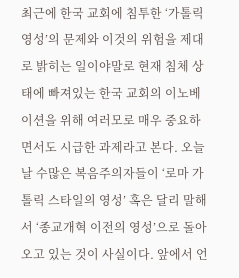최근에 한국 교회에 침투한 ‘가톨릭 영성’의 문제와 이것의 위험을 제대로 밝히는 일이야말로 현재 침체 상태에 빠져있는 한국 교회의 이노베이션을 위해 여러모로 매우 중요하면서도 시급한 과제라고 본다. 오늘날 수많은 복음주의자들이 ‘로마 가톨릭 스타일의 영성’ 혹은 달리 말해서 ‘종교개혁 이전의 영성’으로 돌아오고 있는 것이 사실이다. 앞에서 언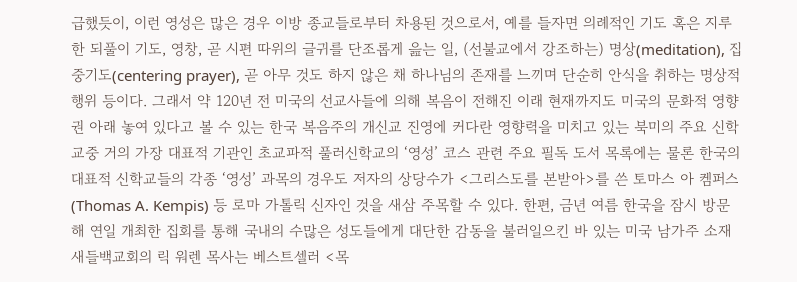급했듯이, 이런 영성은 많은 경우 이방 종교들로부터 차용된 것으로서, 예를 들자면 의례적인 기도 혹은 지루한 되풀이 기도, 영창, 곧 시편 따위의 글귀를 단조롭게 읊는 일, (선불교에서 강조하는) 명상(meditation), 집중기도(centering prayer), 곧 아무 것도 하지 않은 채 하나님의 존재를 느끼며 단순히 안식을 취하는 명상적 행위 등이다. 그래서 약 120년 전 미국의 선교사들에 의해 복음이 전해진 이래 현재까지도 미국의 문화적 영향권 아래 놓여 있다고 볼 수 있는 한국 복음주의 개신교 진영에 커다란 영향력을 미치고 있는 북미의 주요 신학교중 거의 가장 대표적 기관인 초교파적 풀러신학교의 ‘영성’ 코스 관련 주요 필독 도서 목록에는 물론 한국의 대표적 신학교들의 각종 ‘영성’ 과목의 경우도 저자의 상당수가 <그리스도를 본받아>를 쓴 토마스 아 켐퍼스(Thomas A. Kempis) 등 로마 가톨릭 신자인 것을 새삼 주목할 수 있다. 한편, 금년 여름 한국을 잠시 방문해 연일 개최한 집회를 통해 국내의 수많은 성도들에게 대단한 감동을 불러일으킨 바 있는 미국 남가주 소재 새들백교회의 릭 워렌 목사는 베스트셀러 <목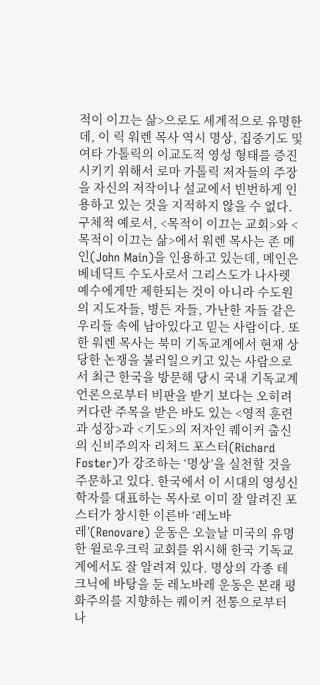적이 이끄는 삶>으로도 세계적으로 유명한 데, 이 릭 워렌 목사 역시 명상, 집중기도 및 여타 가톨릭의 이교도적 영성 형태를 증진시키기 위해서 로마 가톨릭 저자들의 주장을 자신의 저작이나 설교에서 빈번하게 인용하고 있는 것을 지적하지 않을 수 없다. 구체적 예로서, <목적이 이끄는 교회>와 <목적이 이끄는 삶>에서 워렌 목사는 존 메인(John Main)을 인용하고 있는데, 메인은 베네딕트 수도사로서 그리스도가 나사렛 예수에게만 제한되는 것이 아니라 수도원의 지도자들, 병든 자들, 가난한 자들 같은 우리들 속에 남아있다고 믿는 사람이다. 또한 워렌 목사는 북미 기독교계에서 현재 상당한 논쟁을 불러일으키고 있는 사람으로서 최근 한국을 방문해 당시 국내 기독교계 언론으로부터 비판을 받기 보다는 오히려 커다란 주목을 받은 바도 있는 <영적 훈련과 성장>과 <기도>의 저자인 퀘이커 출신의 신비주의자 리처드 포스터(Richard Foster)가 강조하는 ‘명상’을 실천할 것을 주문하고 있다. 한국에서 이 시대의 영성신학자를 대표하는 목사로 이미 잘 알려진 포스터가 창시한 이른바 ‘레노바레’(Renovare) 운동은 오늘날 미국의 유명한 윌로우크릭 교회를 위시해 한국 기독교계에서도 잘 알려져 있다. 명상의 각종 테크닉에 바탕을 둔 레노바레 운동은 본래 평화주의를 지향하는 퀘이커 전통으로부터 나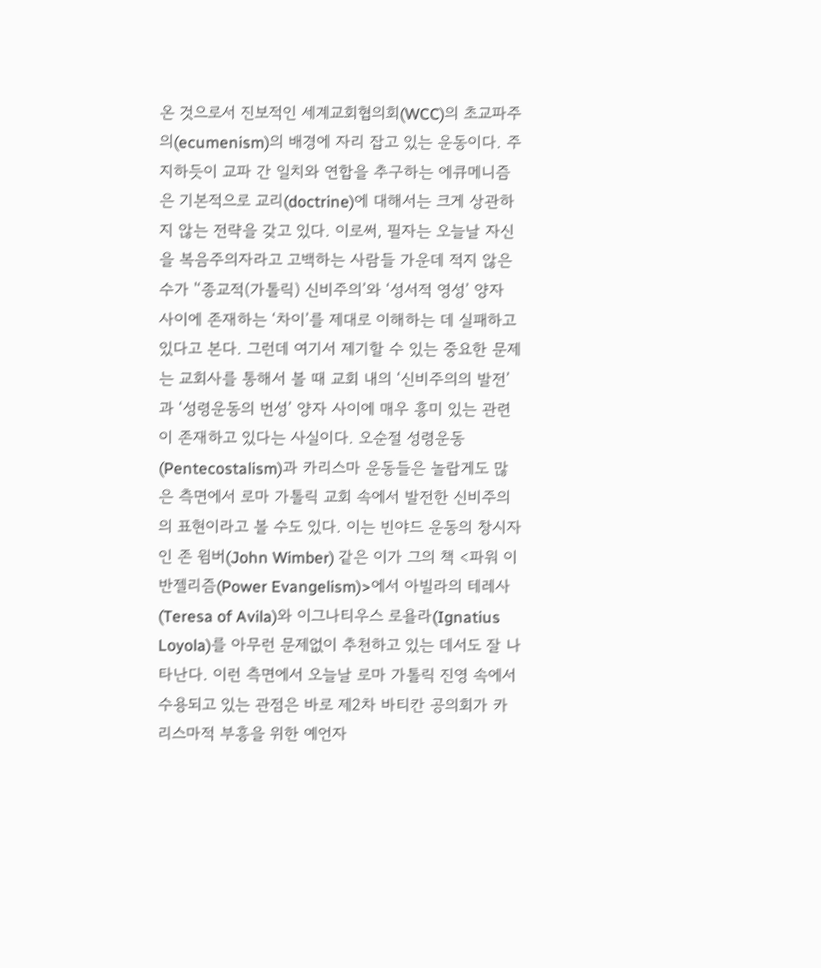온 것으로서 진보적인 세계교회협의회(WCC)의 초교파주의(ecumenism)의 배경에 자리 잡고 있는 운동이다. 주지하듯이 교파 간 일치와 연합을 추구하는 에큐메니즘은 기본적으로 교리(doctrine)에 대해서는 크게 상관하지 않는 전략을 갖고 있다. 이로써, 필자는 오늘날 자신을 복음주의자라고 고백하는 사람들 가운데 적지 않은 수가 '‘종교적(가톨릭) 신비주의’와 ‘성서적 영성’ 양자 사이에 존재하는 ‘차이’를 제대로 이해하는 데 실패하고 있다고 본다. 그런데 여기서 제기할 수 있는 중요한 문제는 교회사를 통해서 볼 때 교회 내의 ‘신비주의의 발전’과 ‘성령운동의 번성’ 양자 사이에 매우 흥미 있는 관련이 존재하고 있다는 사실이다. 오순절 성령운동(Pentecostalism)과 카리스마 운동들은 놀랍게도 많은 측면에서 로마 가톨릭 교회 속에서 발전한 신비주의의 표현이라고 볼 수도 있다. 이는 빈야드 운동의 창시자인 존 윔버(John Wimber) 같은 이가 그의 책 <파워 이반젤리즘(Power Evangelism)>에서 아빌라의 테레사(Teresa of Avila)와 이그나티우스 로욜라(Ignatius Loyola)를 아무런 문제없이 추천하고 있는 데서도 잘 나타난다. 이런 측면에서 오늘날 로마 가톨릭 진영 속에서 수용되고 있는 관점은 바로 제2차 바티칸 공의회가 카리스마적 부흥을 위한 예언자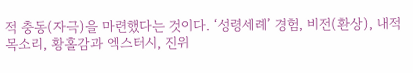적 충동(자극)을 마련했다는 것이다. ‘성령세례’ 경험, 비전(환상), 내적 목소리, 황홀감과 엑스터시, 진위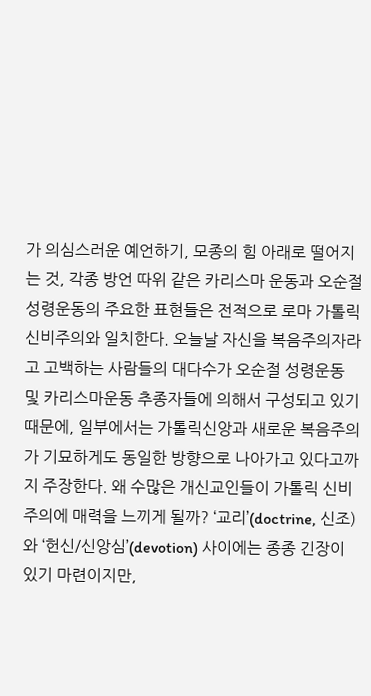가 의심스러운 예언하기, 모종의 힘 아래로 떨어지는 것, 각종 방언 따위 같은 카리스마 운동과 오순절 성령운동의 주요한 표현들은 전적으로 로마 가톨릭 신비주의와 일치한다. 오늘날 자신을 복음주의자라고 고백하는 사람들의 대다수가 오순절 성령운동 및 카리스마운동 추종자들에 의해서 구성되고 있기 때문에, 일부에서는 가톨릭신앙과 새로운 복음주의가 기묘하게도 동일한 방향으로 나아가고 있다고까지 주장한다. 왜 수많은 개신교인들이 가톨릭 신비주의에 매력을 느끼게 될까? ‘교리’(doctrine, 신조)와 ‘헌신/신앙심’(devotion) 사이에는 종종 긴장이 있기 마련이지만,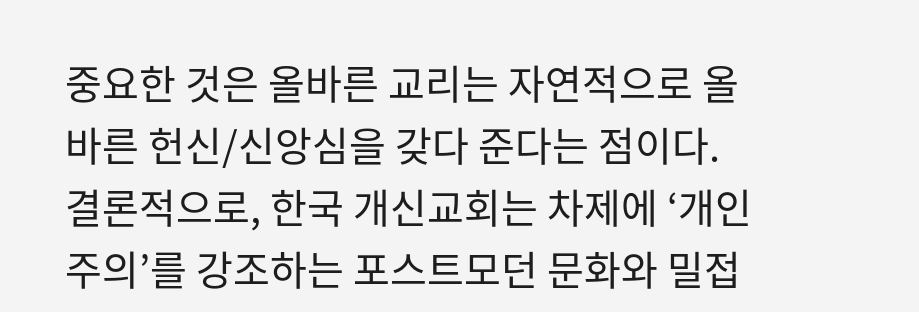중요한 것은 올바른 교리는 자연적으로 올바른 헌신/신앙심을 갖다 준다는 점이다. 결론적으로, 한국 개신교회는 차제에 ‘개인주의’를 강조하는 포스트모던 문화와 밀접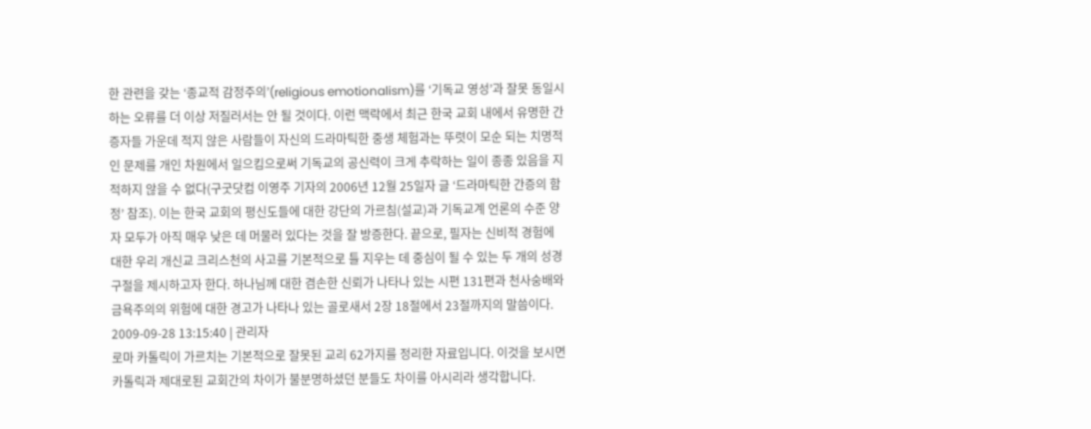한 관련을 갖는 ‘종교적 감정주의’(religious emotionalism)를 ‘기독교 영성’과 잘못 동일시하는 오류를 더 이상 저질러서는 안 될 것이다. 이런 맥락에서 최근 한국 교회 내에서 유명한 간증자들 가운데 적지 않은 사람들이 자신의 드라마틱한 중생 체험과는 뚜렷이 모순 되는 치명적인 문제를 개인 차원에서 일으킴으로써 기독교의 공신력이 크게 추락하는 일이 종종 있음을 지적하지 않을 수 없다(구굿닷컴 이영주 기자의 2006년 12월 25일자 글 ‘드라마틱한 간증의 함정’ 참조). 이는 한국 교회의 평신도들에 대한 강단의 가르침(설교)과 기독교계 언론의 수준 양자 모두가 아직 매우 낮은 데 머물러 있다는 것을 잘 방증한다. 끝으로, 필자는 신비적 경험에 대한 우리 개신교 크리스천의 사고를 기본적으로 틀 지우는 데 중심이 될 수 있는 두 개의 성경 구절을 제시하고자 한다. 하나님께 대한 겸손한 신뢰가 나타나 있는 시편 131편과 천사숭배와 금욕주의의 위험에 대한 경고가 나타나 있는 골로새서 2장 18절에서 23절까지의 말씀이다.
2009-09-28 13:15:40 | 관리자
로마 카톨릭이 가르치는 기본적으로 잘못된 교리 62가지를 정리한 자료입니다. 이것을 보시면 카톨릭과 제대로된 교회간의 차이가 불분명하셨던 분들도 차이를 아시리라 생각합니다.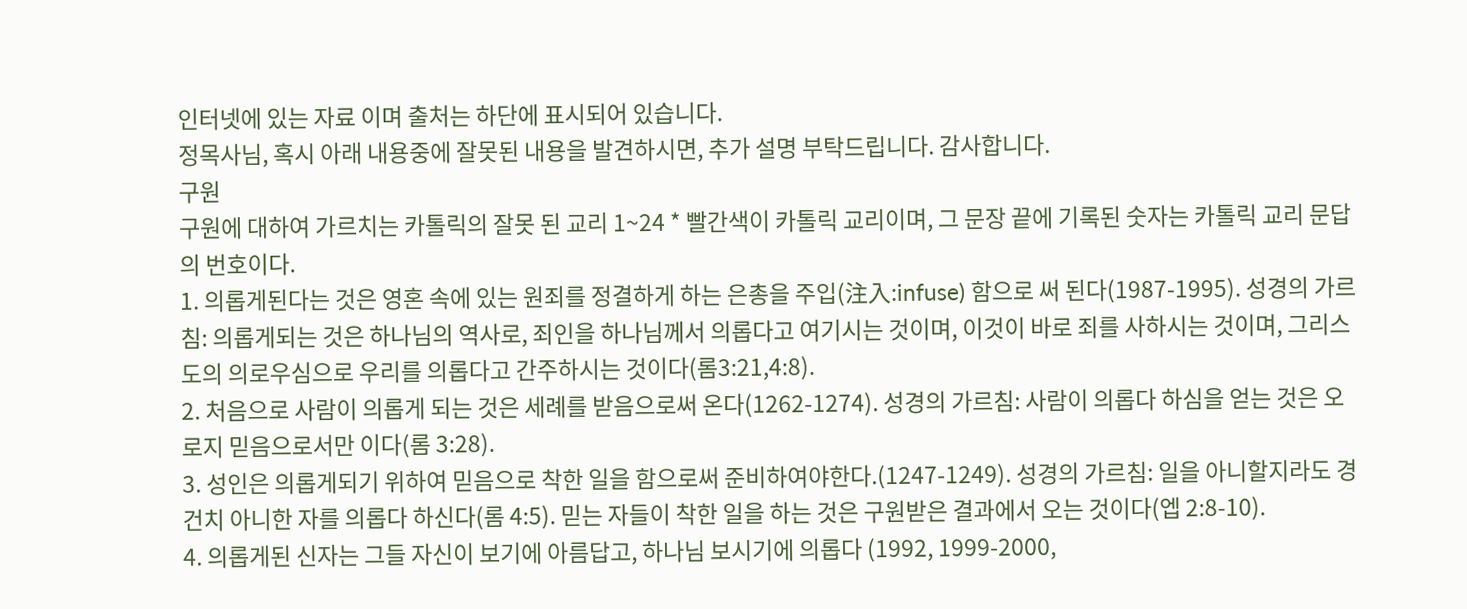인터넷에 있는 자료 이며 출처는 하단에 표시되어 있습니다.
정목사님, 혹시 아래 내용중에 잘못된 내용을 발견하시면, 추가 설명 부탁드립니다. 감사합니다.
구원
구원에 대하여 가르치는 카톨릭의 잘못 된 교리 1~24 * 빨간색이 카톨릭 교리이며, 그 문장 끝에 기록된 숫자는 카톨릭 교리 문답의 번호이다.
1. 의롭게된다는 것은 영혼 속에 있는 원죄를 정결하게 하는 은총을 주입(注入:infuse) 함으로 써 된다(1987-1995). 성경의 가르침: 의롭게되는 것은 하나님의 역사로, 죄인을 하나님께서 의롭다고 여기시는 것이며, 이것이 바로 죄를 사하시는 것이며, 그리스도의 의로우심으로 우리를 의롭다고 간주하시는 것이다(롬3:21,4:8).
2. 처음으로 사람이 의롭게 되는 것은 세례를 받음으로써 온다(1262-1274). 성경의 가르침: 사람이 의롭다 하심을 얻는 것은 오로지 믿음으로서만 이다(롬 3:28).
3. 성인은 의롭게되기 위하여 믿음으로 착한 일을 함으로써 준비하여야한다.(1247-1249). 성경의 가르침: 일을 아니할지라도 경건치 아니한 자를 의롭다 하신다(롬 4:5). 믿는 자들이 착한 일을 하는 것은 구원받은 결과에서 오는 것이다(엡 2:8-10).
4. 의롭게된 신자는 그들 자신이 보기에 아름답고, 하나님 보시기에 의롭다 (1992, 1999-2000,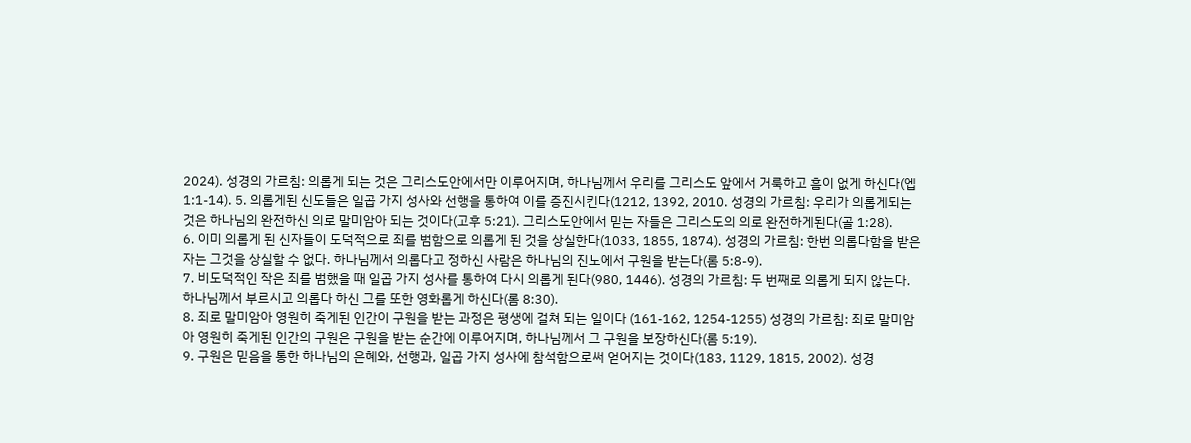2024). 성경의 가르침: 의롭게 되는 것은 그리스도안에서만 이루어지며, 하나님께서 우리를 그리스도 앞에서 거룩하고 흠이 없게 하신다(엡 1:1-14). 5. 의롭게된 신도들은 일곱 가지 성사와 선행을 통하여 이를 증진시킨다(1212, 1392, 2010. 성경의 가르침: 우리가 의롭게되는 것은 하나님의 완전하신 의로 말미암아 되는 것이다(고후 5:21). 그리스도안에서 믿는 자들은 그리스도의 의로 완전하게된다(골 1:28).
6. 이미 의롭게 된 신자들이 도덕적으로 죄를 범함으로 의롭게 된 것을 상실한다(1033, 1855, 1874). 성경의 가르침: 한번 의롭다함을 받은 자는 그것을 상실할 수 없다. 하나님께서 의롭다고 정하신 사람은 하나님의 진노에서 구원을 받는다(롬 5:8-9).
7. 비도덕적인 작은 죄를 범했을 때 일곱 가지 성사를 통하여 다시 의롭게 된다(980, 1446). 성경의 가르침: 두 번째로 의롭게 되지 않는다. 하나님께서 부르시고 의롭다 하신 그를 또한 영화롭게 하신다(롬 8:30).
8. 죄로 말미암아 영원히 죽게된 인간이 구원을 받는 과정은 평생에 걸쳐 되는 일이다 (161-162, 1254-1255) 성경의 가르침: 죄로 말미암아 영원히 죽게된 인간의 구원은 구원을 받는 순간에 이루어지며, 하나님께서 그 구원을 보장하신다(롬 5:19).
9. 구원은 믿음을 통한 하나님의 은혜와, 선행과, 일곱 가지 성사에 참석함으로써 얻어지는 것이다(183, 1129, 1815, 2002). 성경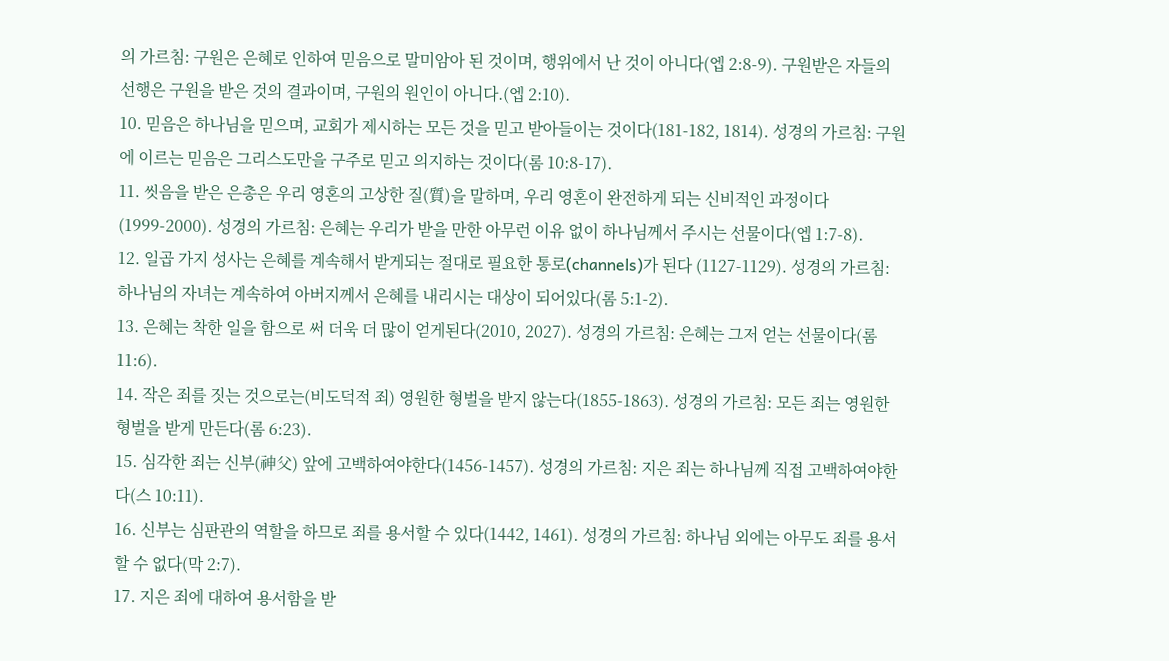의 가르침: 구원은 은혜로 인하여 믿음으로 말미암아 된 것이며, 행위에서 난 것이 아니다(엡 2:8-9). 구원받은 자들의 선행은 구원을 받은 것의 결과이며, 구원의 원인이 아니다.(엡 2:10).
10. 믿음은 하나님을 믿으며, 교회가 제시하는 모든 것을 믿고 받아들이는 것이다(181-182, 1814). 성경의 가르침: 구원에 이르는 믿음은 그리스도만을 구주로 믿고 의지하는 것이다(롬 10:8-17).
11. 씻음을 받은 은총은 우리 영혼의 고상한 질(質)을 말하며, 우리 영혼이 완전하게 되는 신비적인 과정이다(1999-2000). 성경의 가르침: 은혜는 우리가 받을 만한 아무런 이유 없이 하나님께서 주시는 선물이다(엡 1:7-8).
12. 일곱 가지 성사는 은혜를 계속해서 받게되는 절대로 필요한 통로(channels)가 된다 (1127-1129). 성경의 가르침: 하나님의 자녀는 계속하여 아버지께서 은혜를 내리시는 대상이 되어있다(롬 5:1-2).
13. 은혜는 착한 일을 함으로 써 더욱 더 많이 얻게된다(2010, 2027). 성경의 가르침: 은혜는 그저 얻는 선물이다(롬 11:6).
14. 작은 죄를 짓는 것으로는(비도덕적 죄) 영원한 형벌을 받지 않는다(1855-1863). 성경의 가르침: 모든 죄는 영원한 형벌을 받게 만든다(롬 6:23).
15. 심각한 죄는 신부(神父) 앞에 고백하여야한다(1456-1457). 성경의 가르침: 지은 죄는 하나님께 직접 고백하여야한다(스 10:11).
16. 신부는 심판관의 역할을 하므로 죄를 용서할 수 있다(1442, 1461). 성경의 가르침: 하나님 외에는 아무도 죄를 용서할 수 없다(막 2:7).
17. 지은 죄에 대하여 용서함을 받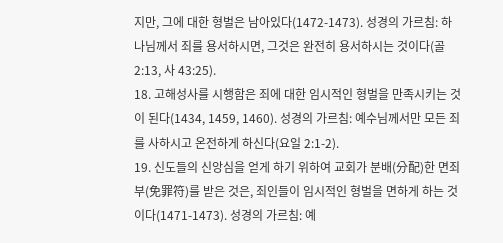지만, 그에 대한 형벌은 남아있다(1472-1473). 성경의 가르침: 하나님께서 죄를 용서하시면, 그것은 완전히 용서하시는 것이다(골 2:13, 사 43:25).
18. 고해성사를 시행함은 죄에 대한 임시적인 형벌을 만족시키는 것이 된다(1434, 1459, 1460). 성경의 가르침: 예수님께서만 모든 죄를 사하시고 온전하게 하신다(요일 2:1-2).
19. 신도들의 신앙심을 얻게 하기 위하여 교회가 분배(分配)한 면죄부(免罪符)를 받은 것은, 죄인들이 임시적인 형벌을 면하게 하는 것이다(1471-1473). 성경의 가르침: 예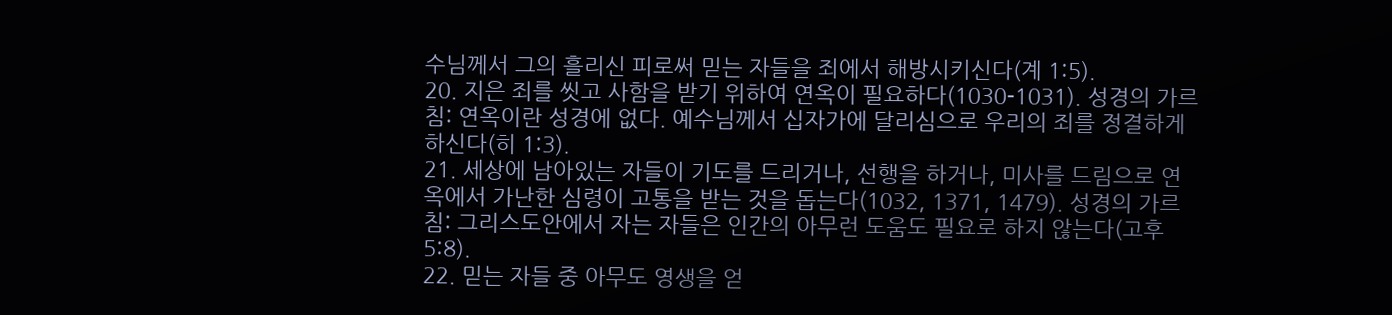수님께서 그의 흘리신 피로써 믿는 자들을 죄에서 해방시키신다(계 1:5).
20. 지은 죄를 씻고 사함을 받기 위하여 연옥이 필요하다(1030-1031). 성경의 가르침: 연옥이란 성경에 없다. 예수님께서 십자가에 달리심으로 우리의 죄를 정결하게 하신다(히 1:3).
21. 세상에 남아있는 자들이 기도를 드리거나, 선행을 하거나, 미사를 드림으로 연옥에서 가난한 심령이 고통을 받는 것을 돕는다(1032, 1371, 1479). 성경의 가르침: 그리스도안에서 자는 자들은 인간의 아무런 도움도 필요로 하지 않는다(고후 5:8).
22. 믿는 자들 중 아무도 영생을 얻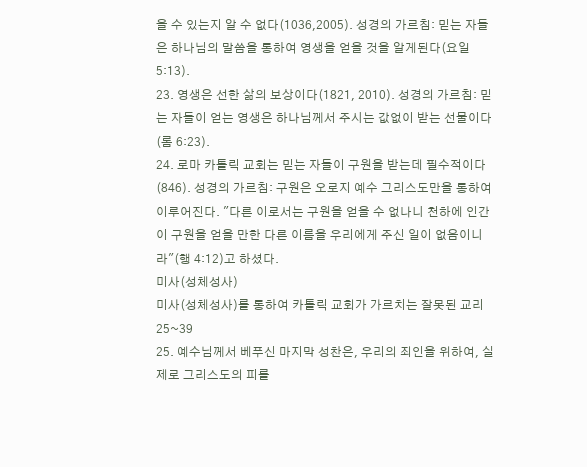을 수 있는지 알 수 없다(1036,2005). 성경의 가르침: 믿는 자들은 하나님의 말씀을 통하여 영생을 얻을 것을 알게된다(요일 5:13).
23. 영생은 선한 삶의 보상이다(1821, 2010). 성경의 가르침: 믿는 자들이 얻는 영생은 하나님께서 주시는 값없이 받는 선물이다(롬 6:23).
24. 로마 카톨릭 교회는 믿는 자들이 구원을 받는데 필수적이다(846). 성경의 가르침: 구원은 오로지 예수 그리스도만을 통하여 이루어진다. "다른 이로서는 구원을 얻을 수 없나니 천하에 인간이 구원을 얻을 만한 다른 이름을 우리에게 주신 일이 없음이니라"(행 4:12)고 하셨다.
미사(성체성사)
미사(성체성사)를 통하여 카톨릭 교회가 가르치는 잘못된 교리 25~39
25. 예수님께서 베푸신 마지막 성찬은, 우리의 죄인을 위하여, 실제로 그리스도의 피를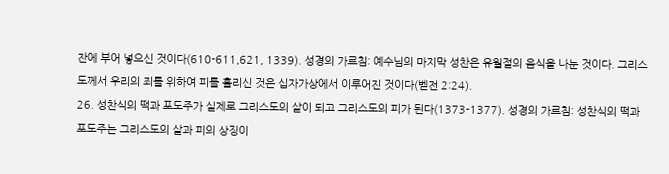잔에 부어 넣으신 것이다(610-611,621, 1339). 성경의 가르침: 예수님의 마지막 성찬은 유월절의 음식을 나눈 것이다. 그리스도께서 우리의 죄를 위하여 피를 흘리신 것은 십자가상에서 이루어진 것이다(벧전 2:24).
26. 성찬식의 떡과 포도주가 실제로 그리스도의 살이 되고 그리스도의 피가 된다(1373-1377). 성경의 가르침: 성찬식의 떡과 포도주는 그리스도의 살과 피의 상징이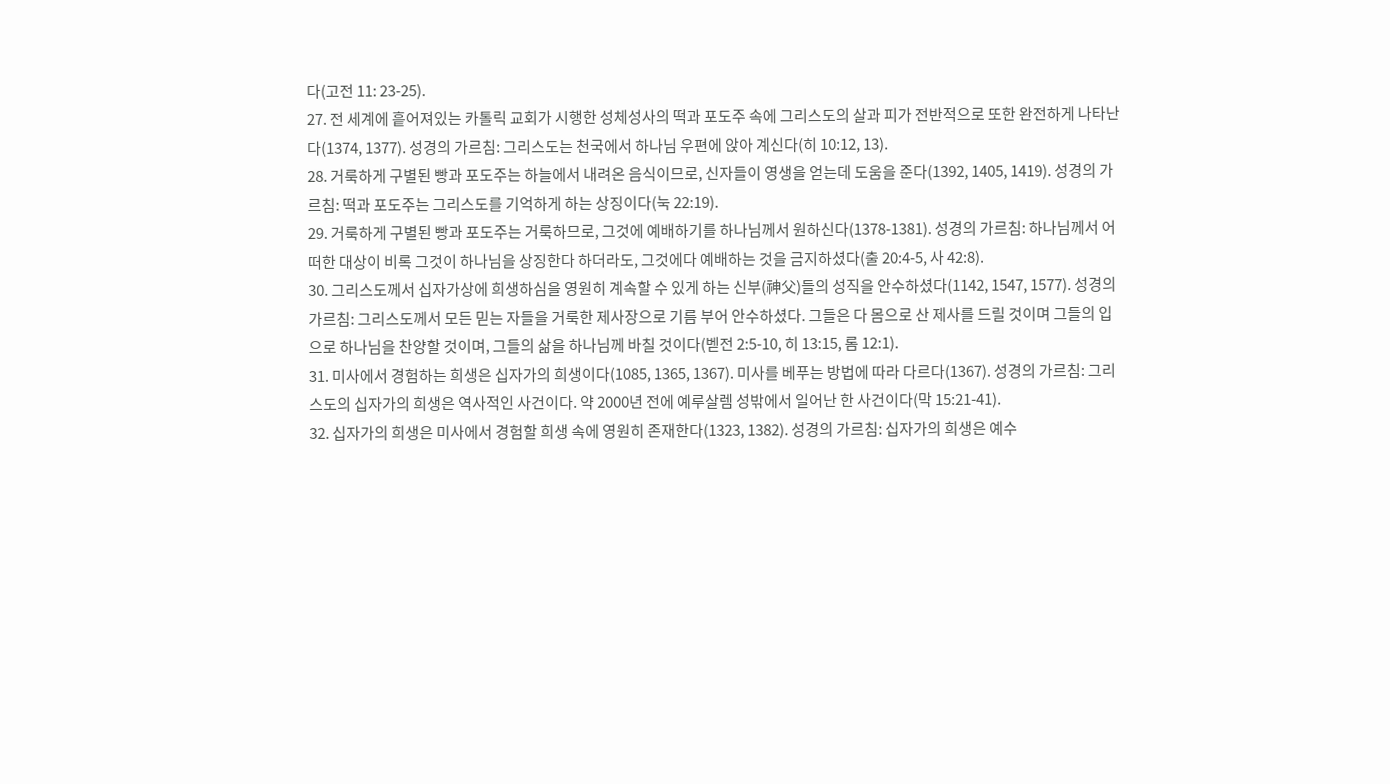다(고전 11: 23-25).
27. 전 세계에 흩어져있는 카톨릭 교회가 시행한 성체성사의 떡과 포도주 속에 그리스도의 살과 피가 전반적으로 또한 완전하게 나타난다(1374, 1377). 성경의 가르침: 그리스도는 천국에서 하나님 우편에 앉아 계신다(히 10:12, 13).
28. 거룩하게 구별된 빵과 포도주는 하늘에서 내려온 음식이므로, 신자들이 영생을 얻는데 도움을 준다(1392, 1405, 1419). 성경의 가르침: 떡과 포도주는 그리스도를 기억하게 하는 상징이다(눅 22:19).
29. 거룩하게 구별된 빵과 포도주는 거룩하므로, 그것에 예배하기를 하나님께서 원하신다(1378-1381). 성경의 가르침: 하나님께서 어떠한 대상이 비록 그것이 하나님을 상징한다 하더라도, 그것에다 예배하는 것을 금지하셨다(출 20:4-5, 사 42:8).
30. 그리스도께서 십자가상에 희생하심을 영원히 계속할 수 있게 하는 신부(神父)들의 성직을 안수하셨다(1142, 1547, 1577). 성경의 가르침: 그리스도께서 모든 믿는 자들을 거룩한 제사장으로 기름 부어 안수하셨다. 그들은 다 몸으로 산 제사를 드릴 것이며 그들의 입으로 하나님을 찬양할 것이며, 그들의 삶을 하나님께 바칠 것이다(벧전 2:5-10, 히 13:15, 롬 12:1).
31. 미사에서 경험하는 희생은 십자가의 희생이다(1085, 1365, 1367). 미사를 베푸는 방법에 따라 다르다(1367). 성경의 가르침: 그리스도의 십자가의 희생은 역사적인 사건이다. 약 2000년 전에 예루살렘 성밖에서 일어난 한 사건이다(막 15:21-41).
32. 십자가의 희생은 미사에서 경험할 희생 속에 영원히 존재한다(1323, 1382). 성경의 가르침: 십자가의 희생은 예수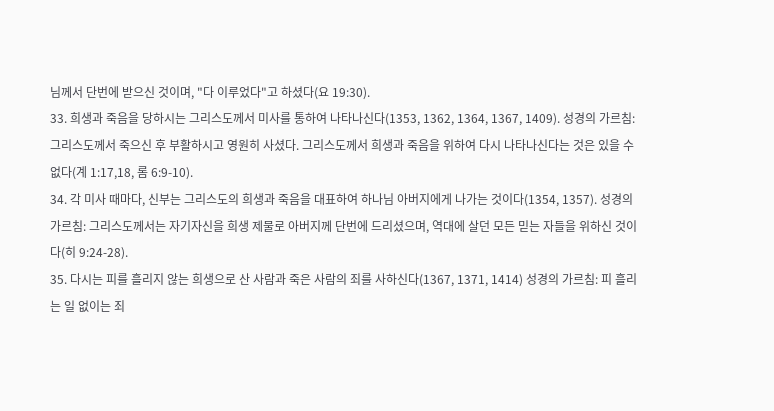님께서 단번에 받으신 것이며, "다 이루었다"고 하셨다(요 19:30).
33. 희생과 죽음을 당하시는 그리스도께서 미사를 통하여 나타나신다(1353, 1362, 1364, 1367, 1409). 성경의 가르침: 그리스도께서 죽으신 후 부활하시고 영원히 사셨다. 그리스도께서 희생과 죽음을 위하여 다시 나타나신다는 것은 있을 수 없다(계 1:17,18, 롬 6:9-10).
34. 각 미사 때마다, 신부는 그리스도의 희생과 죽음을 대표하여 하나님 아버지에게 나가는 것이다(1354, 1357). 성경의 가르침: 그리스도께서는 자기자신을 희생 제물로 아버지께 단번에 드리셨으며, 역대에 살던 모든 믿는 자들을 위하신 것이다(히 9:24-28).
35. 다시는 피를 흘리지 않는 희생으로 산 사람과 죽은 사람의 죄를 사하신다(1367, 1371, 1414) 성경의 가르침: 피 흘리는 일 없이는 죄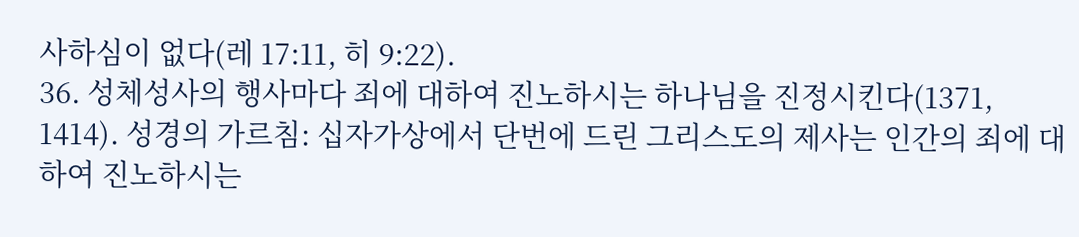사하심이 없다(레 17:11, 히 9:22).
36. 성체성사의 행사마다 죄에 대하여 진노하시는 하나님을 진정시킨다(1371, 1414). 성경의 가르침: 십자가상에서 단번에 드린 그리스도의 제사는 인간의 죄에 대하여 진노하시는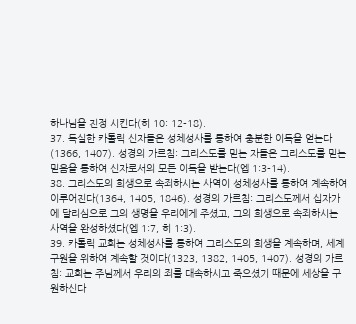하나님을 진정 시킨다(히 10: 12-18).
37. 독실한 카톨릭 신자들은 성체성사를 통하여 충분한 이득을 얻는다(1366, 1407). 성경의 가르침: 그리스도를 믿는 자들은 그리스도를 믿는 믿음을 통하여 신자로서의 모든 이득을 받는다(엡 1:3-14).
38. 그리스도의 희생으로 속죄하시는 사역이 성체성사를 통하여 계속하여 이루어진다(1364, 1405, 1846). 성경의 가르침: 그리스도께서 십자가에 달리심으로 그의 생명을 우리에게 주셨고, 그의 희생으로 속죄하시는 사역을 완성하셨다(엡 1:7, 히 1:3).
39. 카톨릭 교회는 성체성사를 통하여 그리스도의 희생을 계속하며, 세계 구원을 위하여 계속할 것이다(1323, 1382, 1405, 1407). 성경의 가르침: 교회는 주님께서 우리의 죄를 대속하시고 죽으셨기 때문에 세상을 구원하신다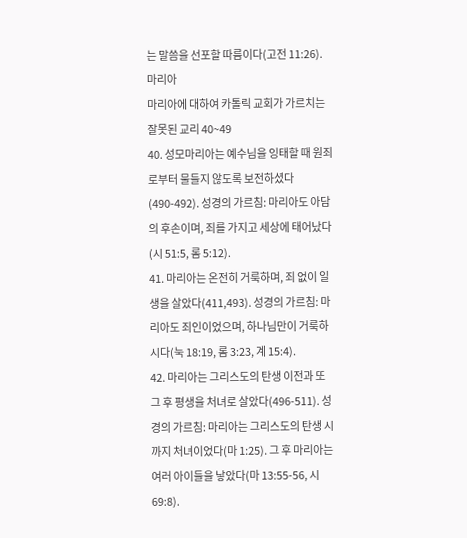는 말씀을 선포할 따름이다(고전 11:26).
마리아
마리아에 대하여 카톨릭 교회가 가르치는 잘못된 교리 40~49
40. 성모마리아는 예수님을 잉태할 때 원죄로부터 물들지 않도록 보전하셨다(490-492). 성경의 가르침: 마리아도 아담의 후손이며, 죄를 가지고 세상에 태어났다(시 51:5, 롬 5:12).
41. 마리아는 온전히 거룩하며, 죄 없이 일생을 살았다(411,493). 성경의 가르침: 마리아도 죄인이었으며, 하나님만이 거룩하시다(눅 18:19, 롬 3:23, 계 15:4).
42. 마리아는 그리스도의 탄생 이전과 또 그 후 평생을 처녀로 살았다(496-511). 성경의 가르침: 마리아는 그리스도의 탄생 시까지 처녀이었다(마 1:25). 그 후 마리아는 여러 아이들을 낳았다(마 13:55-56, 시 69:8).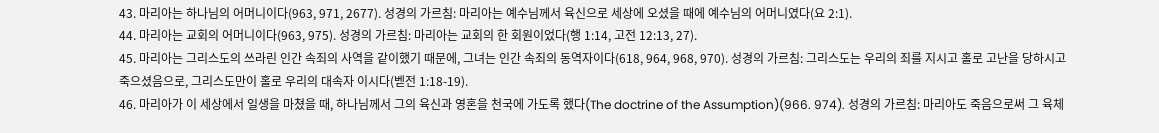43. 마리아는 하나님의 어머니이다(963, 971, 2677). 성경의 가르침: 마리아는 예수님께서 육신으로 세상에 오셨을 때에 예수님의 어머니였다(요 2:1).
44. 마리아는 교회의 어머니이다(963, 975). 성경의 가르침: 마리아는 교회의 한 회원이었다(행 1:14, 고전 12:13, 27).
45. 마리아는 그리스도의 쓰라린 인간 속죄의 사역을 같이했기 때문에, 그녀는 인간 속죄의 동역자이다(618, 964, 968, 970). 성경의 가르침: 그리스도는 우리의 죄를 지시고 홀로 고난을 당하시고 죽으셨음으로, 그리스도만이 홀로 우리의 대속자 이시다(벧전 1:18-19).
46. 마리아가 이 세상에서 일생을 마쳤을 때, 하나님께서 그의 육신과 영혼을 천국에 가도록 했다(The doctrine of the Assumption)(966. 974). 성경의 가르침: 마리아도 죽음으로써 그 육체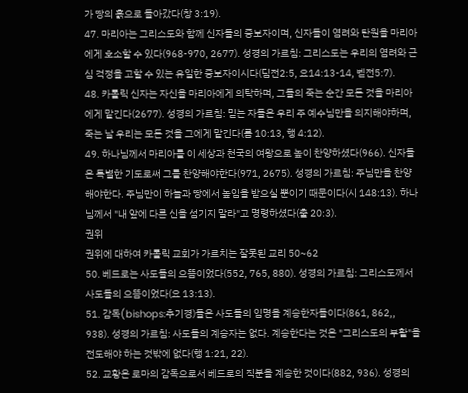가 땅의 흙으로 돌아갔다(창 3:19).
47. 마리아는 그리스도와 함께 신자들의 중보자이며, 신자들이 염려와 탄원을 마리아에게 호소할 수 있다(968-970, 2677). 성경의 가르침: 그리스도는 우리의 염려와 근심 걱정을 고할 수 있는 유일한 중보자이시다(딤전2:5, 요14:13-14, 벧전5:7).
48. 카톨릭 신자는 자신을 마리아에게 의탁하며, 그들의 죽는 순간 모든 것을 마리아에게 맡긴다(2677). 성경의 가르침: 믿는 자들은 우리 주 예수님만을 의지해야하며, 죽는 날 우리는 모든 것을 그에게 맡긴다(롬 10:13, 행 4:12).
49. 하나님께서 마리아를 이 세상과 천국의 여왕으로 높이 찬양하셨다(966). 신자들은 특별한 기도로써 그를 찬양해야한다(971, 2675). 성경의 가르침: 주님만을 찬양해야한다. 주님만이 하늘과 땅에서 높임을 받으실 뿐이기 때문이다(시 148:13). 하나님께서 "내 앞에 다른 신을 섬기지 말라"고 명령하셨다(출 20:3).
권위
권위에 대하여 카톨릭 교회가 가르치는 잘못된 교리 50~62
50. 베드로는 사도들의 으뜸이었다(552, 765, 880). 성경의 가르침: 그리스도께서 사도들의 으뜸이었다(요 13:13).
51. 감독(bishops:추기경)들은 사도들의 임명을 계승한자들이다(861, 862,, 938). 성경의 가르침: 사도들의 계승자는 없다. 계승한다는 것은 "그리스도의 부활"을 전도해야 하는 것밖에 없다(행 1:21, 22).
52. 교황은 로마의 감독으로서 베드로의 직분을 계승한 것이다(882, 936). 성경의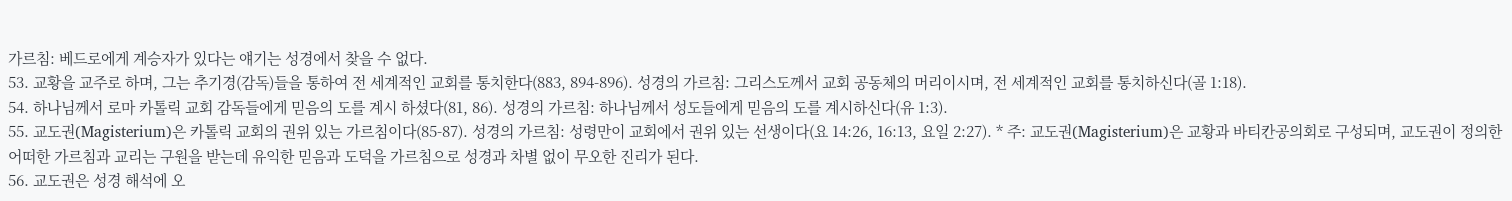가르침: 베드로에게 계승자가 있다는 얘기는 성경에서 찾을 수 없다.
53. 교황을 교주로 하며, 그는 추기경(감독)들을 통하여 전 세계적인 교회를 통치한다(883, 894-896). 성경의 가르침: 그리스도께서 교회 공동체의 머리이시며, 전 세계적인 교회를 통치하신다(골 1:18).
54. 하나님께서 로마 카톨릭 교회 감독들에게 믿음의 도를 계시 하셨다(81, 86). 성경의 가르침: 하나님께서 성도들에게 믿음의 도를 계시하신다(유 1:3).
55. 교도권(Magisterium)은 카톨릭 교회의 권위 있는 가르침이다(85-87). 성경의 가르침: 성령만이 교회에서 권위 있는 선생이다(요 14:26, 16:13, 요일 2:27). * 주: 교도권(Magisterium)은 교황과 바티칸공의회로 구성되며, 교도권이 정의한 어떠한 가르침과 교리는 구원을 받는데 유익한 믿음과 도덕을 가르침으로 성경과 차별 없이 무오한 진리가 된다.
56. 교도권은 성경 해석에 오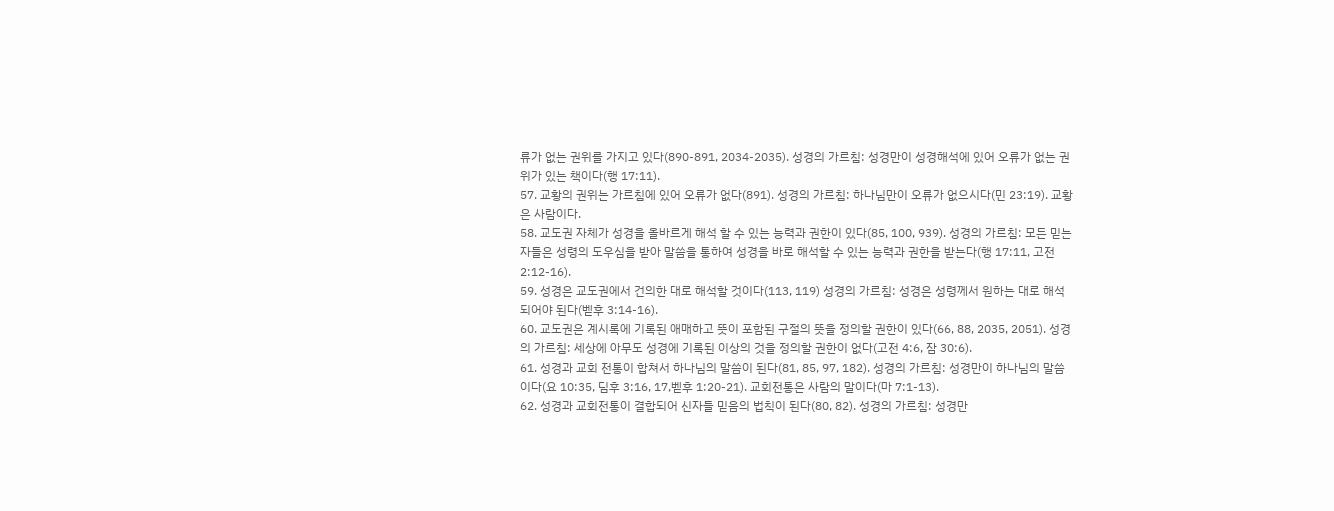류가 없는 권위를 가지고 있다(890-891, 2034-2035). 성경의 가르침: 성경만이 성경해석에 있어 오류가 없는 권위가 있는 책이다(행 17:11).
57. 교황의 권위는 가르침에 있어 오류가 없다(891). 성경의 가르침: 하나님만이 오류가 없으시다(민 23:19). 교황은 사람이다.
58. 교도권 자체가 성경을 올바르게 해석 할 수 있는 능력과 권한이 있다(85, 100, 939). 성경의 가르침: 모든 믿는 자들은 성령의 도우심을 받아 말씀을 통하여 성경을 바로 해석할 수 있는 능력과 권한을 받는다(행 17:11, 고전 2:12-16).
59. 성경은 교도권에서 건의한 대로 해석할 것이다(113, 119) 성경의 가르침: 성경은 성령께서 원하는 대로 해석되어야 된다(벧후 3:14-16).
60. 교도권은 계시록에 기록된 애매하고 뜻이 포함된 구절의 뜻을 정의할 권한이 있다(66, 88, 2035, 2051). 성경의 가르침: 세상에 아무도 성경에 기록된 이상의 것을 정의할 권한이 없다(고전 4:6, 잠 30:6).
61. 성경과 교회 전통이 합쳐서 하나님의 말씀이 된다(81, 85, 97, 182). 성경의 가르침: 성경만이 하나님의 말씀이다(요 10:35, 딤후 3:16, 17,벧후 1:20-21). 교회전통은 사람의 말이다(마 7:1-13).
62. 성경과 교회전통이 결합되어 신자들 믿음의 법칙이 된다(80, 82). 성경의 가르침: 성경만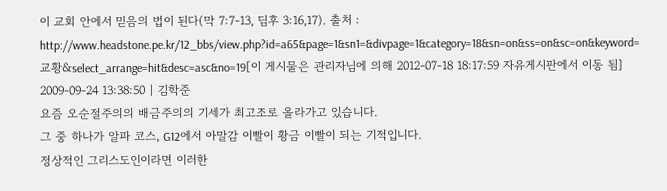이 교회 안에서 믿음의 법이 된다(막 7:7-13, 딤후 3:16,17). 출처 : http://www.headstone.pe.kr/12_bbs/view.php?id=a65&page=1&sn1=&divpage=1&category=18&sn=on&ss=on&sc=on&keyword=교황&select_arrange=hit&desc=asc&no=19[이 게시물은 관리자님에 의해 2012-07-18 18:17:59 자유게시판에서 이동 됨]
2009-09-24 13:38:50 | 김학준
요즘 오순절주의의 배금주의의 기세가 최고조로 올라가고 있습니다.
그 중 하나가 알파 코스, G12에서 아말감 이빨이 황금 이빨이 되는 기적입니다.
정상적인 그리스도인이라면 이러한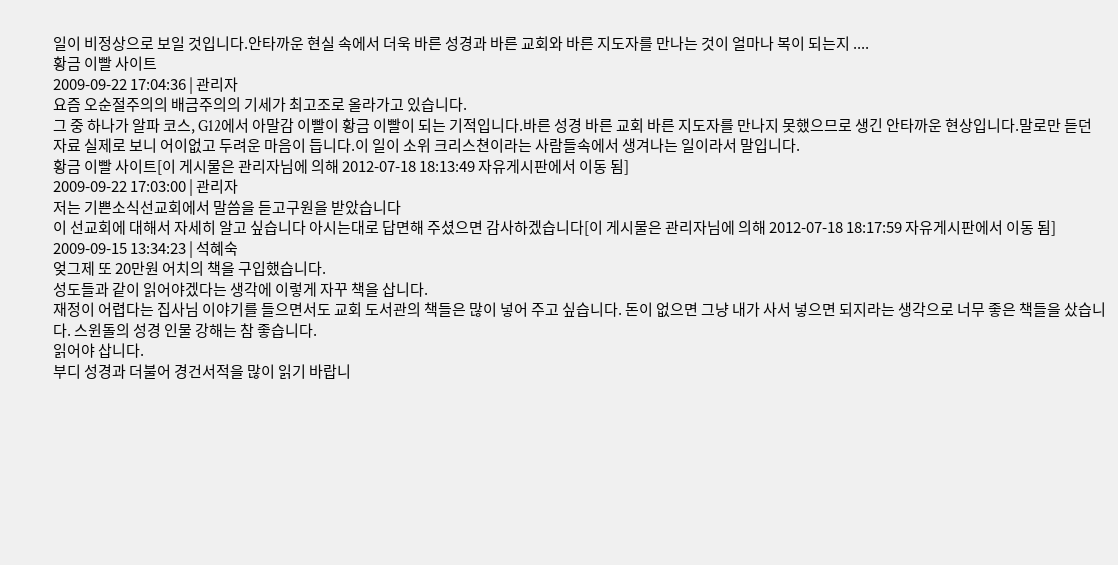일이 비정상으로 보일 것입니다.안타까운 현실 속에서 더욱 바른 성경과 바른 교회와 바른 지도자를 만나는 것이 얼마나 복이 되는지 ....
황금 이빨 사이트
2009-09-22 17:04:36 | 관리자
요즘 오순절주의의 배금주의의 기세가 최고조로 올라가고 있습니다.
그 중 하나가 알파 코스, G12에서 아말감 이빨이 황금 이빨이 되는 기적입니다.바른 성경 바른 교회 바른 지도자를 만나지 못했으므로 생긴 안타까운 현상입니다.말로만 듣던 자료 실제로 보니 어이없고 두려운 마음이 듭니다.이 일이 소위 크리스쳔이라는 사람들속에서 생겨나는 일이라서 말입니다.
황금 이빨 사이트[이 게시물은 관리자님에 의해 2012-07-18 18:13:49 자유게시판에서 이동 됨]
2009-09-22 17:03:00 | 관리자
저는 기쁜소식선교회에서 말씀을 듣고구원을 받았습니다
이 선교회에 대해서 자세히 알고 싶습니다 아시는대로 답면해 주셨으면 감사하겠습니다[이 게시물은 관리자님에 의해 2012-07-18 18:17:59 자유게시판에서 이동 됨]
2009-09-15 13:34:23 | 석혜숙
엊그제 또 20만원 어치의 책을 구입했습니다.
성도들과 같이 읽어야겠다는 생각에 이렇게 자꾸 책을 삽니다.
재정이 어렵다는 집사님 이야기를 들으면서도 교회 도서관의 책들은 많이 넣어 주고 싶습니다. 돈이 없으면 그냥 내가 사서 넣으면 되지라는 생각으로 너무 좋은 책들을 샀습니다. 스윈돌의 성경 인물 강해는 참 좋습니다.
읽어야 삽니다.
부디 성경과 더불어 경건서적을 많이 읽기 바랍니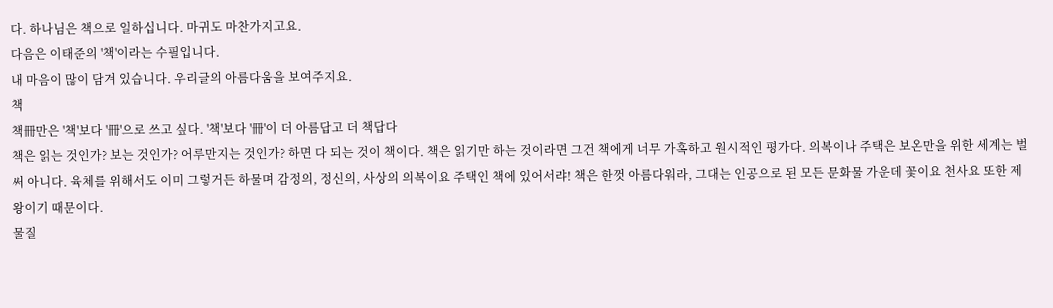다. 하나님은 책으로 일하십니다. 마귀도 마찬가지고요.
다음은 이태준의 '책'이라는 수필입니다.
내 마음이 많이 담겨 있습니다. 우리글의 아름다움을 보여주지요.
책
책冊만은 '책'보다 '冊'으로 쓰고 싶다. '책'보다 '冊'이 더 아름답고 더 책답다
책은 읽는 것인가? 보는 것인가? 어루만지는 것인가? 하면 다 되는 것이 책이다. 책은 읽기만 하는 것이라면 그건 책에게 너무 가혹하고 원시적인 평가다. 의복이나 주택은 보온만을 위한 세계는 벌써 아니다. 육체를 위해서도 이미 그렇거든 하물며 감정의, 정신의, 사상의 의복이요 주택인 책에 있어서랴! 책은 한껏 아름다워라, 그대는 인공으로 된 모든 문화물 가운데 꽃이요 천사요 또한 제왕이기 때문이다.
물질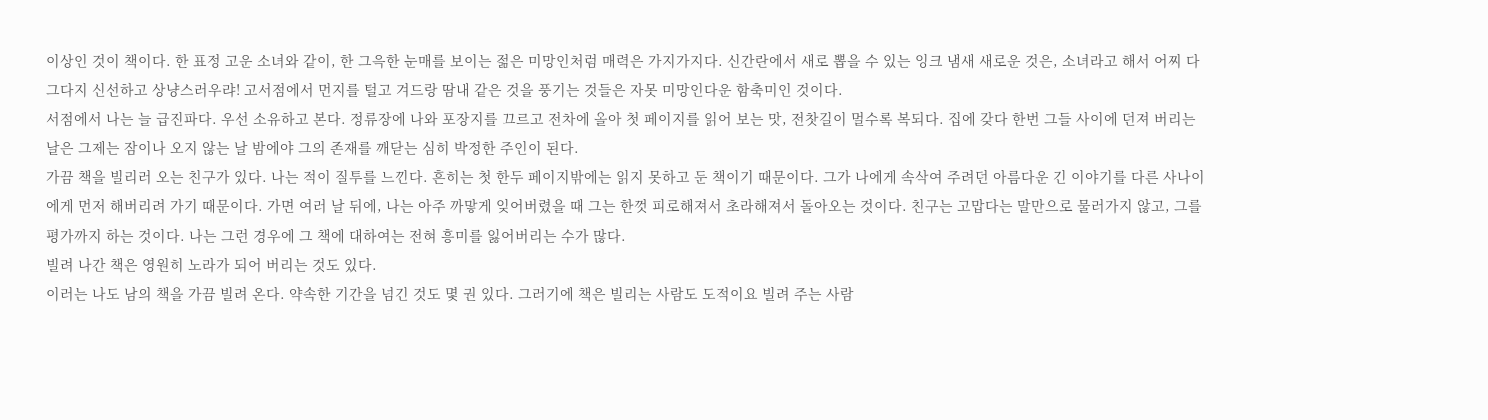이상인 것이 책이다. 한 표정 고운 소녀와 같이, 한 그윽한 눈매를 보이는 젊은 미망인처럼 매력은 가지가지다. 신간란에서 새로 뽑을 수 있는 잉크 냄새 새로운 것은, 소녀라고 해서 어찌 다 그다지 신선하고 상냥스러우랴! 고서점에서 먼지를 털고 겨드랑 땀내 같은 것을 풍기는 것들은 자못 미망인다운 함축미인 것이다.
서점에서 나는 늘 급진파다. 우선 소유하고 본다. 정류장에 나와 포장지를 끄르고 전차에 올아 첫 페이지를 읽어 보는 맛, 전찻길이 멀수록 복되다. 집에 갖다 한번 그들 사이에 던져 버리는 날은 그제는 잠이나 오지 않는 날 밤에야 그의 존재를 깨닫는 심히 박정한 주인이 된다.
가끔 책을 빌리러 오는 친구가 있다. 나는 적이 질투를 느낀다. 흔히는 첫 한두 페이지밖에는 읽지 못하고 둔 책이기 때문이다. 그가 나에게 속삭여 주려던 아름다운 긴 이야기를 다른 사나이에게 먼저 해버리려 가기 때문이다. 가면 여러 날 뒤에, 나는 아주 까맣게 잊어버렸을 때 그는 한껏 피로해져서 초라해져서 돌아오는 것이다. 친구는 고맙다는 말만으로 물러가지 않고, 그를 평가까지 하는 것이다. 나는 그런 경우에 그 책에 대하여는 전혀 흥미를 잃어버리는 수가 많다.
빌려 나간 책은 영원히 노라가 되어 버리는 것도 있다.
이러는 나도 남의 책을 가끔 빌려 온다. 약속한 기간을 넘긴 것도 몇 권 있다. 그러기에 책은 빌리는 사람도 도적이요 빌려 주는 사람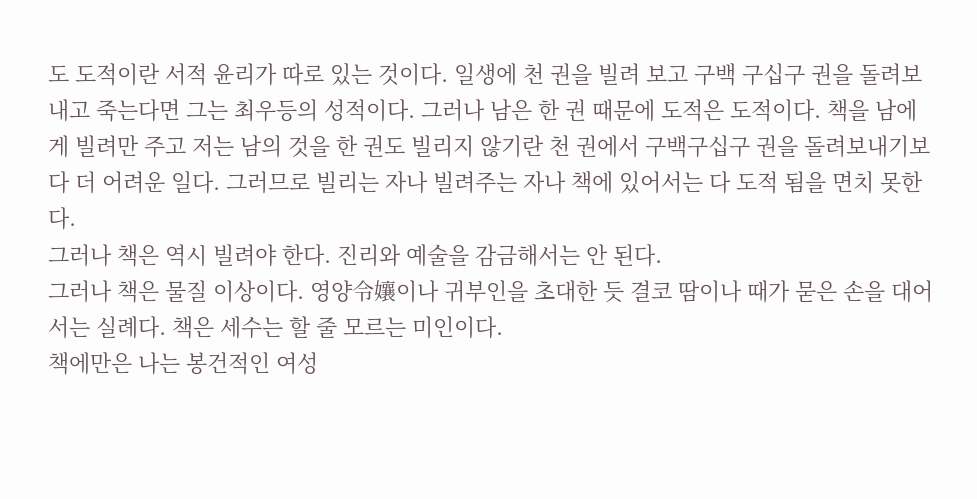도 도적이란 서적 윤리가 따로 있는 것이다. 일생에 천 권을 빌려 보고 구백 구십구 권을 돌려보내고 죽는다면 그는 최우등의 성적이다. 그러나 남은 한 권 때문에 도적은 도적이다. 책을 남에게 빌려만 주고 저는 남의 것을 한 권도 빌리지 않기란 천 권에서 구백구십구 권을 돌려보내기보다 더 어려운 일다. 그러므로 빌리는 자나 빌려주는 자나 책에 있어서는 다 도적 됨을 면치 못한다.
그러나 책은 역시 빌려야 한다. 진리와 예술을 감금해서는 안 된다.
그러나 책은 물질 이상이다. 영양令孃이나 귀부인을 초대한 듯 결코 땀이나 때가 묻은 손을 대어서는 실례다. 책은 세수는 할 줄 모르는 미인이다.
책에만은 나는 봉건적인 여성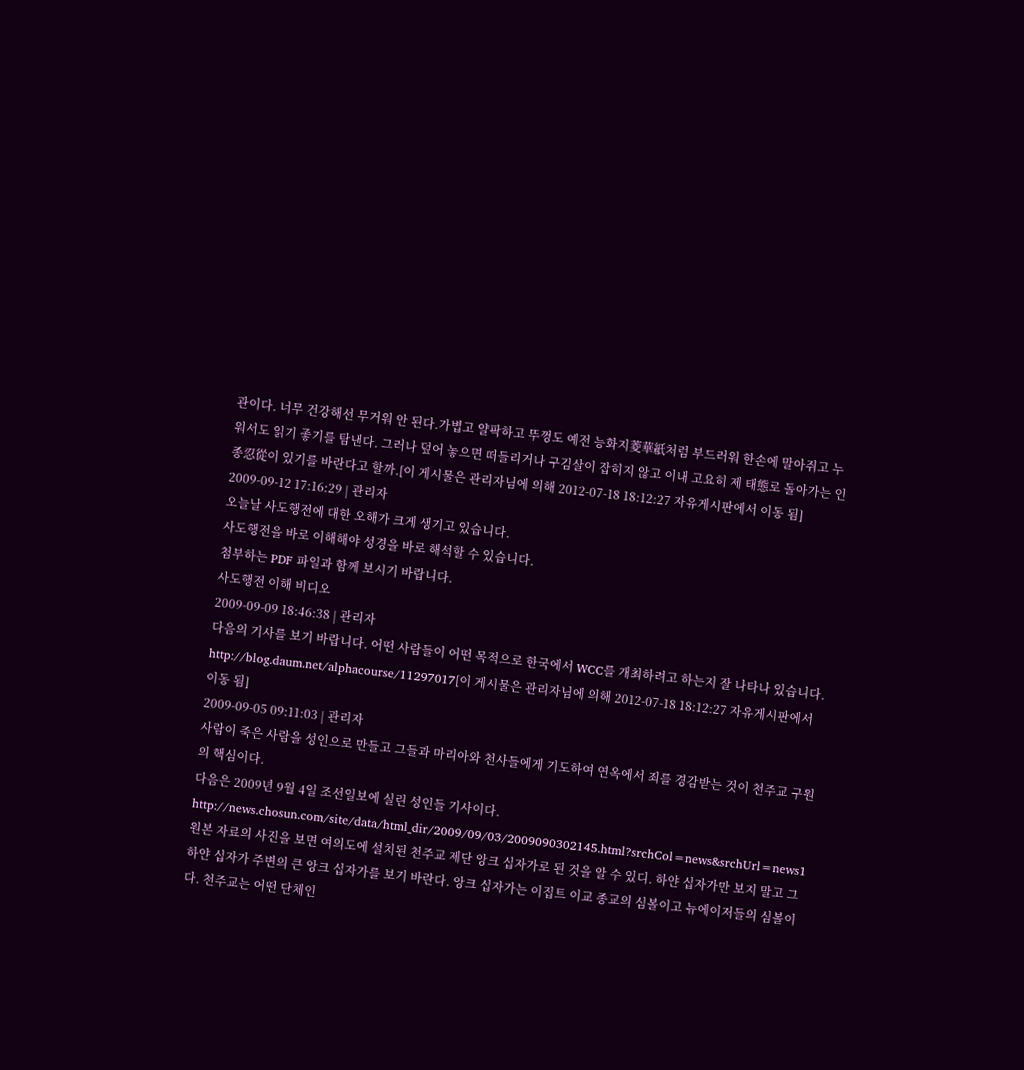관이다. 너무 건강해선 무거워 안 된다.가볍고 얄팍하고 뚜껑도 예전 능화지菱華紙처럼 부드러워 한손에 말아쥐고 누워서도 읽기 좋기를 탐낸다. 그러나 덮어 놓으면 떠들리거나 구김살이 잡히지 않고 이내 고요히 제 태態로 돌아가는 인종忍從이 있기를 바란다고 할까.[이 게시물은 관리자님에 의해 2012-07-18 18:12:27 자유게시판에서 이동 됨]
2009-09-12 17:16:29 | 관리자
오늘날 사도행전에 대한 오해가 크게 생기고 있습니다.
사도행전을 바로 이해해야 성경을 바로 해석할 수 있습니다.
첨부하는 PDF 파일과 함께 보시기 바랍니다.
사도행전 이해 비디오
2009-09-09 18:46:38 | 관리자
다음의 기사를 보기 바랍니다. 어떤 사람들이 어떤 목적으로 한국에서 WCC를 개최하려고 하는지 잘 나타나 있습니다.
http://blog.daum.net/alphacourse/11297017[이 게시물은 관리자님에 의해 2012-07-18 18:12:27 자유게시판에서 이동 됨]
2009-09-05 09:11:03 | 관리자
사람이 죽은 사람을 성인으로 만들고 그들과 마리아와 천사들에게 기도하여 연옥에서 죄를 경감받는 것이 천주교 구원의 핵심이다.
다음은 2009년 9월 4일 조선일보에 실린 성인들 기사이다.
http://news.chosun.com/site/data/html_dir/2009/09/03/2009090302145.html?srchCol=news&srchUrl=news1
원본 자료의 사진을 보면 여의도에 설치된 천주교 제단 앙크 십자가로 된 것을 알 수 있디. 하얀 십자가만 보지 말고 그 하얀 십자가 주변의 큰 앙크 십자가를 보기 바란다. 앙크 십자가는 이집트 이교 종교의 심볼이고 뉴에이저들의 심볼이다. 천주교는 어떤 단체인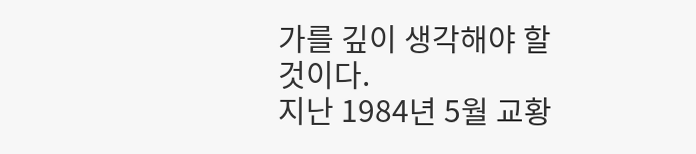가를 깊이 생각해야 할 것이다.
지난 1984년 5월 교황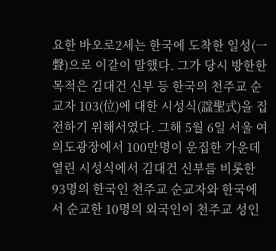요한 바오로2세는 한국에 도착한 일성(一聲)으로 이같이 말했다. 그가 당시 방한한 목적은 김대건 신부 등 한국의 천주교 순교자 103(位)에 대한 시성식(諡聖式)을 집전하기 위해서였다. 그해 5월 6일 서울 여의도광장에서 100만명이 운집한 가운데 열린 시성식에서 김대건 신부를 비롯한 93명의 한국인 천주교 순교자와 한국에서 순교한 10명의 외국인이 천주교 성인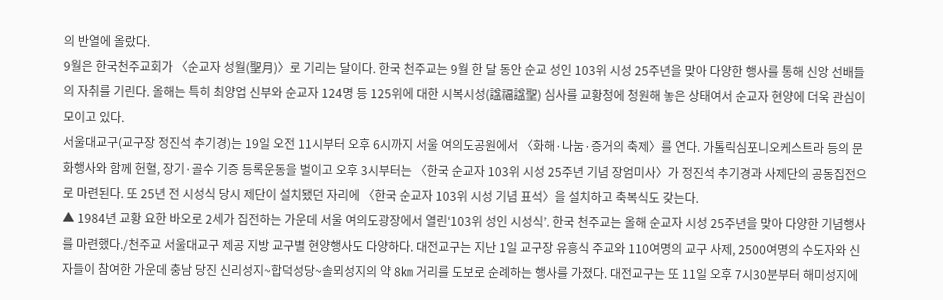의 반열에 올랐다.
9월은 한국천주교회가 〈순교자 성월(聖月)〉로 기리는 달이다. 한국 천주교는 9월 한 달 동안 순교 성인 103위 시성 25주년을 맞아 다양한 행사를 통해 신앙 선배들의 자취를 기린다. 올해는 특히 최양업 신부와 순교자 124명 등 125위에 대한 시복시성(諡福諡聖) 심사를 교황청에 청원해 놓은 상태여서 순교자 현양에 더욱 관심이 모이고 있다.
서울대교구(교구장 정진석 추기경)는 19일 오전 11시부터 오후 6시까지 서울 여의도공원에서 〈화해·나눔·증거의 축제〉를 연다. 가톨릭심포니오케스트라 등의 문화행사와 함께 헌혈, 장기·골수 기증 등록운동을 벌이고 오후 3시부터는 〈한국 순교자 103위 시성 25주년 기념 장엄미사〉가 정진석 추기경과 사제단의 공동집전으로 마련된다. 또 25년 전 시성식 당시 제단이 설치됐던 자리에 〈한국 순교자 103위 시성 기념 표석〉을 설치하고 축복식도 갖는다.
▲ 1984년 교황 요한 바오로 2세가 집전하는 가운데 서울 여의도광장에서 열린‘103위 성인 시성식’. 한국 천주교는 올해 순교자 시성 25주년을 맞아 다양한 기념행사를 마련했다./천주교 서울대교구 제공 지방 교구별 현양행사도 다양하다. 대전교구는 지난 1일 교구장 유흥식 주교와 110여명의 교구 사제, 2500여명의 수도자와 신자들이 참여한 가운데 충남 당진 신리성지~합덕성당~솔뫼성지의 약 8㎞ 거리를 도보로 순례하는 행사를 가졌다. 대전교구는 또 11일 오후 7시30분부터 해미성지에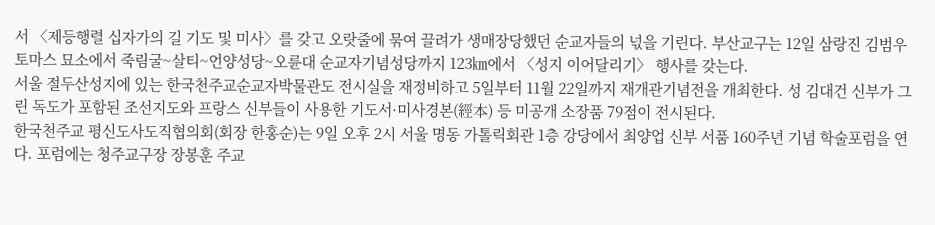서 〈제등행렬 십자가의 길 기도 및 미사〉를 갖고 오랏줄에 묶여 끌려가 생매장당했던 순교자들의 넋을 기린다. 부산교구는 12일 삼랑진 김범우 토마스 묘소에서 죽림굴~살티~언양성당~오륜대 순교자기념성당까지 123㎞에서 〈성지 이어달리기〉 행사를 갖는다.
서울 절두산성지에 있는 한국천주교순교자박물관도 전시실을 재정비하고 5일부터 11월 22일까지 재개관기념전을 개최한다. 성 김대건 신부가 그린 독도가 포함된 조선지도와 프랑스 신부들이 사용한 기도서·미사경본(經本) 등 미공개 소장품 79점이 전시된다.
한국천주교 평신도사도직협의회(회장 한홍순)는 9일 오후 2시 서울 명동 가톨릭회관 1층 강당에서 최양업 신부 서품 160주년 기념 학술포럼을 연다. 포럼에는 청주교구장 장봉훈 주교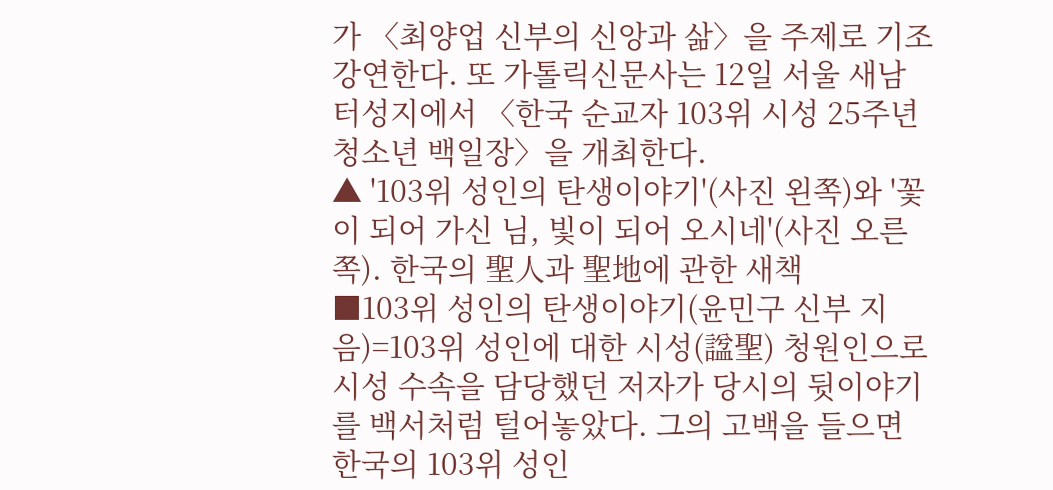가 〈최양업 신부의 신앙과 삶〉을 주제로 기조강연한다. 또 가톨릭신문사는 12일 서울 새남터성지에서 〈한국 순교자 103위 시성 25주년 청소년 백일장〉을 개최한다.
▲ '103위 성인의 탄생이야기'(사진 왼쪽)와 '꽃이 되어 가신 님, 빛이 되어 오시네'(사진 오른쪽). 한국의 聖人과 聖地에 관한 새책
■103위 성인의 탄생이야기(윤민구 신부 지음)=103위 성인에 대한 시성(諡聖) 청원인으로 시성 수속을 담당했던 저자가 당시의 뒷이야기를 백서처럼 털어놓았다. 그의 고백을 들으면 한국의 103위 성인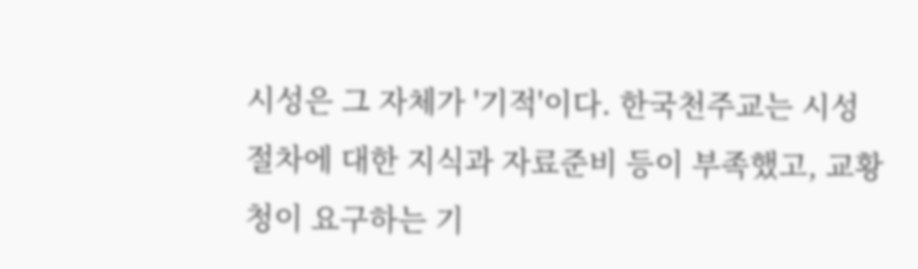시성은 그 자체가 '기적'이다. 한국천주교는 시성 절차에 대한 지식과 자료준비 등이 부족했고, 교황청이 요구하는 기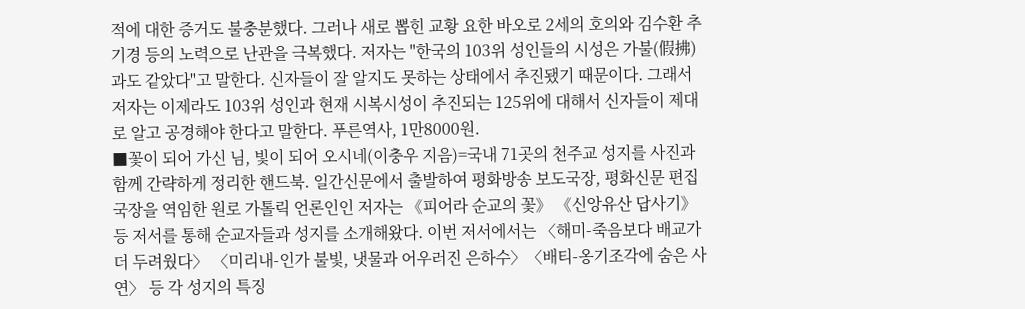적에 대한 증거도 불충분했다. 그러나 새로 뽑힌 교황 요한 바오로 2세의 호의와 김수환 추기경 등의 노력으로 난관을 극복했다. 저자는 "한국의 103위 성인들의 시성은 가불(假拂)과도 같았다"고 말한다. 신자들이 잘 알지도 못하는 상태에서 추진됐기 때문이다. 그래서 저자는 이제라도 103위 성인과 현재 시복시성이 추진되는 125위에 대해서 신자들이 제대로 알고 공경해야 한다고 말한다. 푸른역사, 1만8000원.
■꽃이 되어 가신 님, 빛이 되어 오시네(이충우 지음)=국내 71곳의 천주교 성지를 사진과 함께 간략하게 정리한 핸드북. 일간신문에서 출발하여 평화방송 보도국장, 평화신문 편집국장을 역임한 원로 가톨릭 언론인인 저자는 《피어라 순교의 꽃》 《신앙유산 답사기》 등 저서를 통해 순교자들과 성지를 소개해왔다. 이번 저서에서는 〈해미-죽음보다 배교가 더 두려웠다〉 〈미리내-인가 불빛, 냇물과 어우러진 은하수〉〈배티-옹기조각에 숨은 사연〉 등 각 성지의 특징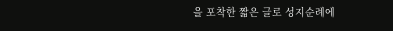을 포착한 짧은 글로 성지순례에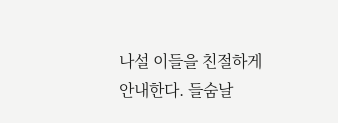나설 이들을 친절하게 안내한다. 들숨날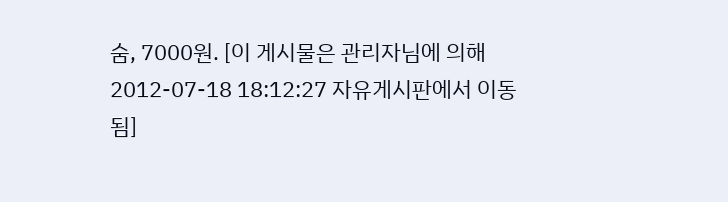숨, 7000원. [이 게시물은 관리자님에 의해 2012-07-18 18:12:27 자유게시판에서 이동 됨]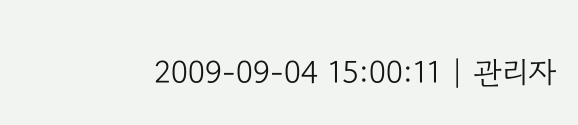2009-09-04 15:00:11 | 관리자